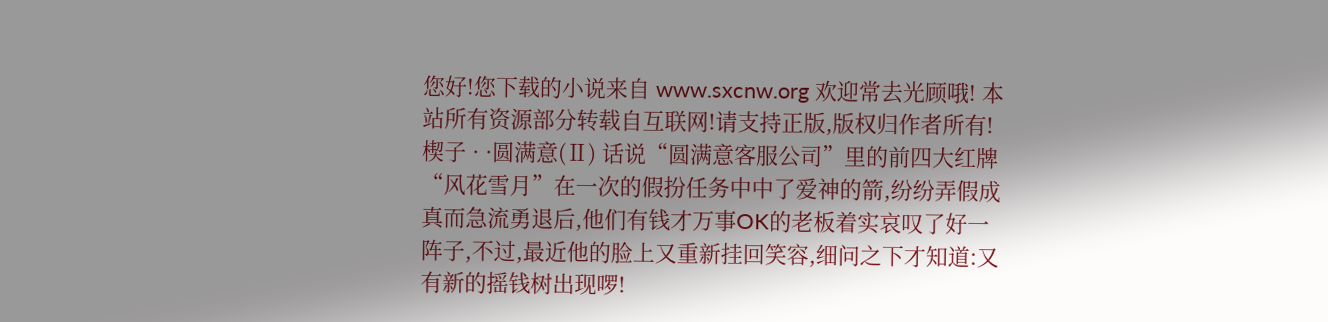您好!您下载的小说来自 www.sxcnw.org 欢迎常去光顾哦! 本站所有资源部分转载自互联网!请支持正版,版权归作者所有! 楔子 · ·圆满意(Ⅱ) 话说“圆满意客服公司”里的前四大红牌“风花雪月”在一次的假扮任务中中了爱神的箭,纷纷弄假成真而急流勇退后,他们有钱才万事OK的老板着实哀叹了好一阵子,不过,最近他的脸上又重新挂回笑容,细问之下才知道:又有新的摇钱树出现啰!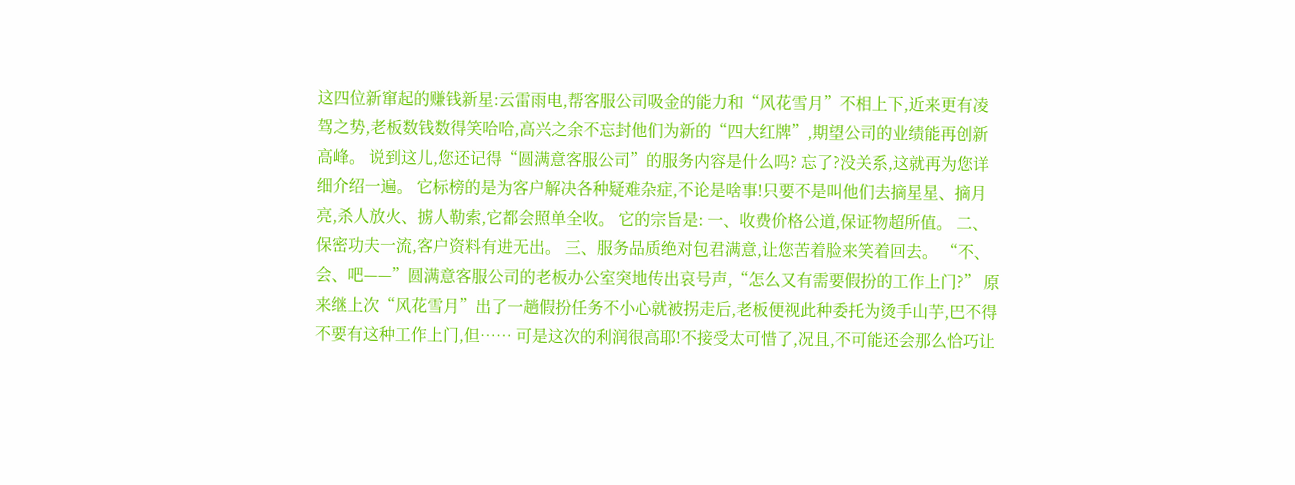这四位新窜起的赚钱新星:云雷雨电,帮客服公司吸金的能力和“风花雪月”不相上下,近来更有凌驾之势,老板数钱数得笑哈哈,高兴之余不忘封他们为新的“四大红牌”,期望公司的业绩能再创新高峰。 说到这儿,您还记得“圆满意客服公司”的服务内容是什么吗? 忘了?没关系,这就再为您详细介绍一遍。 它标榜的是为客户解决各种疑难杂症,不论是啥事!只要不是叫他们去摘星星、摘月亮,杀人放火、掳人勒索,它都会照单全收。 它的宗旨是: 一、收费价格公道,保证物超所值。 二、保密功夫一流,客户资料有进无出。 三、服务品质绝对包君满意,让您苦着脸来笑着回去。 “不、会、吧——”圆满意客服公司的老板办公室突地传出哀号声,“怎么又有需要假扮的工作上门?” 原来继上次“风花雪月”出了一趟假扮任务不小心就被拐走后,老板便视此种委托为烫手山芋,巴不得不要有这种工作上门,但…… 可是这次的利润很高耶!不接受太可惜了,况且,不可能还会那么恰巧让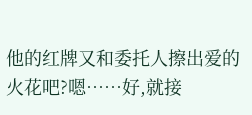他的红牌又和委托人擦出爱的火花吧?嗯……好,就接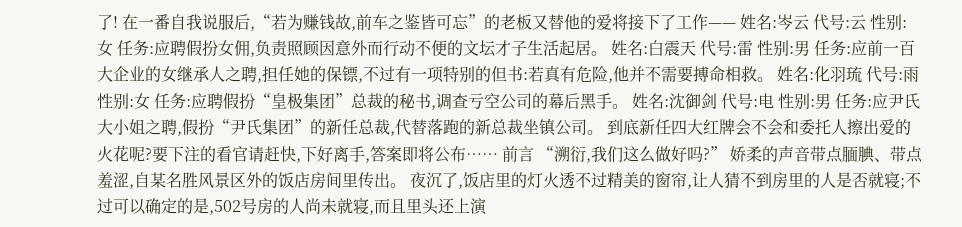了! 在一番自我说服后,“若为赚钱故,前车之鉴皆可忘”的老板又替他的爱将接下了工作—— 姓名:岑云 代号:云 性别:女 任务:应聘假扮女佣,负责照顾因意外而行动不便的文坛才子生活起居。 姓名:白震天 代号:雷 性别:男 任务:应前一百大企业的女继承人之聘,担任她的保镖,不过有一项特别的但书:若真有危险,他并不需要搏命相救。 姓名:化羽琉 代号:雨 性别:女 任务:应聘假扮“皇极集团”总裁的秘书,调查亏空公司的幕后黑手。 姓名:沈御剑 代号:电 性别:男 任务:应尹氏大小姐之聘,假扮“尹氏集团”的新任总裁,代替落跑的新总裁坐镇公司。 到底新任四大红牌会不会和委托人擦出爱的火花呢?要下注的看官请赶快,下好离手,答案即将公布…… 前言 “溯衍,我们这么做好吗?” 娇柔的声音带点腼腆、带点羞涩,自某名胜风景区外的饭店房间里传出。 夜沉了,饭店里的灯火透不过精美的窗帘,让人猜不到房里的人是否就寝;不过可以确定的是,502号房的人尚未就寝,而且里头还上演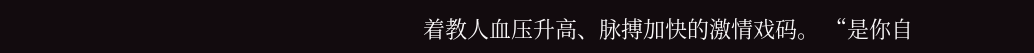着教人血压升高、脉搏加快的激情戏码。 “是你自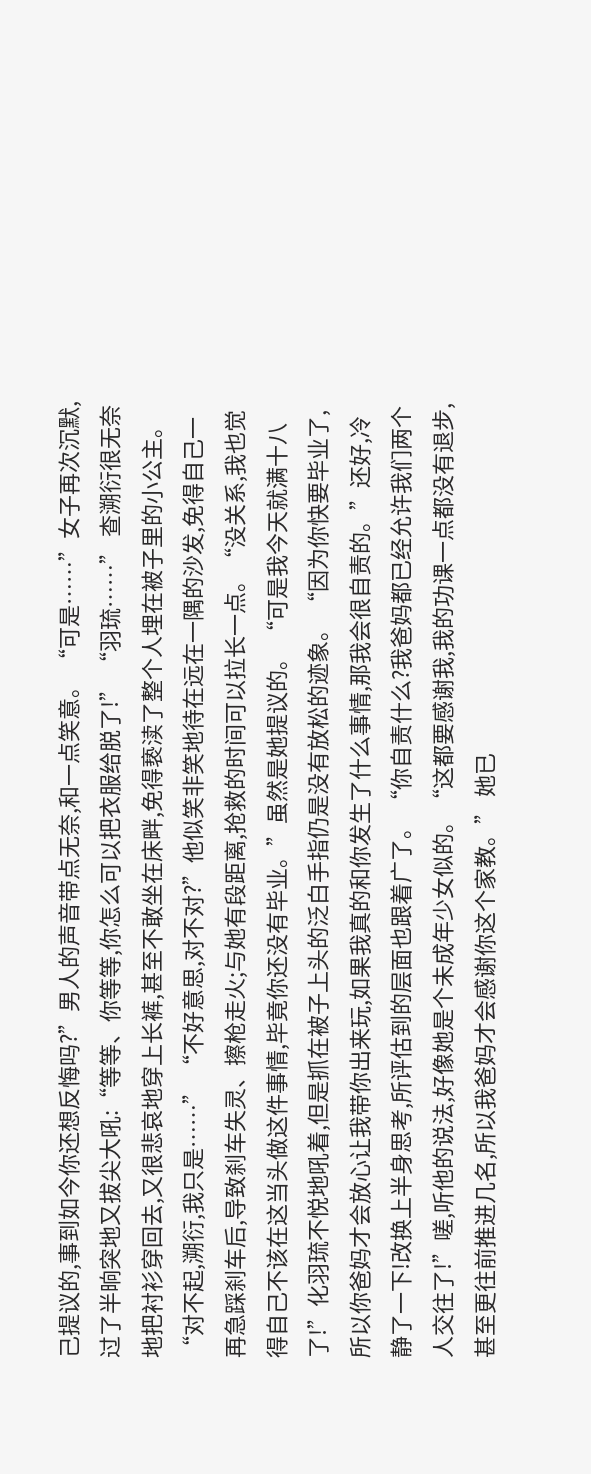己提议的,事到如今你还想反悔吗?”男人的声音带点无奈,和一点笑意。 “可是……”女子再次沉默,过了半晌突地又拔尖大吼:“等等、你等等,你怎么可以把衣服给脱了!” “羽琉……” 查溯衍很无奈地把衬衫穿回去,又很悲哀地穿上长裤,甚至不敢坐在床畔,免得亵渎了整个人埋在被子里的小公主。 “对不起,溯衍,我只是……” “不好意思,对不对?”他似笑非笑地待在远在一隅的沙发,免得自己一再急踩刹车后,导致刹车失灵、擦枪走火;与她有段距离,抢救的时间可以拉长一点。“没关系,我也觉得自己不该在这当头做这件事情,毕竟你还没有毕业。”虽然是她提议的。 “可是我今天就满十八了!”化羽琉不悦地吼着,但是抓在被子上头的泛白手指仍是没有放松的迹象。 “因为你快要毕业了,所以你爸妈才会放心让我带你出来玩,如果我真的和你发生了什么事情,那我会很自责的。”还好,冷静了一下!改换上半身思考,所评估到的层面也跟着广了。 “你自责什么?我爸妈都已经允许我们两个人交往了!”嗟,听他的说法,好像她是个未成年少女似的。“这都要感谢我,我的功课一点都没有退步,甚至更往前推进几名,所以我爸妈才会感谢你这个家教。” 她已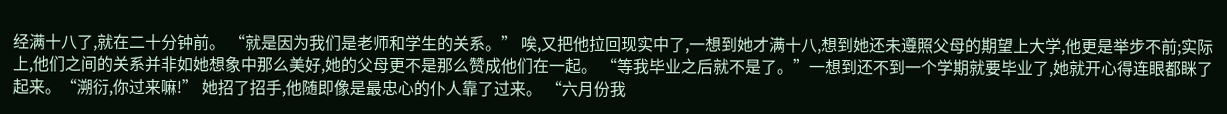经满十八了,就在二十分钟前。 “就是因为我们是老师和学生的关系。” 唉,又把他拉回现实中了,一想到她才满十八,想到她还未遵照父母的期望上大学,他更是举步不前;实际上,他们之间的关系并非如她想象中那么美好,她的父母更不是那么赞成他们在一起。 “等我毕业之后就不是了。”一想到还不到一个学期就要毕业了,她就开心得连眼都眯了起来。“溯衍,你过来嘛!” 她招了招手,他随即像是最忠心的仆人靠了过来。 “六月份我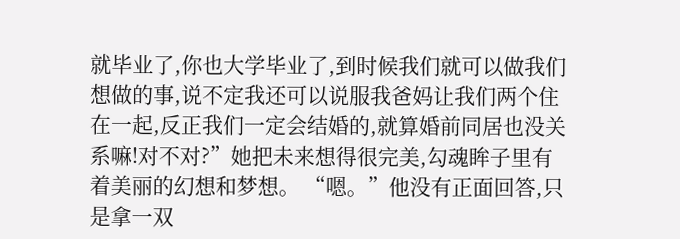就毕业了,你也大学毕业了,到时候我们就可以做我们想做的事,说不定我还可以说服我爸妈让我们两个住在一起,反正我们一定会结婚的,就算婚前同居也没关系嘛!对不对?”她把未来想得很完美,勾魂眸子里有着美丽的幻想和梦想。 “嗯。”他没有正面回答,只是拿一双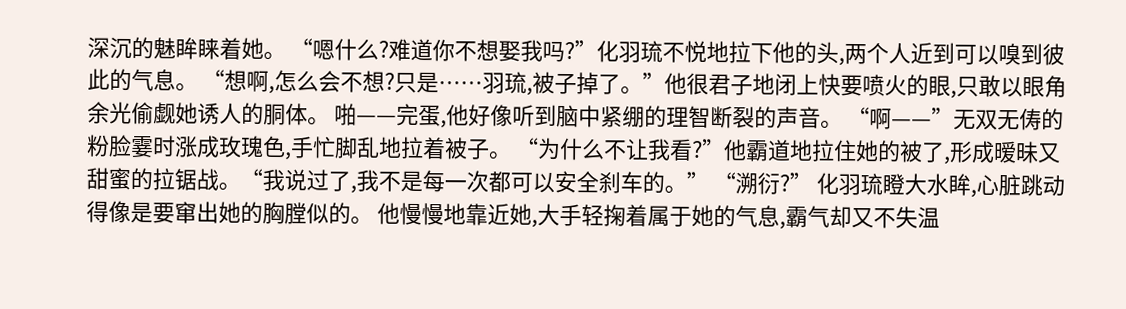深沉的魅眸睐着她。 “嗯什么?难道你不想娶我吗?”化羽琉不悦地拉下他的头,两个人近到可以嗅到彼此的气息。 “想啊,怎么会不想?只是……羽琉,被子掉了。”他很君子地闭上快要喷火的眼,只敢以眼角余光偷觑她诱人的胴体。 啪——完蛋,他好像听到脑中紧绷的理智断裂的声音。 “啊——”无双无俦的粉脸霎时涨成玫瑰色,手忙脚乱地拉着被子。 “为什么不让我看?”他霸道地拉住她的被了,形成暧昧又甜蜜的拉锯战。“我说过了,我不是每一次都可以安全刹车的。” “溯衍?” 化羽琉瞪大水眸,心脏跳动得像是要窜出她的胸膛似的。 他慢慢地靠近她,大手轻掬着属于她的气息,霸气却又不失温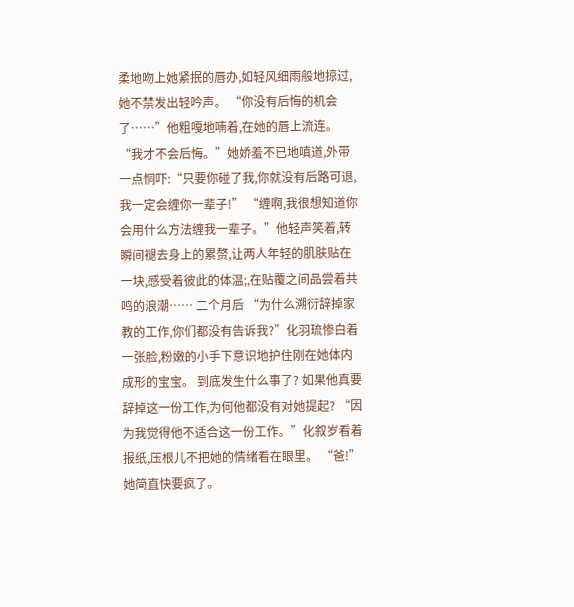柔地吻上她紧抿的唇办,如轻风细雨般地掠过,她不禁发出轻吟声。 “你没有后悔的机会了……”他粗嘎地喃着,在她的唇上流连。 “我才不会后悔。”她娇羞不已地嗔道,外带一点恫吓:“只要你碰了我,你就没有后路可退,我一定会缠你一辈子!” “缠啊,我很想知道你会用什么方法缠我一辈子。”他轻声笑着,转瞬间褪去身上的累赘,让两人年轻的肌肤贴在一块,感受着彼此的体温;,在贴覆之间品尝着共鸣的浪潮…… 二个月后 “为什么溯衍辞掉家教的工作,你们都没有告诉我?”化羽琉惨白着一张脸,粉嫩的小手下意识地护住刚在她体内成形的宝宝。 到底发生什么事了? 如果他真要辞掉这一份工作,为何他都没有对她提起? “因为我觉得他不适合这一份工作。”化叙岁看着报纸,压根儿不把她的情绪看在眼里。 “爸!”她简直快要疯了。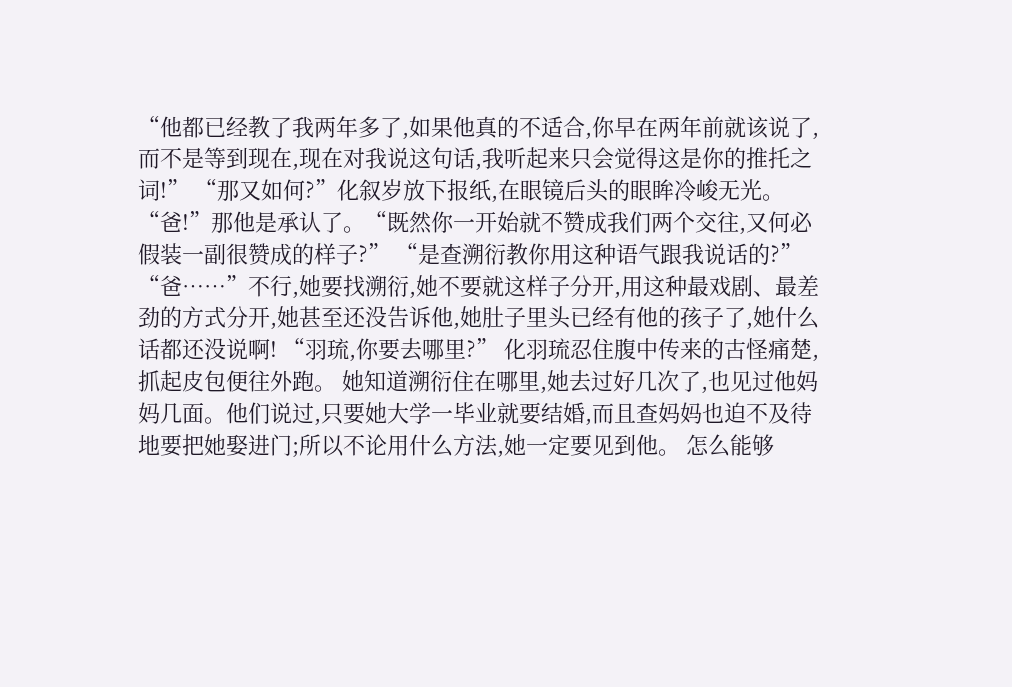“他都已经教了我两年多了,如果他真的不适合,你早在两年前就该说了,而不是等到现在,现在对我说这句话,我听起来只会觉得这是你的推托之词!” “那又如何?”化叙岁放下报纸,在眼镜后头的眼眸冷峻无光。 “爸!”那他是承认了。“既然你一开始就不赞成我们两个交往,又何必假装一副很赞成的样子?” “是查溯衍教你用这种语气跟我说话的?” “爸……”不行,她要找溯衍,她不要就这样子分开,用这种最戏剧、最差劲的方式分开,她甚至还没告诉他,她肚子里头已经有他的孩子了,她什么话都还没说啊! “羽琉,你要去哪里?” 化羽琉忍住腹中传来的古怪痛楚,抓起皮包便往外跑。 她知道溯衍住在哪里,她去过好几次了,也见过他妈妈几面。他们说过,只要她大学一毕业就要结婚,而且查妈妈也迫不及待地要把她娶进门;所以不论用什么方法,她一定要见到他。 怎么能够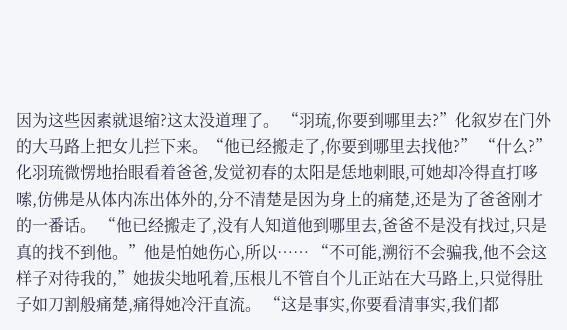因为这些因素就退缩?这太没道理了。 “羽琉,你要到哪里去?”化叙岁在门外的大马路上把女儿拦下来。“他已经搬走了,你要到哪里去找他?” “什么?”化羽琉微愣地抬眼看着爸爸,发觉初春的太阳是恁地刺眼,可她却冷得直打哆嗦,仿佛是从体内冻出体外的,分不清楚是因为身上的痛楚,还是为了爸爸刚才的一番话。 “他已经搬走了,没有人知道他到哪里去,爸爸不是没有找过,只是真的找不到他。”他是怕她伤心,所以…… “不可能,溯衍不会骗我,他不会这样子对待我的,”她拔尖地吼着,压根儿不管自个儿正站在大马路上,只觉得肚子如刀割般痛楚,痛得她冷汗直流。 “这是事实,你要看清事实,我们都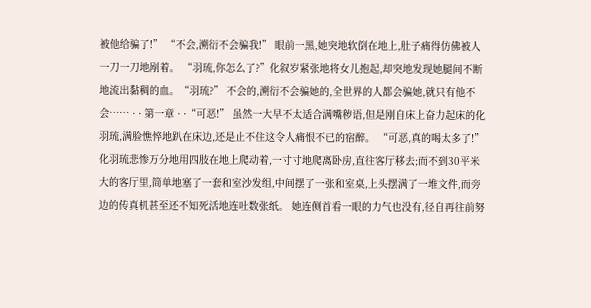被他给骗了!” “不会,溯衍不会骗我!” 眼前一黑,她突地软倒在地上,肚子痛得仿佛被人一刀一刀地剐着。 “羽琉,你怎么了?”化叙岁紧张地将女儿抱起,却突地发现她腿间不断地流出黏稠的血。“羽琉?” 不会的,溯衍不会骗她的,全世界的人都会骗她,就只有他不会…… · · 第一章 · ·“可恶!” 虽然一大早不太适合满嘴秽语,但是刚自床上奋力起床的化羽琉,满脸憔悴地趴在床边,还是止不住这令人痛恨不已的宿醉。 “可恶,真的喝太多了!” 化羽琉悲惨万分地用四肢在地上爬动着,一寸寸地爬离卧房,直往客厅移去;而不到30平米大的客厅里,简单地塞了一套和室沙发组,中间摆了一张和室桌,上头摆满了一堆文件,而旁边的传真机甚至还不知死活地连吐数张纸。 她连侧首看一眼的力气也没有,径自再往前努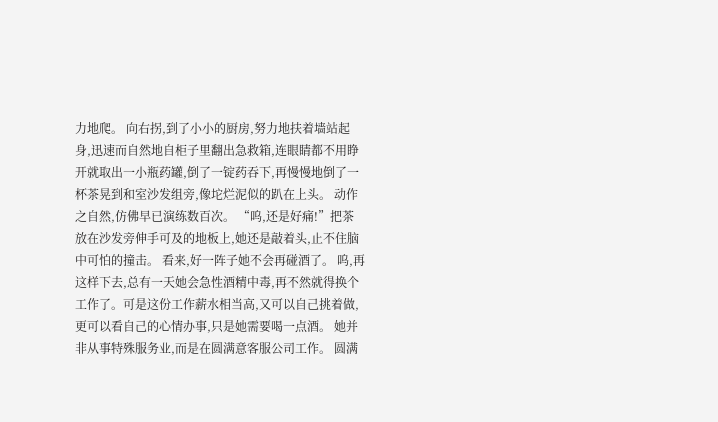力地爬。 向右拐,到了小小的厨房,努力地扶着墙站起身,迅速而自然地自柜子里翻出急救箱,连眼睛都不用睁开就取出一小瓶药罐,倒了一锭药吞下,再慢慢地倒了一杯茶晃到和室沙发组旁,像坨烂泥似的趴在上头。 动作之自然,仿佛早已演练数百次。 “呜,还是好痛!”把茶放在沙发旁伸手可及的地板上,她还是敲着头,止不住脑中可怕的撞击。 看来,好一阵子她不会再碰酒了。 呜,再这样下去,总有一天她会急性酒精中毒,再不然就得换个工作了。可是这份工作薪水相当高,又可以自己挑着做,更可以看自己的心情办事,只是她需要喝一点酒。 她并非从事特殊服务业,而是在圆满意客服公司工作。 圆满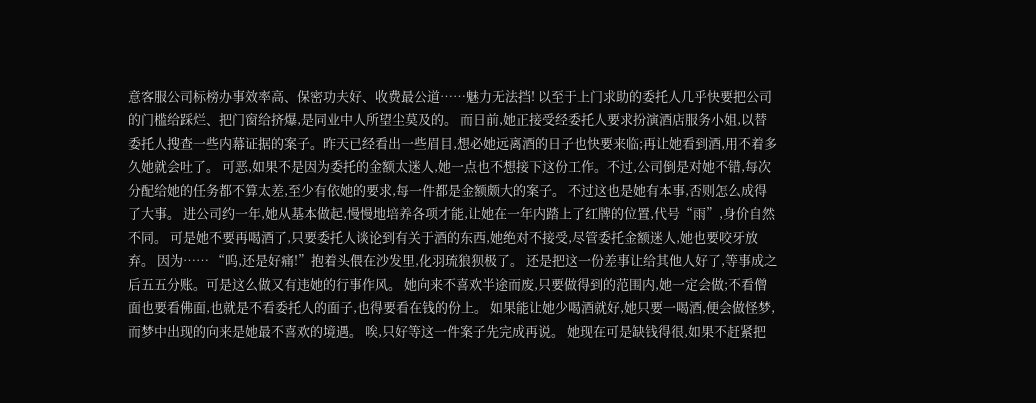意客服公司标榜办事效率高、保密功夫好、收费最公道……魅力无法挡! 以至于上门求助的委托人几乎快要把公司的门槛给踩烂、把门窗给挤爆,是同业中人所望尘莫及的。 而日前,她正接受经委托人要求扮演酒店服务小姐,以替委托人搜查一些内幕证据的案子。昨天已经看出一些眉目,想必她远离酒的日子也快要来临;再让她看到酒,用不着多久她就会吐了。 可恶,如果不是因为委托的金额太迷人,她一点也不想接下这份工作。不过,公司倒是对她不错,每次分配给她的任务都不算太差,至少有依她的要求,每一件都是金额颇大的案子。 不过这也是她有本事,否则怎么成得了大事。 进公司约一年,她从基本做起,慢慢地培养各项才能,让她在一年内踏上了红牌的位置,代号“雨”,身价自然不同。 可是她不要再喝酒了,只要委托人谈论到有关于酒的东西,她绝对不接受,尽管委托金额迷人,她也要咬牙放弃。 因为…… “呜,还是好痛!”抱着头偎在沙发里,化羽琉狼狈极了。 还是把这一份差事让给其他人好了,等事成之后五五分账。可是这么做又有违她的行事作风。 她向来不喜欢半途而废,只要做得到的范围内,她一定会做;不看僧面也要看佛面,也就是不看委托人的面子,也得要看在钱的份上。 如果能让她少喝酒就好,她只要一喝酒,便会做怪梦,而梦中出现的向来是她最不喜欢的境遇。 唉,只好等这一件案子先完成再说。 她现在可是缺钱得很,如果不赶紧把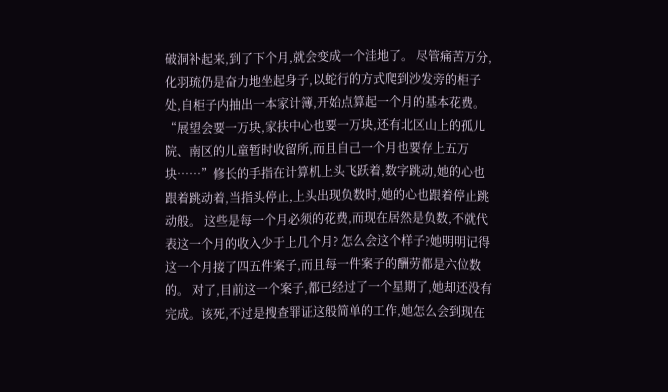破洞补起来,到了下个月,就会变成一个洼地了。 尽管痛苦万分,化羽琉仍是奋力地坐起身子,以蛇行的方式爬到沙发旁的柜子处,自柜子内抽出一本家计簿,开始点算起一个月的基本花费。 “展望会要一万块,家扶中心也要一万块,还有北区山上的孤儿院、南区的儿童暂时收留所,而且自己一个月也要存上五万块……”修长的手指在计算机上头飞跃着,数字跳动,她的心也跟着跳动着,当指头停止,上头出现负数时,她的心也跟着停止跳动般。 这些是每一个月必须的花费,而现在居然是负数,不就代表这一个月的收入少于上几个月? 怎么会这个样子?她明明记得这一个月接了四五件案子,而且每一件案子的酬劳都是六位数的。 对了,目前这一个案子,都已经过了一个星期了,她却还没有完成。该死,不过是搜查罪证这般简单的工作,她怎么会到现在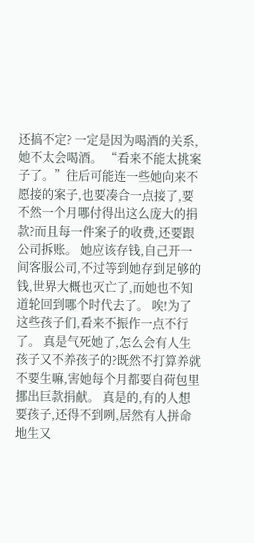还搞不定? 一定是因为喝酒的关系,她不太会喝酒。 “看来不能太挑案子了。”往后可能连一些她向来不愿接的案子,也要凑合一点接了,要不然一个月哪付得出这么庞大的捐款?而且每一件案子的收费,还要跟公司拆账。 她应该存钱,自己开一间客服公司,不过等到她存到足够的钱,世界大概也灭亡了,而她也不知道轮回到哪个时代去了。 唉!为了这些孩子们,看来不振作一点不行了。 真是气死她了,怎么会有人生孩子又不养孩子的?既然不打算养就不要生嘛,害她每个月都要自荷包里挪出巨款捐献。 真是的,有的人想要孩子,还得不到咧,居然有人拼命地生又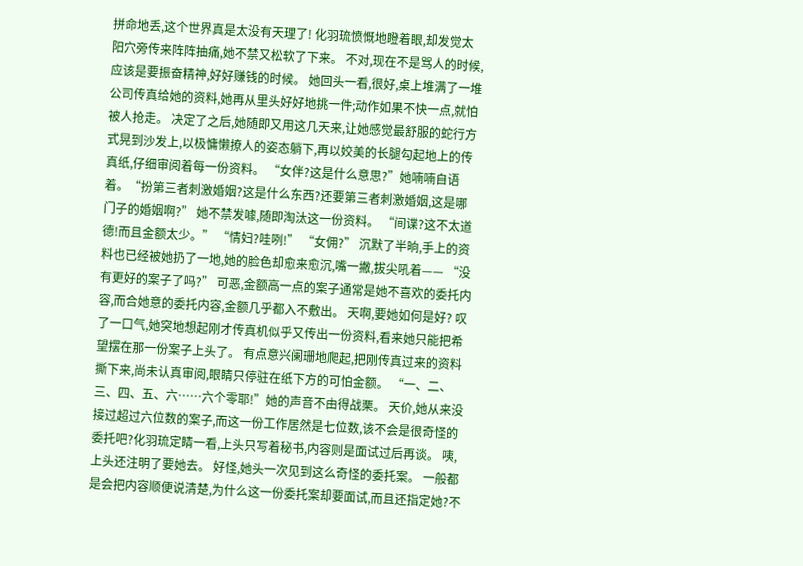拼命地丢,这个世界真是太没有天理了! 化羽琉愤慨地瞪着眼,却发觉太阳穴旁传来阵阵抽痛,她不禁又松软了下来。 不对,现在不是骂人的时候,应该是要振奋精神,好好赚钱的时候。 她回头一看,很好,桌上堆满了一堆公司传真给她的资料,她再从里头好好地挑一件;动作如果不快一点,就怕被人抢走。 决定了之后,她随即又用这几天来,让她感觉最舒服的蛇行方式晃到沙发上,以极慵懒撩人的姿态躺下,再以姣美的长腿勾起地上的传真纸,仔细审阅着每一份资料。 “女伴?这是什么意思?”她喃喃自语着。“扮第三者刺激婚姻?这是什么东西?还要第三者刺激婚姻,这是哪门子的婚姻啊?” 她不禁发噱,随即淘汰这一份资料。 “间谍?这不太道德!而且金额太少。” “情妇?哇咧!” “女佣?” 沉默了半晌,手上的资料也已经被她扔了一地,她的脸色却愈来愈沉,嘴一撇,拔尖吼着—— “没有更好的案子了吗?” 可恶,金额高一点的案子通常是她不喜欢的委托内容,而合她意的委托内容,金额几乎都入不敷出。 天啊,要她如何是好? 叹了一口气,她突地想起刚才传真机似乎又传出一份资料,看来她只能把希望摆在那一份案子上头了。 有点意兴阑珊地爬起,把刚传真过来的资料撕下来,尚未认真审阅,眼睛只停驻在纸下方的可怕金额。 “一、二、三、四、五、六……六个零耶!”她的声音不由得战栗。 天价,她从来没接过超过六位数的案子,而这一份工作居然是七位数,该不会是很奇怪的委托吧?化羽琉定睛一看,上头只写着秘书,内容则是面试过后再谈。 咦,上头还注明了要她去。 好怪,她头一次见到这么奇怪的委托案。 一般都是会把内容顺便说清楚,为什么这一份委托案却要面试,而且还指定她?不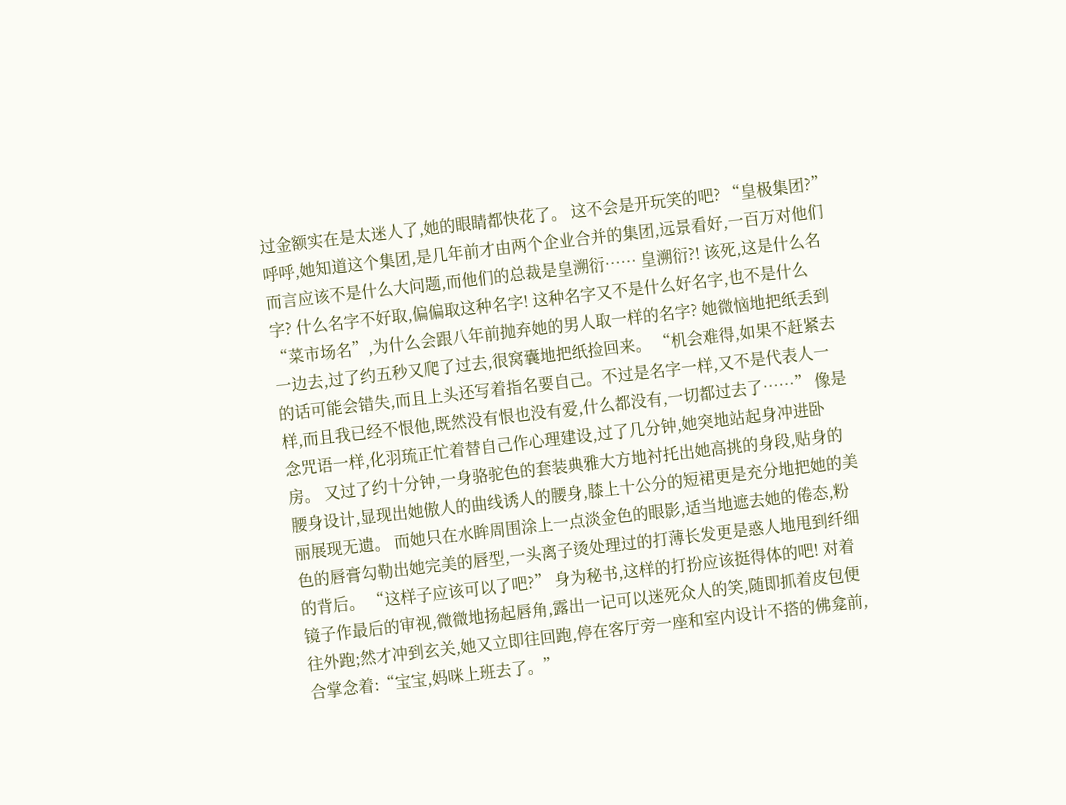过金额实在是太迷人了,她的眼睛都快花了。 这不会是开玩笑的吧? “皇极集团?” 呼呼,她知道这个集团,是几年前才由两个企业合并的集团,远景看好,一百万对他们而言应该不是什么大问题,而他们的总裁是皇溯衍…… 皇溯衍?! 该死,这是什么名字? 什么名字不好取,偏偏取这种名字! 这种名字又不是什么好名字,也不是什么“菜市场名”,为什么会跟八年前抛弃她的男人取一样的名字? 她微恼地把纸丢到一边去,过了约五秒又爬了过去,很窝囊地把纸捡回来。 “机会难得,如果不赶紧去的话可能会错失,而且上头还写着指名要自己。不过是名字一样,又不是代表人一样,而且我已经不恨他,既然没有恨也没有爱,什么都没有,一切都过去了……” 像是念咒语一样,化羽琉正忙着替自己作心理建设,过了几分钟,她突地站起身冲进卧房。 又过了约十分钟,一身骆驼色的套装典雅大方地衬托出她高挑的身段,贴身的腰身设计,显现出她傲人的曲线诱人的腰身,膝上十公分的短裙更是充分地把她的美丽展现无遗。 而她只在水眸周围涂上一点淡金色的眼影,适当地遮去她的倦态,粉色的唇膏勾勒出她完美的唇型,一头离子烫处理过的打薄长发更是惑人地甩到纤细的背后。 “这样子应该可以了吧?” 身为秘书,这样的打扮应该挺得体的吧! 对着镜子作最后的审视,微微地扬起唇角,露出一记可以迷死众人的笑,随即抓着皮包便往外跑;然才冲到玄关,她又立即往回跑,停在客厅旁一座和室内设计不搭的佛龛前,合掌念着:“宝宝,妈咪上班去了。”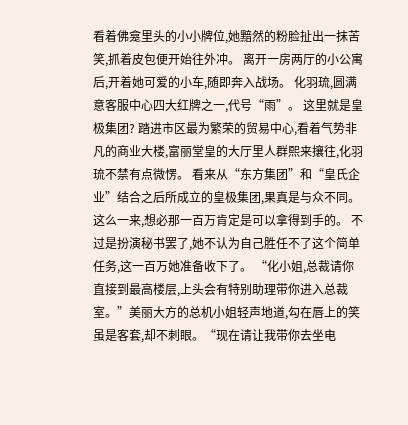看着佛龛里头的小小牌位,她黯然的粉脸扯出一抹苦笑,抓着皮包便开始往外冲。 离开一房两厅的小公寓后,开着她可爱的小车,随即奔入战场。 化羽琉,圆满意客服中心四大红牌之一,代号“雨”。 这里就是皇极集团? 踏进市区最为繁荣的贸易中心,看着气势非凡的商业大楼,富丽堂皇的大厅里人群熙来攘往,化羽琉不禁有点微愣。 看来从“东方集团”和“皇氏企业”结合之后所成立的皇极集团,果真是与众不同。 这么一来,想必那一百万肯定是可以拿得到手的。 不过是扮演秘书罢了,她不认为自己胜任不了这个简单任务,这一百万她准备收下了。 “化小姐,总裁请你直接到最高楼层,上头会有特别助理带你进入总裁室。”美丽大方的总机小姐轻声地道,勾在唇上的笑虽是客套,却不刺眼。“现在请让我带你去坐电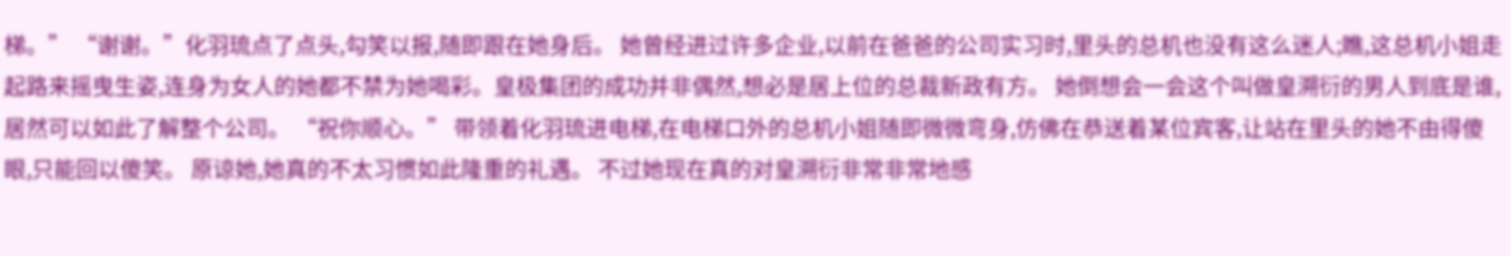梯。” “谢谢。”化羽琉点了点头,勾笑以报,随即跟在她身后。 她曾经进过许多企业,以前在爸爸的公司实习时,里头的总机也没有这么迷人;瞧,这总机小姐走起路来摇曳生姿,连身为女人的她都不禁为她喝彩。皇极集团的成功并非偶然,想必是居上位的总裁新政有方。 她倒想会一会这个叫做皇溯衍的男人到底是谁,居然可以如此了解整个公司。 “祝你顺心。” 带领着化羽琉进电梯,在电梯口外的总机小姐随即微微弯身,仿佛在恭送着某位宾客,让站在里头的她不由得傻眼,只能回以傻笑。 原谅她,她真的不太习惯如此隆重的礼遇。 不过她现在真的对皇溯衍非常非常地感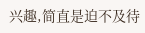兴趣,简直是迫不及待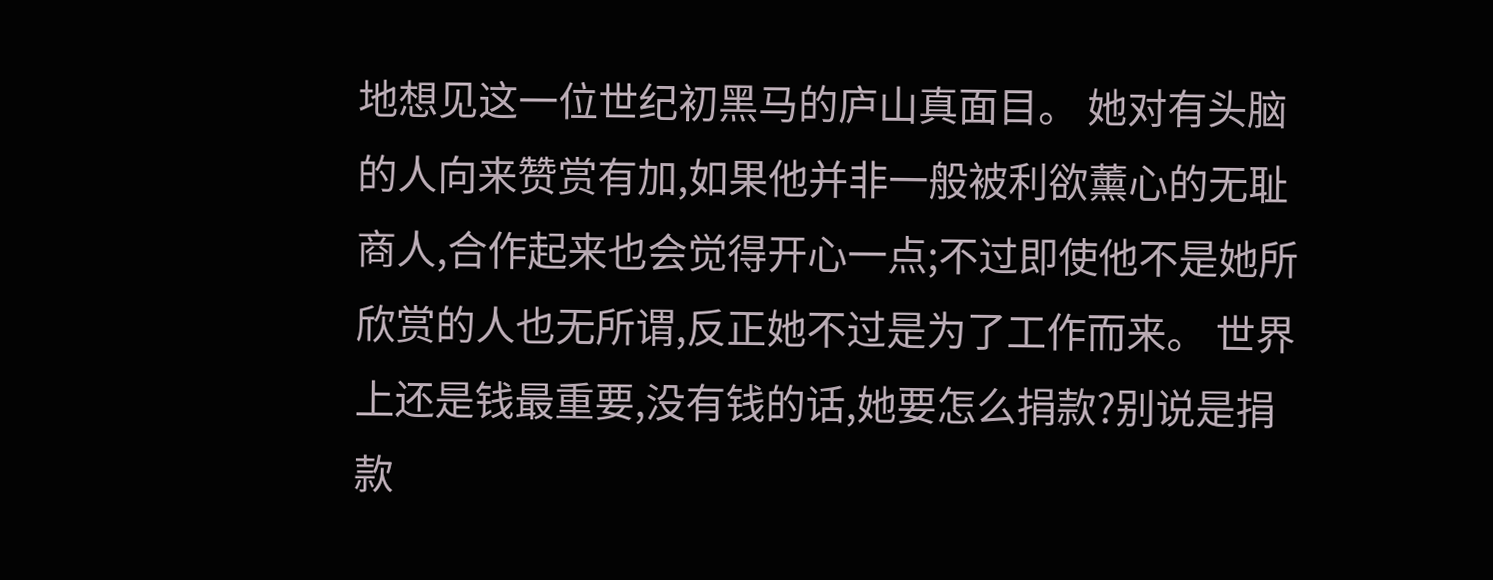地想见这一位世纪初黑马的庐山真面目。 她对有头脑的人向来赞赏有加,如果他并非一般被利欲薰心的无耻商人,合作起来也会觉得开心一点;不过即使他不是她所欣赏的人也无所谓,反正她不过是为了工作而来。 世界上还是钱最重要,没有钱的话,她要怎么捐款?别说是捐款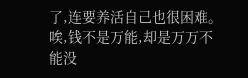了,连要养活自己也很困难。 唉,钱不是万能,却是万万不能没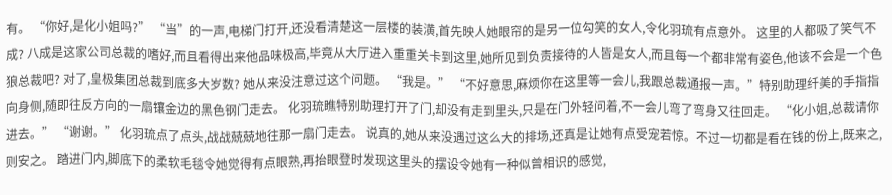有。 “你好,是化小姐吗?” “当”的一声,电梯门打开,还没看清楚这一层楼的装潢,首先映人她眼帘的是另一位勾笑的女人,令化羽琉有点意外。 这里的人都吸了笑气不成? 八成是这家公司总裁的嗜好,而且看得出来他品味极高,毕竟从大厅进入重重关卡到这里,她所见到负责接待的人皆是女人,而且每一个都非常有姿色,他该不会是一个色狼总裁吧? 对了,皇极集团总裁到底多大岁数? 她从来没注意过这个问题。 “我是。” “不好意思,麻烦你在这里等一会儿,我跟总裁通报一声。”特别助理纤美的手指指向身侧,随即往反方向的一扇镶金边的黑色钢门走去。 化羽琉瞧特别助理打开了门,却没有走到里头,只是在门外轻问着,不一会儿弯了弯身又往回走。 “化小姐,总裁请你进去。” “谢谢。” 化羽琉点了点头,战战兢兢地往那一扇门走去。 说真的,她从来没遇过这么大的排场,还真是让她有点受宠若惊。不过一切都是看在钱的份上,既来之,则安之。 踏进门内,脚底下的柔软毛毯令她觉得有点眼熟,再抬眼登时发现这里头的摆设令她有一种似曾相识的感觉,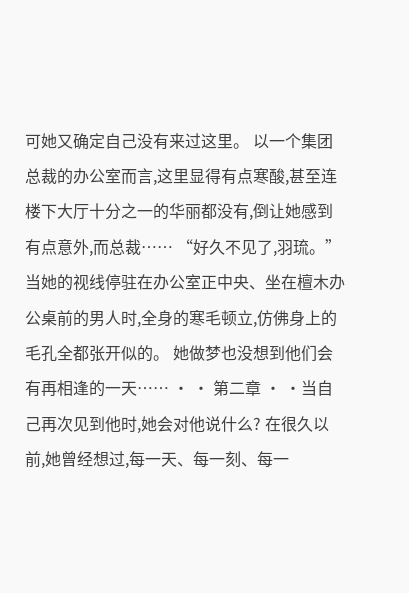可她又确定自己没有来过这里。 以一个集团总裁的办公室而言,这里显得有点寒酸,甚至连楼下大厅十分之一的华丽都没有,倒让她感到有点意外,而总裁…… “好久不见了,羽琉。” 当她的视线停驻在办公室正中央、坐在檀木办公桌前的男人时,全身的寒毛顿立,仿佛身上的毛孔全都张开似的。 她做梦也没想到他们会有再相逢的一天…… · · 第二章 · ·当自己再次见到他时,她会对他说什么? 在很久以前,她曾经想过,每一天、每一刻、每一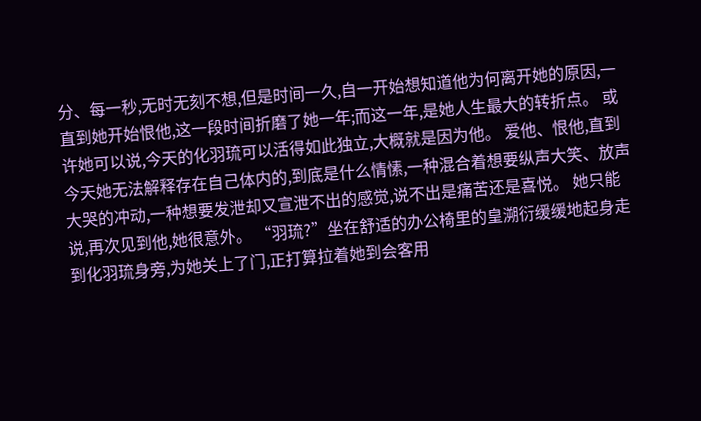分、每一秒,无时无刻不想,但是时间一久,自一开始想知道他为何离开她的原因,一直到她开始恨他,这一段时间折磨了她一年;而这一年,是她人生最大的转折点。 或许她可以说,今天的化羽琉可以活得如此独立,大概就是因为他。 爱他、恨他,直到今天她无法解释存在自己体内的,到底是什么情愫,一种混合着想要纵声大笑、放声大哭的冲动,一种想要发泄却又宣泄不出的感觉,说不出是痛苦还是喜悦。 她只能说,再次见到他,她很意外。 “羽琉?”坐在舒适的办公椅里的皇溯衍缓缓地起身走到化羽琉身旁,为她关上了门,正打算拉着她到会客用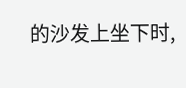的沙发上坐下时,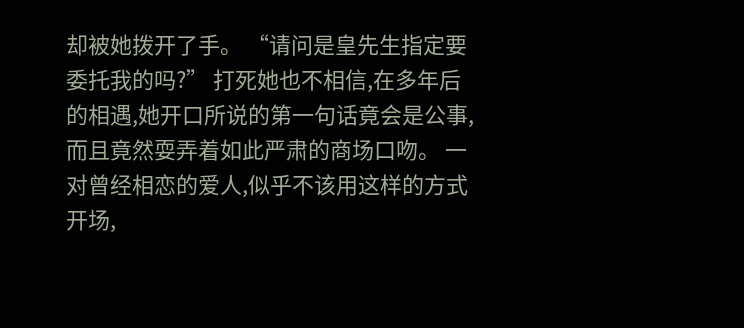却被她拨开了手。 “请问是皇先生指定要委托我的吗?” 打死她也不相信,在多年后的相遇,她开口所说的第一句话竟会是公事,而且竟然耍弄着如此严肃的商场口吻。 一对曾经相恋的爱人,似乎不该用这样的方式开场,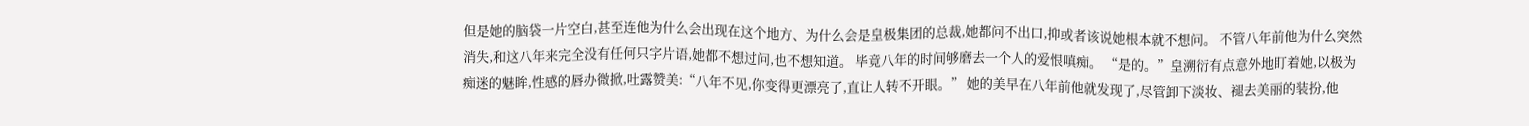但是她的脑袋一片空白,甚至连他为什么会出现在这个地方、为什么会是皇极集团的总裁,她都问不出口,抑或者该说她根本就不想问。 不管八年前他为什么突然消失,和这八年来完全没有任何只字片语,她都不想过问,也不想知道。 毕竟八年的时间够磨去一个人的爱恨嗔痴。 “是的。”皇溯衍有点意外地盯着她,以极为痴迷的魅眸,性感的唇办微掀,吐露赞美:“八年不见,你变得更漂亮了,直让人转不开眼。” 她的美早在八年前他就发现了,尽管卸下淡妆、褪去美丽的装扮,他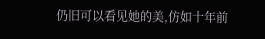仍旧可以看见她的美,仿如十年前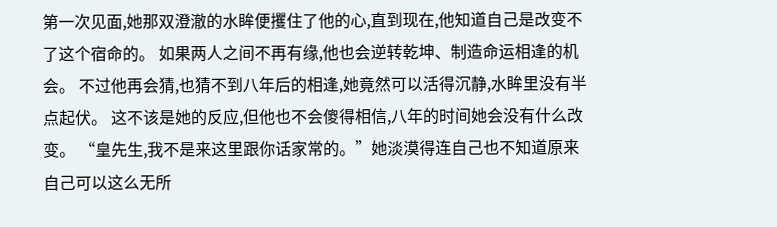第一次见面,她那双澄澈的水眸便攫住了他的心,直到现在,他知道自己是改变不了这个宿命的。 如果两人之间不再有缘,他也会逆转乾坤、制造命运相逢的机会。 不过他再会猜,也猜不到八年后的相逢,她竟然可以活得沉静,水眸里没有半点起伏。 这不该是她的反应,但他也不会傻得相信,八年的时间她会没有什么改变。 “皇先生,我不是来这里跟你话家常的。”她淡漠得连自己也不知道原来自己可以这么无所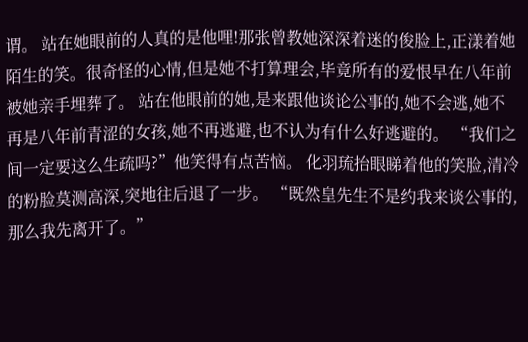谓。 站在她眼前的人真的是他哩!那张曾教她深深着迷的俊脸上,正漾着她陌生的笑。很奇怪的心情,但是她不打算理会,毕竟所有的爱恨早在八年前被她亲手埋葬了。 站在他眼前的她,是来跟他谈论公事的,她不会逃,她不再是八年前青涩的女孩,她不再逃避,也不认为有什么好逃避的。 “我们之间一定要这么生疏吗?”他笑得有点苦恼。 化羽琉抬眼睇着他的笑脸,清冷的粉脸莫测高深,突地往后退了一步。 “既然皇先生不是约我来谈公事的,那么我先离开了。”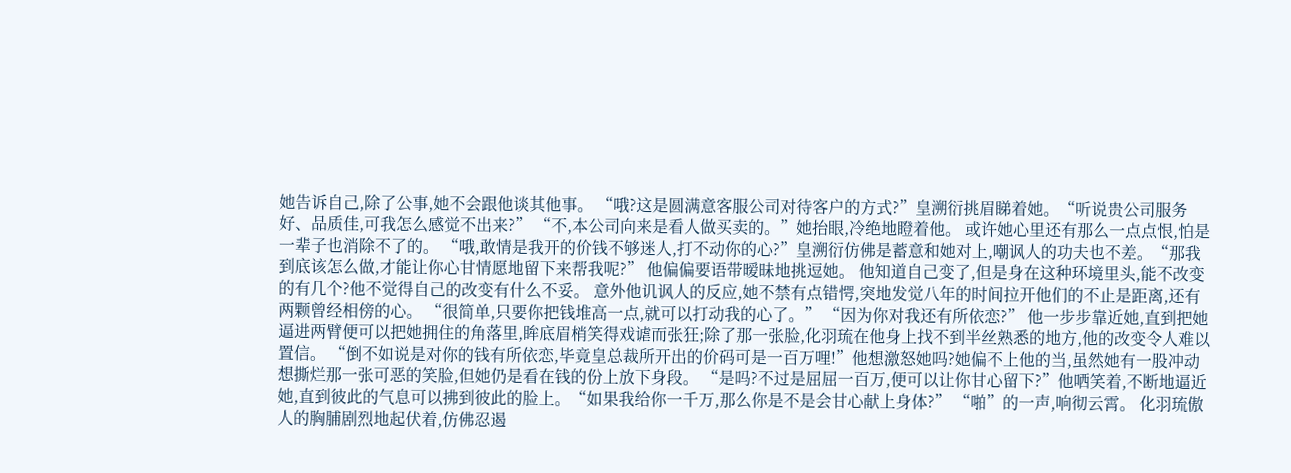她告诉自己,除了公事,她不会跟他谈其他事。 “哦?这是圆满意客服公司对待客户的方式?”皇溯衍挑眉睇着她。“听说贵公司服务好、品质佳,可我怎么感觉不出来?” “不,本公司向来是看人做买卖的。”她抬眼,冷绝地瞪着他。 或许她心里还有那么一点点恨,怕是一辈子也消除不了的。 “哦,敢情是我开的价钱不够迷人,打不动你的心?”皇溯衍仿佛是蓄意和她对上,嘲讽人的功夫也不差。“那我到底该怎么做,才能让你心甘情愿地留下来帮我呢?” 他偏偏要语带暧昧地挑逗她。 他知道自己变了,但是身在这种环境里头,能不改变的有几个?他不觉得自己的改变有什么不妥。 意外他讥讽人的反应,她不禁有点错愕,突地发觉八年的时间拉开他们的不止是距离,还有两颗曾经相傍的心。 “很简单,只要你把钱堆高一点,就可以打动我的心了。” “因为你对我还有所依恋?” 他一步步靠近她,直到把她逼进两臂便可以把她拥住的角落里,眸底眉梢笑得戏谑而张狂;除了那一张脸,化羽琉在他身上找不到半丝熟悉的地方,他的改变令人难以置信。 “倒不如说是对你的钱有所依恋,毕竟皇总裁所开出的价码可是一百万哩!”他想激怒她吗?她偏不上他的当,虽然她有一股冲动想撕烂那一张可恶的笑脸,但她仍是看在钱的份上放下身段。 “是吗?不过是屈屈一百万,便可以让你甘心留下?”他哂笑着,不断地逼近她,直到彼此的气息可以拂到彼此的脸上。“如果我给你一千万,那么你是不是会甘心献上身体?” “啪”的一声,响彻云霄。 化羽琉傲人的胸脯剧烈地起伏着,仿佛忍遏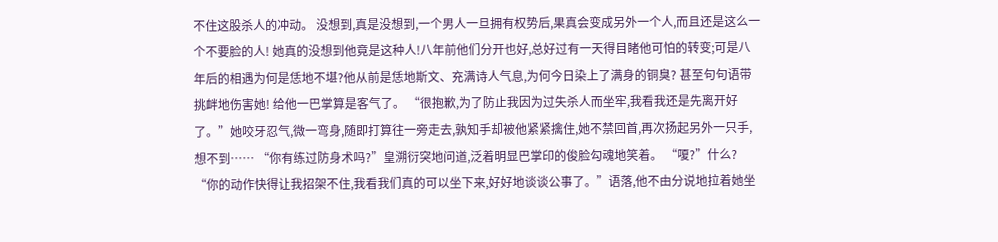不住这股杀人的冲动。 没想到,真是没想到,一个男人一旦拥有权势后,果真会变成另外一个人,而且还是这么一个不要脸的人! 她真的没想到他竟是这种人!八年前他们分开也好,总好过有一天得目睹他可怕的转变;可是八年后的相遇为何是恁地不堪?他从前是恁地斯文、充满诗人气息,为何今日染上了满身的铜臭? 甚至句句语带挑衅地伤害她! 给他一巴掌算是客气了。 “很抱歉,为了防止我因为过失杀人而坐牢,我看我还是先离开好了。”她咬牙忍气,微一弯身,随即打算往一旁走去,孰知手却被他紧紧擒住,她不禁回首,再次扬起另外一只手,想不到…… “你有练过防身术吗?”皇溯衍突地问道,泛着明显巴掌印的俊脸勾魂地笑着。 “嗄?”什么? “你的动作快得让我招架不住,我看我们真的可以坐下来,好好地谈谈公事了。”语落,他不由分说地拉着她坐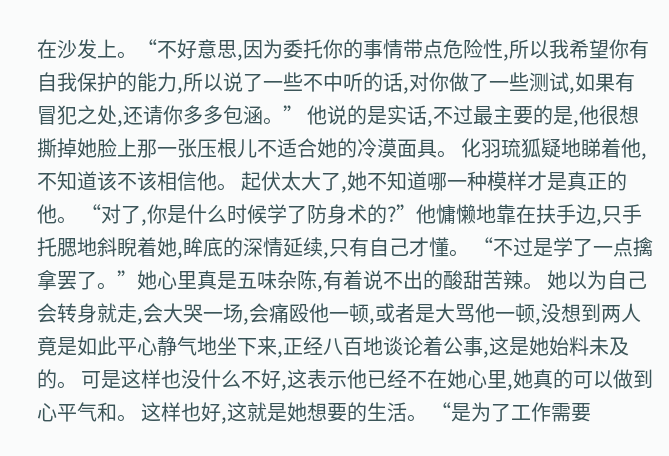在沙发上。“不好意思,因为委托你的事情带点危险性,所以我希望你有自我保护的能力,所以说了一些不中听的话,对你做了一些测试,如果有冒犯之处,还请你多多包涵。” 他说的是实话,不过最主要的是,他很想撕掉她脸上那一张压根儿不适合她的冷漠面具。 化羽琉狐疑地睇着他,不知道该不该相信他。 起伏太大了,她不知道哪一种模样才是真正的他。 “对了,你是什么时候学了防身术的?”他慵懒地靠在扶手边,只手托腮地斜睨着她,眸底的深情延续,只有自己才懂。 “不过是学了一点擒拿罢了。”她心里真是五味杂陈,有着说不出的酸甜苦辣。 她以为自己会转身就走,会大哭一场,会痛殴他一顿,或者是大骂他一顿,没想到两人竟是如此平心静气地坐下来,正经八百地谈论着公事,这是她始料未及的。 可是这样也没什么不好,这表示他已经不在她心里,她真的可以做到心平气和。 这样也好,这就是她想要的生活。 “是为了工作需要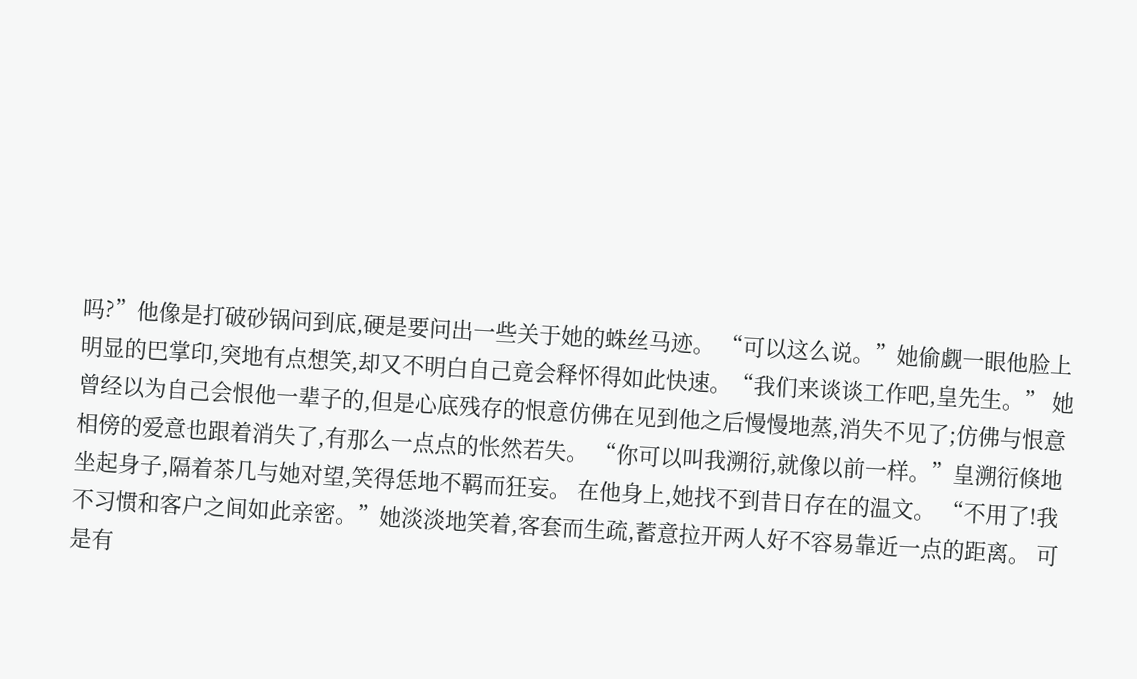吗?”他像是打破砂锅问到底,硬是要问出一些关于她的蛛丝马迹。 “可以这么说。”她偷觑一眼他脸上明显的巴掌印,突地有点想笑,却又不明白自己竟会释怀得如此快速。“我们来谈谈工作吧,皇先生。” 她曾经以为自己会恨他一辈子的,但是心底残存的恨意仿佛在见到他之后慢慢地蒸,消失不见了;仿佛与恨意相傍的爱意也跟着消失了,有那么一点点的怅然若失。 “你可以叫我溯衍,就像以前一样。”皇溯衍倏地坐起身子,隔着茶几与她对望,笑得恁地不羁而狂妄。 在他身上,她找不到昔日存在的温文。 “不用了!我不习惯和客户之间如此亲密。”她淡淡地笑着,客套而生疏,蓄意拉开两人好不容易靠近一点的距离。 可是有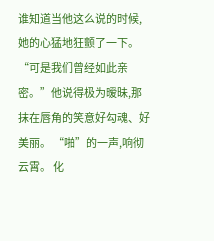谁知道当他这么说的时候,她的心猛地狂颤了一下。 “可是我们曾经如此亲密。”他说得极为暧昧,那抹在唇角的笑意好勾魂、好美丽。 “啪”的一声,响彻云霄。 化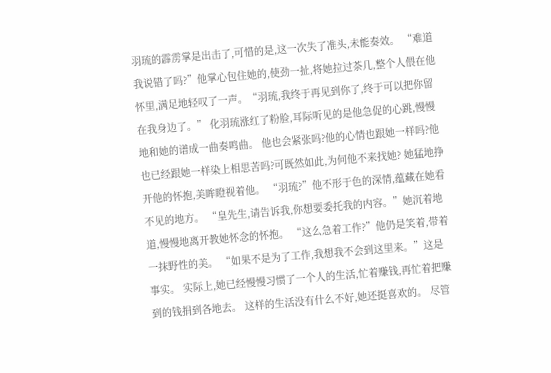羽琉的霹雳掌是出击了,可惜的是,这一次失了准头,未能奏效。 “难道我说错了吗?”他掌心包住她的,使劲一扯,将她拉过茶几,整个人偎在他怀里,满足地轻叹了一声。“羽琉,我终于再见到你了,终于可以把你留在我身边了。” 化羽琉涨红了粉脸,耳际听见的是他急促的心跳,慢慢地和她的谱成一曲奏鸣曲。 他也会紧张吗?他的心情也跟她一样吗?他也已经跟她一样染上相思苦吗?可既然如此,为何他不来找她? 她猛地挣开他的怀抱,美眸瞪视着他。 “羽琉?”他不形于色的深情,蕴藏在她看不见的地方。 “皇先生,请告诉我,你想要委托我的内容。”她沉着地道,慢慢地离开教她怀念的怀抱。 “这么急着工作?”他仍是笑着,带着一抹野性的美。 “如果不是为了工作,我想我不会到这里来。”这是事实。 实际上,她已经慢慢习惯了一个人的生活,忙着赚钱,再忙着把赚到的钱捐到各地去。 这样的生活没有什么不好,她还挺喜欢的。 尽管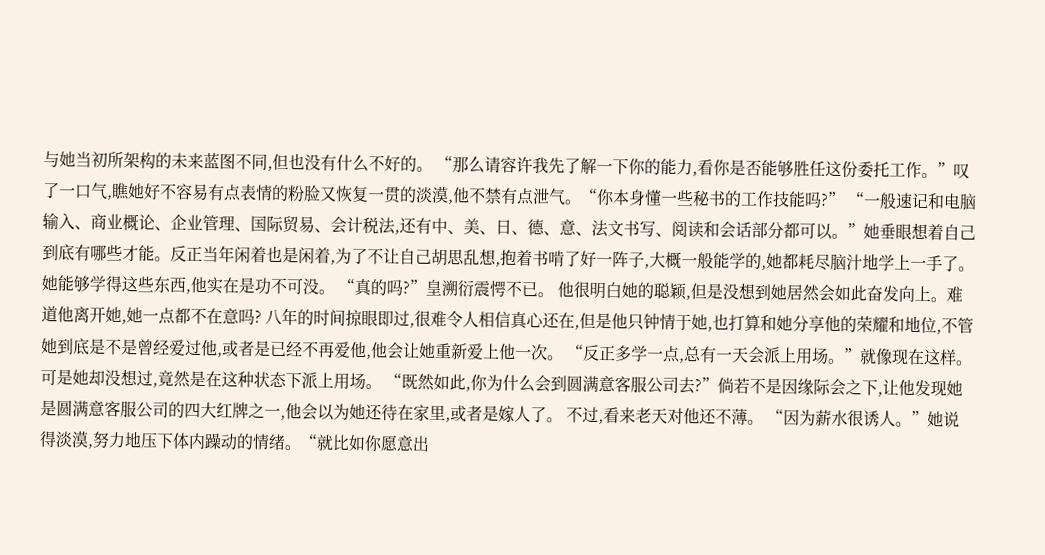与她当初所架构的未来蓝图不同,但也没有什么不好的。 “那么请容许我先了解一下你的能力,看你是否能够胜任这份委托工作。”叹了一口气,瞧她好不容易有点表情的粉脸又恢复一贯的淡漠,他不禁有点泄气。“你本身懂一些秘书的工作技能吗?” “一般速记和电脑输入、商业概论、企业管理、国际贸易、会计税法,还有中、美、日、德、意、法文书写、阅读和会话部分都可以。”她垂眼想着自己到底有哪些才能。反正当年闲着也是闲着,为了不让自己胡思乱想,抱着书啃了好一阵子,大概一般能学的,她都耗尽脑汁地学上一手了。 她能够学得这些东西,他实在是功不可没。 “真的吗?”皇溯衍震愕不已。 他很明白她的聪颖,但是没想到她居然会如此奋发向上。难道他离开她,她一点都不在意吗? 八年的时间掠眼即过,很难令人相信真心还在,但是他只钟情于她,也打算和她分享他的荣耀和地位,不管她到底是不是曾经爱过他,或者是已经不再爱他,他会让她重新爱上他一次。 “反正多学一点,总有一天会派上用场。”就像现在这样。 可是她却没想过,竟然是在这种状态下派上用场。 “既然如此,你为什么会到圆满意客服公司去?”倘若不是因缘际会之下,让他发现她是圆满意客服公司的四大红牌之一,他会以为她还待在家里,或者是嫁人了。 不过,看来老天对他还不薄。 “因为薪水很诱人。”她说得淡漠,努力地压下体内躁动的情绪。“就比如你愿意出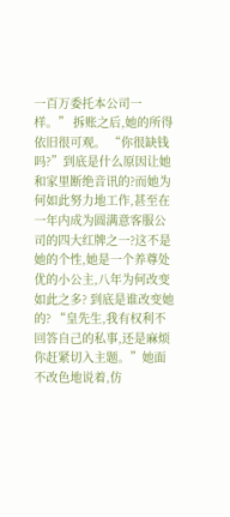一百万委托本公司一样。” 拆账之后,她的所得依旧很可观。 “你很缺钱吗?”到底是什么原因让她和家里断绝音讯的?而她为何如此努力地工作,甚至在一年内成为圆满意客服公司的四大红牌之一?这不是她的个性,她是一个养尊处优的小公主,八年为何改变如此之多? 到底是谁改变她的? “皇先生,我有权利不回答自己的私事,还是麻烦你赶紧切入主题。”她面不改色地说着,仿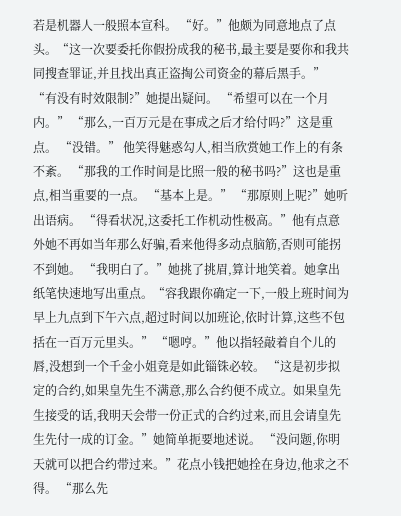若是机器人一般照本宣科。 “好。”他颇为同意地点了点头。“这一次要委托你假扮成我的秘书,最主要是要你和我共同搜查罪证,并且找出真正盗掏公司资金的幕后黑手。” “有没有时效限制?”她提出疑问。 “希望可以在一个月内。” “那么,一百万元是在事成之后才给付吗?”这是重点。 “没错。” 他笑得魅惑勾人,相当欣赏她工作上的有条不紊。 “那我的工作时间是比照一般的秘书吗?”这也是重点,相当重要的一点。 “基本上是。” “那原则上呢?”她听出语病。 “得看状况,这委托工作机动性极高。”他有点意外她不再如当年那么好骗,看来他得多动点脑筋,否则可能拐不到她。 “我明白了。”她挑了挑眉,算计地笑着。她拿出纸笔快速地写出重点。“容我跟你确定一下,一般上班时间为早上九点到下午六点,超过时间以加班论,依时计算,这些不包括在一百万元里头。” “嗯哼。”他以指轻敲着自个儿的唇,没想到一个千金小姐竟是如此锱铢必较。 “这是初步拟定的合约,如果皇先生不满意,那么合约便不成立。如果皇先生接受的话,我明天会带一份正式的合约过来,而且会请皇先生先付一成的订金。”她简单扼要地述说。 “没问题,你明天就可以把合约带过来。”花点小钱把她拴在身边,他求之不得。 “那么先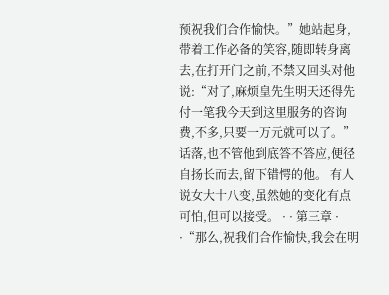预祝我们合作愉快。”她站起身,带着工作必备的笑容,随即转身离去,在打开门之前,不禁又回头对他说:“对了,麻烦皇先生明天还得先付一笔我今天到这里服务的咨询费,不多,只要一万元就可以了。” 话落,也不管他到底答不答应,便径自扬长而去,留下错愕的他。 有人说女大十八变,虽然她的变化有点可怕,但可以接受。 · · 第三章 · ·“那么,祝我们合作愉快,我会在明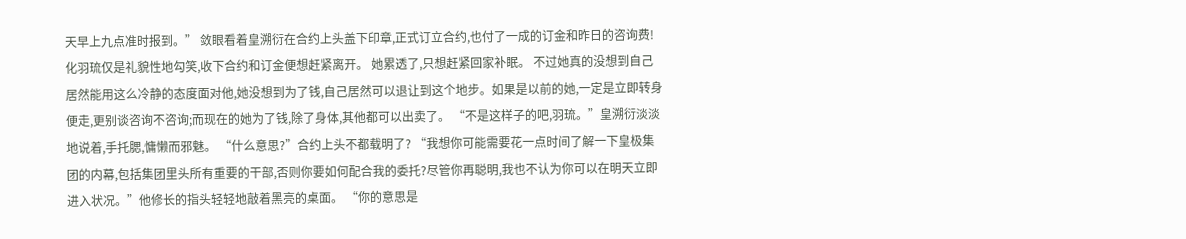天早上九点准时报到。” 敛眼看着皇溯衍在合约上头盖下印章,正式订立合约,也付了一成的订金和昨日的咨询费!化羽琉仅是礼貌性地勾笑,收下合约和订金便想赶紧离开。 她累透了,只想赶紧回家补眠。 不过她真的没想到自己居然能用这么冷静的态度面对他,她没想到为了钱,自己居然可以退让到这个地步。如果是以前的她,一定是立即转身便走,更别谈咨询不咨询;而现在的她为了钱,除了身体,其他都可以出卖了。 “不是这样子的吧,羽琉。”皇溯衍淡淡地说着,手托腮,慵懒而邪魅。 “什么意思?”合约上头不都载明了? “我想你可能需要花一点时间了解一下皇极集团的内幕,包括集团里头所有重要的干部,否则你要如何配合我的委托?尽管你再聪明,我也不认为你可以在明天立即进入状况。”他修长的指头轻轻地敲着黑亮的桌面。 “你的意思是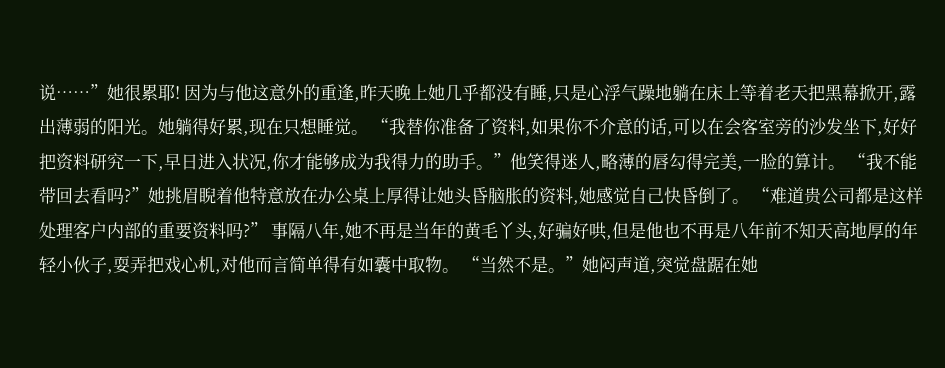说……”她很累耶! 因为与他这意外的重逢,昨天晚上她几乎都没有睡,只是心浮气躁地躺在床上等着老天把黑幕掀开,露出薄弱的阳光。她躺得好累,现在只想睡觉。 “我替你准备了资料,如果你不介意的话,可以在会客室旁的沙发坐下,好好把资料研究一下,早日进入状况,你才能够成为我得力的助手。”他笑得迷人,略薄的唇勾得完美,一脸的算计。 “我不能带回去看吗?”她挑眉睨着他特意放在办公桌上厚得让她头昏脑胀的资料,她感觉自己快昏倒了。 “难道贵公司都是这样处理客户内部的重要资料吗?” 事隔八年,她不再是当年的黄毛丫头,好骗好哄,但是他也不再是八年前不知天高地厚的年轻小伙子,耍弄把戏心机,对他而言简单得有如囊中取物。 “当然不是。”她闷声道,突觉盘踞在她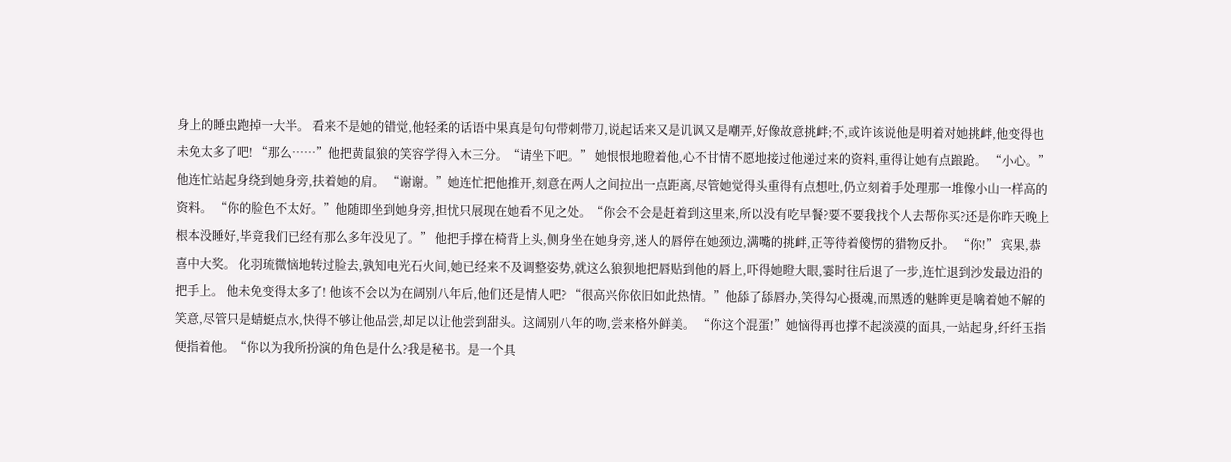身上的睡虫跑掉一大半。 看来不是她的错觉,他轻柔的话语中果真是句句带刺带刀,说起话来又是讥讽又是嘲弄,好像故意挑衅;不,或许该说他是明着对她挑衅,他变得也未免太多了吧! “那么……”他把黄鼠狼的笑容学得入木三分。“请坐下吧。” 她恨恨地瞪着他,心不甘情不愿地接过他递过来的资料,重得让她有点踉跄。 “小心。”他连忙站起身绕到她身旁,扶着她的肩。 “谢谢。”她连忙把他推开,刻意在两人之间拉出一点距离,尽管她觉得头重得有点想吐,仍立刻着手处理那一堆像小山一样高的资料。 “你的脸色不太好。”他随即坐到她身旁,担忧只展现在她看不见之处。“你会不会是赶着到这里来,所以没有吃早餐?要不要我找个人去帮你买?还是你昨天晚上根本没睡好,毕竟我们已经有那么多年没见了。” 他把手撑在椅背上头,侧身坐在她身旁,迷人的唇停在她颈边,满嘴的挑衅,正等待着傻愣的猎物反扑。 “你!” 宾果,恭喜中大奖。 化羽琉微恼地转过脸去,孰知电光石火间,她已经来不及调整姿势,就这么狼狈地把唇贴到他的唇上,吓得她瞪大眼,霎时往后退了一步,连忙退到沙发最边沿的把手上。 他未免变得太多了! 他该不会以为在阔别八年后,他们还是情人吧? “很高兴你依旧如此热情。”他舔了舔唇办,笑得勾心摄魂,而黑透的魅眸更是噙着她不解的笑意,尽管只是蜻蜓点水,快得不够让他品尝,却足以让他尝到甜头。这阔别八年的吻,尝来格外鲜美。 “你这个混蛋!”她恼得再也撑不起淡漠的面具,一站起身,纤纤玉指便指着他。“你以为我所扮演的角色是什么?我是秘书。是一个具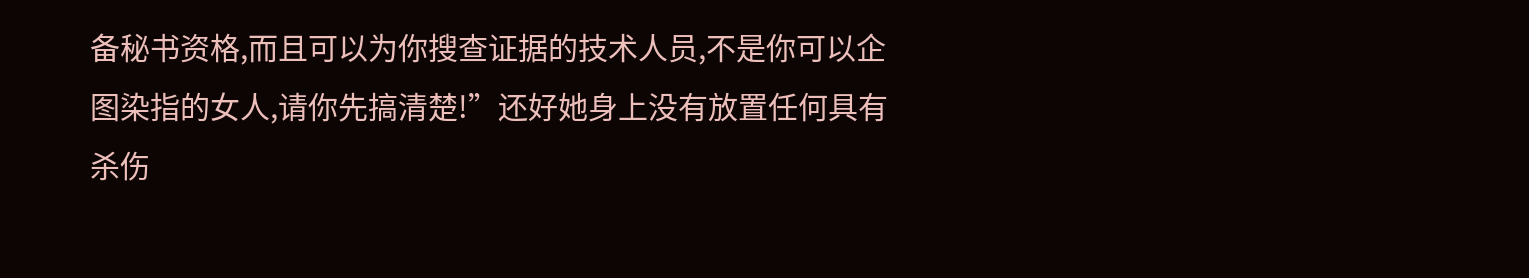备秘书资格,而且可以为你搜查证据的技术人员,不是你可以企图染指的女人,请你先搞清楚!”还好她身上没有放置任何具有杀伤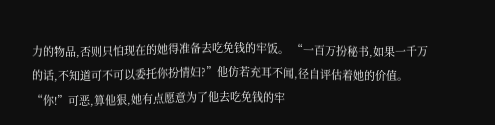力的物品,否则只怕现在的她得准备去吃免钱的牢饭。 “一百万扮秘书,如果一千万的话,不知道可不可以委托你扮情妇?”他仿若充耳不闻,径自评估着她的价值。 “你!”可恶,算他狠,她有点愿意为了他去吃免钱的牢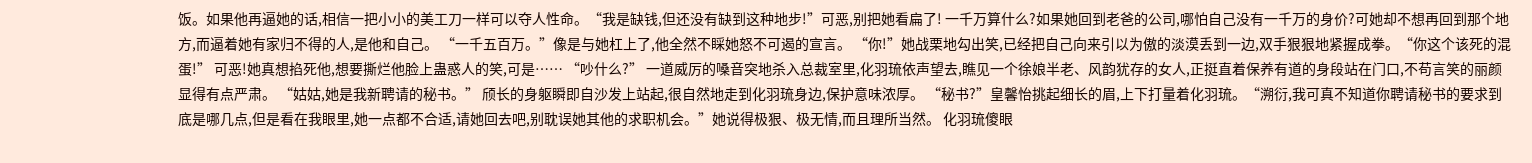饭。如果他再逼她的话,相信一把小小的美工刀一样可以夺人性命。“我是缺钱,但还没有缺到这种地步!”可恶,别把她看扁了! 一千万算什么?如果她回到老爸的公司,哪怕自己没有一千万的身价?可她却不想再回到那个地方,而逼着她有家归不得的人,是他和自己。 “一千五百万。”像是与她杠上了,他全然不睬她怒不可遏的宣言。 “你!”她战栗地勾出笑,已经把自己向来引以为傲的淡漠丢到一边,双手狠狠地紧握成拳。“你这个该死的混蛋!” 可恶!她真想掐死他,想要撕烂他脸上蛊惑人的笑,可是…… “吵什么?” 一道威厉的嗓音突地杀入总裁室里,化羽琉依声望去,瞧见一个徐娘半老、风韵犹存的女人,正挺直着保养有道的身段站在门口,不苟言笑的丽颜显得有点严肃。 “姑姑,她是我新聘请的秘书。” 颀长的身躯瞬即自沙发上站起,很自然地走到化羽琉身边,保护意味浓厚。 “秘书?”皇馨怡挑起细长的眉,上下打量着化羽琉。“溯衍,我可真不知道你聘请秘书的要求到底是哪几点,但是看在我眼里,她一点都不合适,请她回去吧,别耽误她其他的求职机会。”她说得极狠、极无情,而且理所当然。 化羽琉傻眼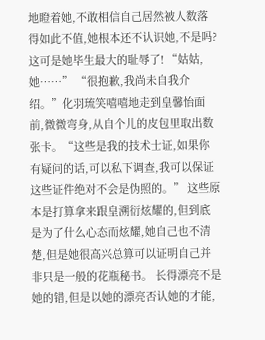地瞪着她,不敢相信自己居然被人数落得如此不值,她根本还不认识她,不是吗?这可是她毕生最大的耻辱了! “姑姑,她……” “很抱歉,我尚未自我介绍。”化羽琉笑嘻嘻地走到皇馨怡面前,微微弯身,从自个儿的皮包里取出数张卡。“这些是我的技术士证,如果你有疑问的话,可以私下调查,我可以保证这些证件绝对不会是伪照的。” 这些原本是打算拿来跟皇溯衍炫耀的,但到底是为了什么心态而炫耀,她自己也不清楚,但是她很高兴总算可以证明自己并非只是一般的花瓶秘书。 长得漂亮不是她的错,但是以她的漂亮否认她的才能,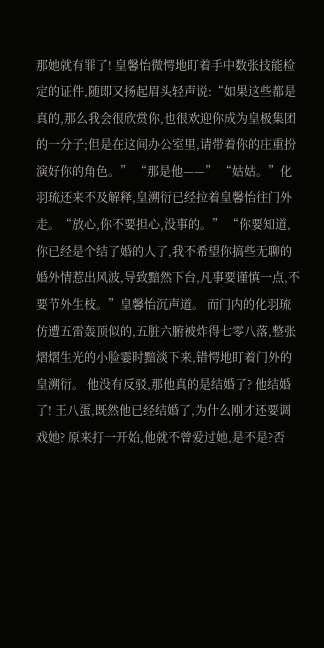那她就有罪了! 皇馨怡微愕地盯着手中数张技能检定的证件,随即又扬起眉头轻声说:“如果这些都是真的,那么我会很欣赏你,也很欢迎你成为皇极集团的一分子;但是在这间办公室里,请带着你的庄重扮演好你的角色。” “那是他——” “姑姑。”化羽琉还来不及解释,皇溯衍已经拉着皇馨怡往门外走。“放心,你不要担心,没事的。” “你要知道,你已经是个结了婚的人了,我不希望你搞些无聊的婚外情惹出风波,导致黯然下台,凡事要谨慎一点,不要节外生枝。”皇馨怡沉声道。 而门内的化羽琉仿遭五雷轰顶似的,五脏六腑被炸得七零八落,整张熠熠生光的小脸霎时黯淡下来,错愕地盯着门外的皇溯衍。 他没有反驳,那他真的是结婚了? 他结婚了! 王八蛋,既然他已经结婚了,为什么刚才还要调戏她? 原来打一开始,他就不曾爱过她,是不是?否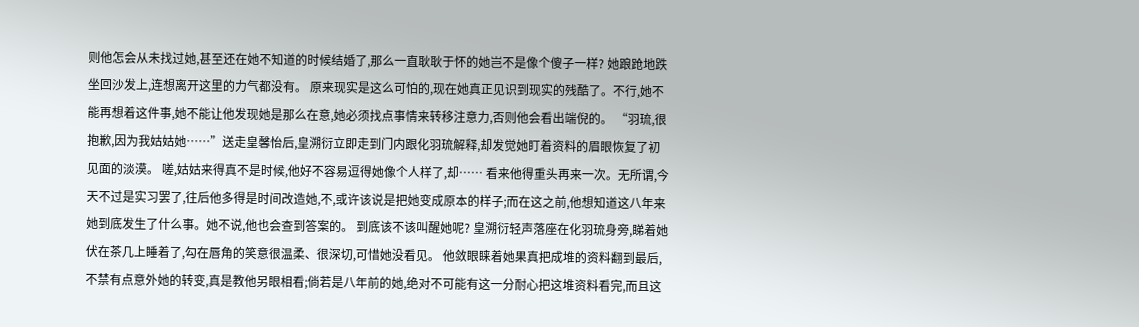则他怎会从未找过她,甚至还在她不知道的时候结婚了,那么一直耿耿于怀的她岂不是像个傻子一样? 她踉跄地跌坐回沙发上,连想离开这里的力气都没有。 原来现实是这么可怕的,现在她真正见识到现实的残酷了。不行,她不能再想着这件事,她不能让他发现她是那么在意,她必须找点事情来转移注意力,否则他会看出端倪的。 “羽琉,很抱歉,因为我姑姑她……”送走皇馨怡后,皇溯衍立即走到门内跟化羽琉解释,却发觉她盯着资料的眉眼恢复了初见面的淡漠。 嗟,姑姑来得真不是时候,他好不容易逗得她像个人样了,却…… 看来他得重头再来一次。无所谓,今天不过是实习罢了,往后他多得是时间改造她,不,或许该说是把她变成原本的样子;而在这之前,他想知道这八年来她到底发生了什么事。她不说,他也会查到答案的。 到底该不该叫醒她呢? 皇溯衍轻声落座在化羽琉身旁,睇着她伏在茶几上睡着了,勾在唇角的笑意很温柔、很深切,可惜她没看见。 他敛眼睐着她果真把成堆的资料翻到最后,不禁有点意外她的转变,真是教他另眼相看;倘若是八年前的她,绝对不可能有这一分耐心把这堆资料看完,而且这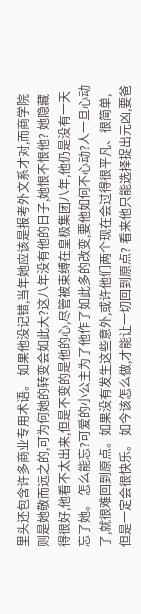里头还包含许多商业专用术语。 如果他没记错,当年她应该是报考外文系才对,而商学院则是她敬而远之的,可为何她的转变会如此大?这八年没有他的日子,她恨不恨他? 她隐藏得很好,他看不太出来,但是不变的是他的心,尽管被束缚在皇极集团八年,他仍是没有一天忘了她。 怎么能忘?可爱的小公主为了他作了如此多的改变,要他如何不心动?人一旦心动了,就很难回到原点。如果没有发生这些意外,或许他们两个现在会过得很平凡、很简单,但是一定会很快乐。 如今该怎么做,才能让一切回到原点? 看来他只能选择捉出元凶,要爸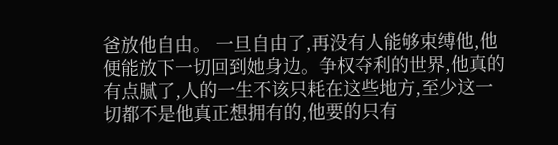爸放他自由。 一旦自由了,再没有人能够束缚他,他便能放下一切回到她身边。争权夺利的世界,他真的有点腻了,人的一生不该只耗在这些地方,至少这一切都不是他真正想拥有的,他要的只有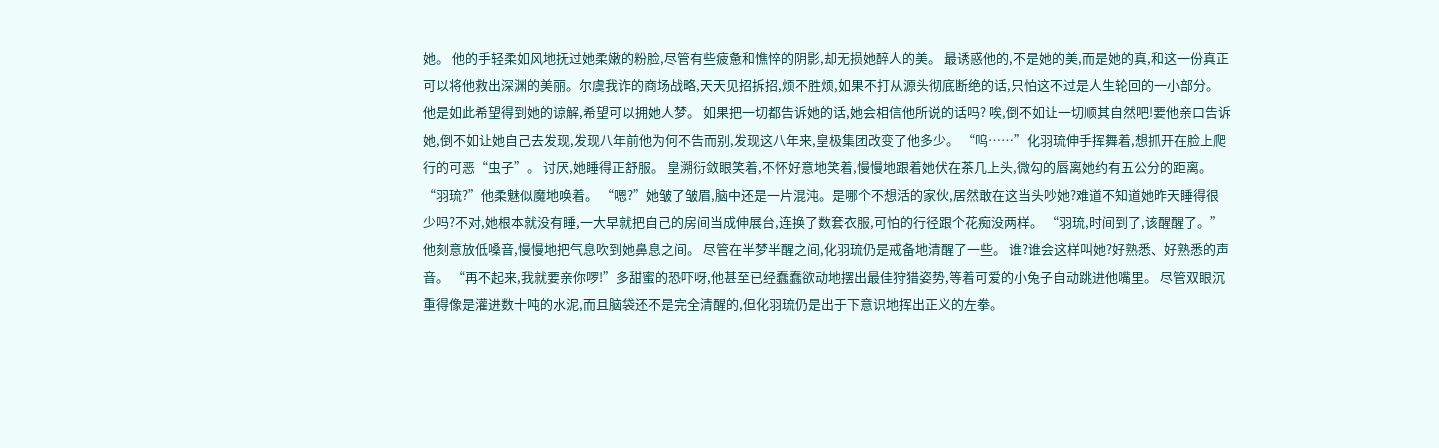她。 他的手轻柔如风地抚过她柔嫩的粉脸,尽管有些疲惫和憔悴的阴影,却无损她醉人的美。 最诱惑他的,不是她的美,而是她的真,和这一份真正可以将他救出深渊的美丽。尔虞我诈的商场战略,天天见招拆招,烦不胜烦,如果不打从源头彻底断绝的话,只怕这不过是人生轮回的一小部分。 他是如此希望得到她的谅解,希望可以拥她人梦。 如果把一切都告诉她的话,她会相信他所说的话吗? 唉,倒不如让一切顺其自然吧!要他亲口告诉她,倒不如让她自己去发现,发现八年前他为何不告而别,发现这八年来,皇极集团改变了他多少。 “呜……”化羽琉伸手挥舞着,想抓开在脸上爬行的可恶“虫子”。 讨厌,她睡得正舒服。 皇溯衍敛眼笑着,不怀好意地笑着,慢慢地跟着她伏在茶几上头,微勾的唇离她约有五公分的距离。 “羽琉?”他柔魅似魔地唤着。 “嗯?”她皱了皱眉,脑中还是一片混沌。是哪个不想活的家伙,居然敢在这当头吵她?难道不知道她昨天睡得很少吗?不对,她根本就没有睡,一大早就把自己的房间当成伸展台,连换了数套衣服,可怕的行径跟个花痴没两样。 “羽琉,时间到了,该醒醒了。”他刻意放低嗓音,慢慢地把气息吹到她鼻息之间。 尽管在半梦半醒之间,化羽琉仍是戒备地清醒了一些。 谁?谁会这样叫她?好熟悉、好熟悉的声音。 “再不起来,我就要亲你啰!”多甜蜜的恐吓呀,他甚至已经蠢蠢欲动地摆出最佳狩猎姿势,等着可爱的小兔子自动跳进他嘴里。 尽管双眼沉重得像是灌进数十吨的水泥,而且脑袋还不是完全清醒的,但化羽琉仍是出于下意识地挥出正义的左拳。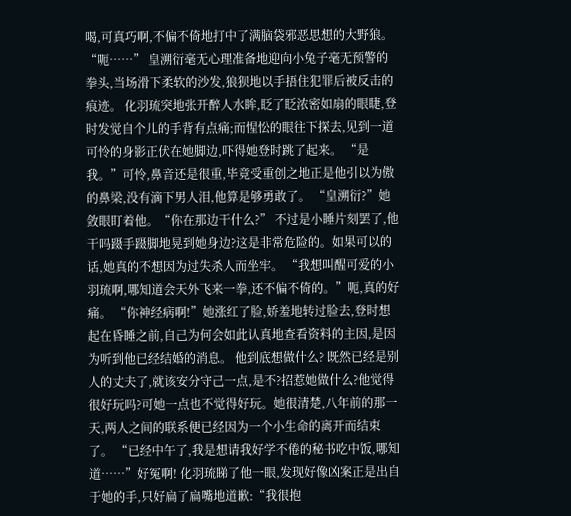喝,可真巧啊,不偏不倚地打中了满脑袋邪恶思想的大野狼。 “呃……” 皇溯衍毫无心理准备地迎向小兔子毫无预警的拳头,当场滑下柔软的沙发,狼狈地以手捂住犯罪后被反击的痕迹。 化羽琉突地张开醉人水眸,眨了眨浓密如扇的眼睫,登时发觉自个儿的手背有点痛;而惺忪的眼往下探去,见到一道可怜的身影正伏在她脚边,吓得她登时跳了起来。 “是我。”可怜,鼻音还是很重,毕竟受重创之地正是他引以为傲的鼻梁,没有滴下男人泪,他算是够勇敢了。 “皇溯衍?”她敛眼盯着他。“你在那边干什么?” 不过是小睡片刻罢了,他干吗蹑手蹑脚地晃到她身边?这是非常危险的。如果可以的话,她真的不想因为过失杀人而坐牢。 “我想叫醒可爱的小羽琉啊,哪知道会天外飞来一拳,还不偏不倚的。”呃,真的好痛。 “你神经病啊!”她涨红了脸,娇羞地转过脸去,登时想起在昏睡之前,自己为何会如此认真地查看资料的主因,是因为听到他已经结婚的消息。 他到底想做什么? 既然已经是别人的丈夫了,就该安分守己一点,是不?招惹她做什么?他觉得很好玩吗?可她一点也不觉得好玩。她很清楚,八年前的那一天,两人之间的联系便已经因为一个小生命的离开而结束了。 “已经中午了,我是想请我好学不倦的秘书吃中饭,哪知道……”好冤啊! 化羽琉睇了他一眼,发现好像凶案正是出自于她的手,只好扁了扁嘴地道歉:“我很抱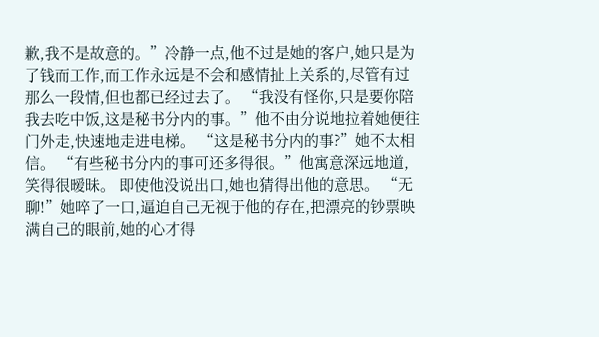歉,我不是故意的。”冷静一点,他不过是她的客户,她只是为了钱而工作,而工作永远是不会和感情扯上关系的,尽管有过那么一段情,但也都已经过去了。 “我没有怪你,只是要你陪我去吃中饭,这是秘书分内的事。”他不由分说地拉着她便往门外走,快速地走进电梯。 “这是秘书分内的事?”她不太相信。 “有些秘书分内的事可还多得很。”他寓意深远地道,笑得很暧昧。 即使他没说出口,她也猜得出他的意思。 “无聊!”她啐了一口,逼迫自己无视于他的存在,把漂亮的钞票映满自己的眼前,她的心才得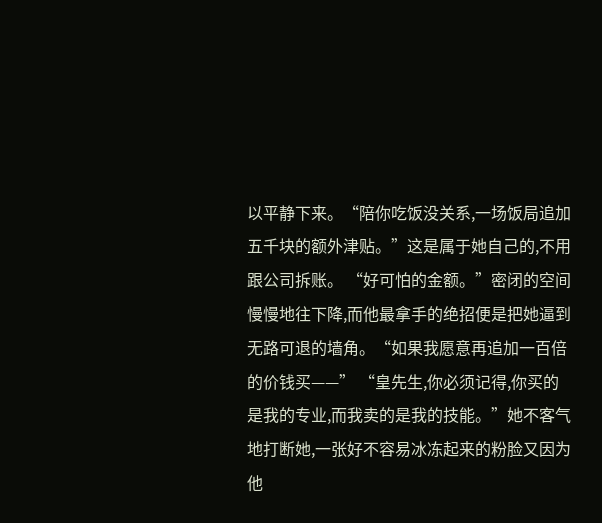以平静下来。“陪你吃饭没关系,一场饭局追加五千块的额外津贴。”这是属于她自己的,不用跟公司拆账。 “好可怕的金额。”密闭的空间慢慢地往下降,而他最拿手的绝招便是把她逼到无路可退的墙角。“如果我愿意再追加一百倍的价钱买——” “皇先生,你必须记得,你买的是我的专业,而我卖的是我的技能。”她不客气地打断她,一张好不容易冰冻起来的粉脸又因为他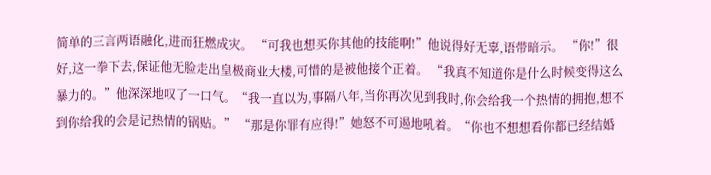简单的三言两语融化,进而狂燃成灾。 “可我也想买你其他的技能啊!”他说得好无辜,语带暗示。 “你!”很好,这一拳下去,保证他无脸走出皇极商业大楼,可惜的是被他接个正着。 “我真不知道你是什么时候变得这么暴力的。”他深深地叹了一口气。“我一直以为,事隔八年,当你再次见到我时,你会给我一个热情的拥抱,想不到你给我的会是记热情的锅贴。” “那是你罪有应得!”她怒不可遏地吼着。“你也不想想看你都已经结婚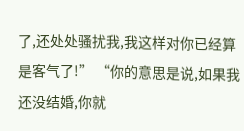了,还处处骚扰我,我这样对你已经算是客气了!” “你的意思是说,如果我还没结婚,你就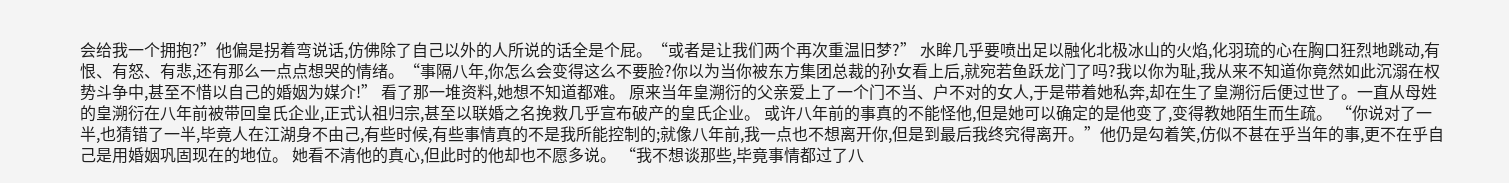会给我一个拥抱?”他偏是拐着弯说话,仿佛除了自己以外的人所说的话全是个屁。“或者是让我们两个再次重温旧梦?” 水眸几乎要喷出足以融化北极冰山的火焰,化羽琉的心在胸口狂烈地跳动,有恨、有怒、有悲,还有那么一点点想哭的情绪。“事隔八年,你怎么会变得这么不要脸?你以为当你被东方集团总裁的孙女看上后,就宛若鱼跃龙门了吗?我以你为耻,我从来不知道你竟然如此沉溺在权势斗争中,甚至不惜以自己的婚姻为媒介!” 看了那一堆资料,她想不知道都难。 原来当年皇溯衍的父亲爱上了一个门不当、户不对的女人,于是带着她私奔,却在生了皇溯衍后便过世了。一直从母姓的皇溯衍在八年前被带回皇氏企业,正式认祖归宗,甚至以联婚之名挽救几乎宣布破产的皇氏企业。 或许八年前的事真的不能怪他,但是她可以确定的是他变了,变得教她陌生而生疏。 “你说对了一半,也猜错了一半,毕竟人在江湖身不由己,有些时候,有些事情真的不是我所能控制的;就像八年前,我一点也不想离开你,但是到最后我终究得离开。”他仍是勾着笑,仿似不甚在乎当年的事,更不在乎自己是用婚姻巩固现在的地位。 她看不清他的真心,但此时的他却也不愿多说。 “我不想谈那些,毕竟事情都过了八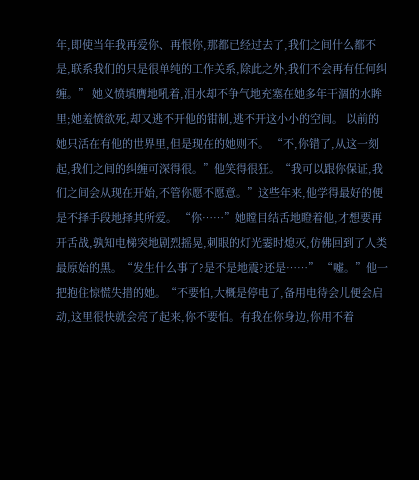年,即使当年我再爱你、再恨你,那都已经过去了,我们之间什么都不是,联系我们的只是很单纯的工作关系,除此之外,我们不会再有任何纠缠。” 她义愤填膺地吼着,泪水却不争气地充塞在她多年干涸的水眸里;她羞愤欲死,却又逃不开他的钳制,逃不开这小小的空间。 以前的她只活在有他的世界里,但是现在的她则不。 “不,你错了,从这一刻起,我们之间的纠缠可深得很。”他笑得很狂。“我可以跟你保证,我们之间会从现在开始,不管你愿不愿意。”这些年来,他学得最好的便是不择手段地择其所爱。 “你……”她瞠目结舌地瞪着他,才想要再开舌战,孰知电梯突地剧烈摇晃,刺眼的灯光霎时熄灭,仿佛回到了人类最原始的黑。“发生什么事了?是不是地震?还是……” “嘘。”他一把抱住惊慌失措的她。“不要怕,大概是停电了,备用电待会儿便会启动,这里很快就会亮了起来,你不要怕。有我在你身边,你用不着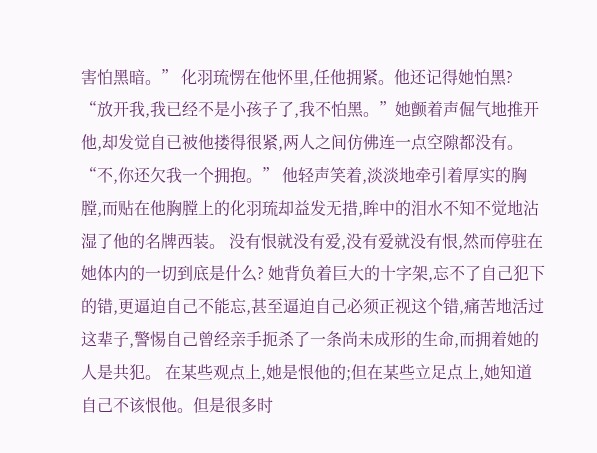害怕黑暗。” 化羽琉愣在他怀里,任他拥紧。他还记得她怕黑? “放开我,我已经不是小孩子了,我不怕黑。”她颤着声倔气地推开他,却发觉自已被他搂得很紧,两人之间仿佛连一点空隙都没有。 “不,你还欠我一个拥抱。” 他轻声笑着,淡淡地牵引着厚实的胸膛,而贴在他胸膛上的化羽琉却益发无措,眸中的泪水不知不觉地沾湿了他的名牌西装。 没有恨就没有爱,没有爱就没有恨,然而停驻在她体内的一切到底是什么? 她背负着巨大的十字架,忘不了自己犯下的错,更逼迫自己不能忘,甚至逼迫自己必须正视这个错,痛苦地活过这辈子,警惕自己曾经亲手扼杀了一条尚未成形的生命,而拥着她的人是共犯。 在某些观点上,她是恨他的;但在某些立足点上,她知道自己不该恨他。但是很多时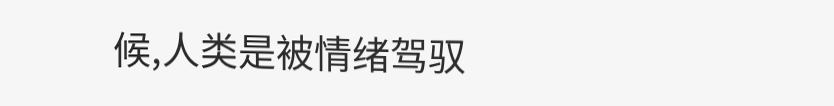候,人类是被情绪驾驭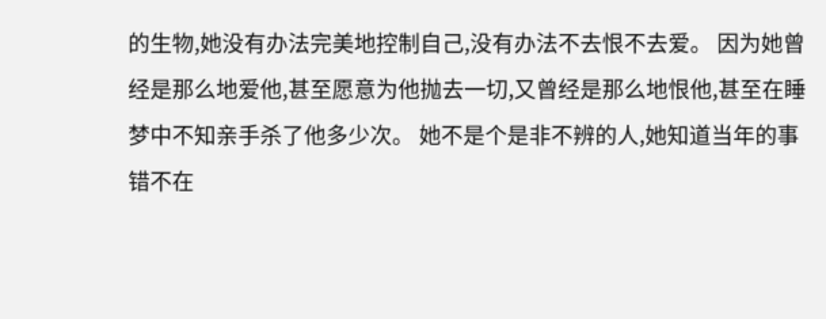的生物,她没有办法完美地控制自己,没有办法不去恨不去爱。 因为她曾经是那么地爱他,甚至愿意为他抛去一切,又曾经是那么地恨他,甚至在睡梦中不知亲手杀了他多少次。 她不是个是非不辨的人,她知道当年的事错不在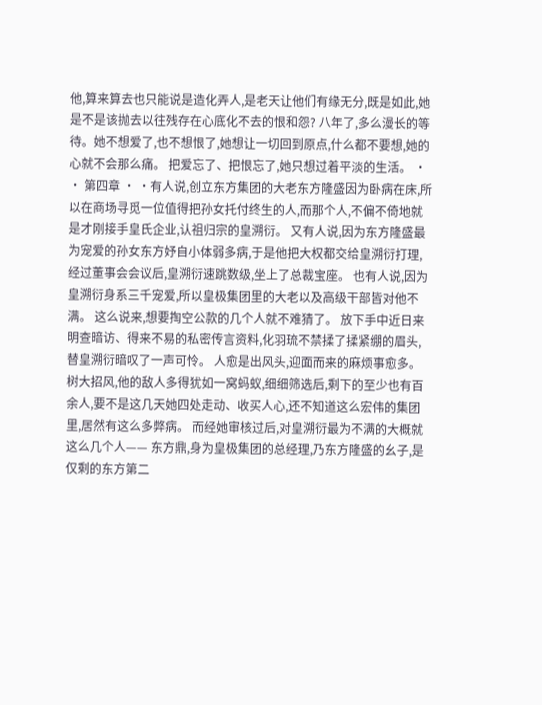他,算来算去也只能说是造化弄人,是老天让他们有缘无分,既是如此,她是不是该抛去以往残存在心底化不去的恨和怨? 八年了,多么漫长的等待。她不想爱了,也不想恨了,她想让一切回到原点,什么都不要想,她的心就不会那么痛。 把爱忘了、把恨忘了,她只想过着平淡的生活。 · · 第四章 · ·有人说,创立东方集团的大老东方隆盛因为卧病在床,所以在商场寻觅一位值得把孙女托付终生的人,而那个人,不偏不倚地就是才刚接手皇氏企业,认祖归宗的皇溯衍。 又有人说,因为东方隆盛最为宠爱的孙女东方妤自小体弱多病,于是他把大权都交给皇溯衍打理,经过董事会会议后,皇溯衍速跳数级,坐上了总裁宝座。 也有人说,因为皇溯衍身系三千宠爱,所以皇极集团里的大老以及高级干部皆对他不满。 这么说来,想要掏空公款的几个人就不难猜了。 放下手中近日来明查暗访、得来不易的私密传言资料,化羽琉不禁揉了揉紧绷的眉头,替皇溯衍暗叹了一声可怜。 人愈是出风头,迎面而来的麻烦事愈多。 树大招风,他的敌人多得犹如一窝蚂蚁,细细筛选后,剩下的至少也有百余人,要不是这几天她四处走动、收买人心,还不知道这么宏伟的集团里,居然有这么多弊病。 而经她审核过后,对皇溯衍最为不满的大概就这么几个人—— 东方鼎,身为皇极集团的总经理,乃东方隆盛的幺子,是仅剩的东方第二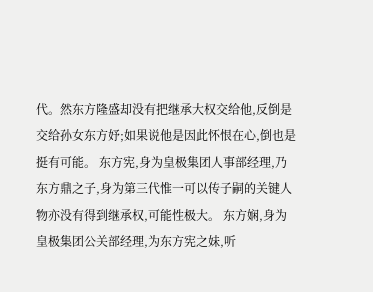代。然东方隆盛却没有把继承大权交给他,反倒是交给孙女东方妤;如果说他是因此怀恨在心,倒也是挺有可能。 东方宪,身为皇极集团人事部经理,乃东方鼎之子,身为第三代惟一可以传子嗣的关键人物亦没有得到继承权,可能性极大。 东方娴,身为皇极集团公关部经理,为东方宪之妹,听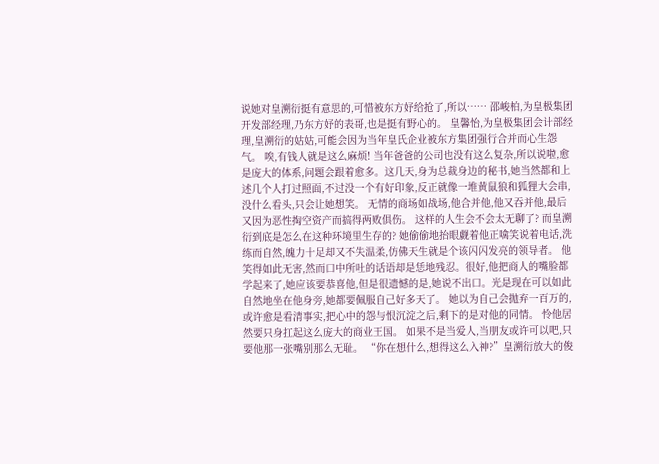说她对皇溯衍挺有意思的,可惜被东方妤给抢了,所以…… 邵峻柏,为皇极集团开发部经理,乃东方妤的表哥,也是挺有野心的。 皇馨怡,为皇极集团会计部经理,皇溯衍的姑姑,可能会因为当年皇氏企业被东方集团强行合并而心生怨气。 唉,有钱人就是这么麻烦! 当年爸爸的公司也没有这么复杂,所以说啦,愈是庞大的体系,问题会跟着愈多。这几天,身为总裁身边的秘书,她当然都和上述几个人打过照面,不过没一个有好印象,反正就像一堆黄鼠狼和狐狸大会串,没什么看头,只会让她想笑。 无情的商场如战场,他合并他,他又吞并他,最后又因为恶性掏空资产而搞得两败俱伤。 这样的人生会不会太无聊了? 而皇溯衍到底是怎么在这种环境里生存的? 她偷偷地抬眼觑着他正噙笑说着电话,洗练而自然,魄力十足却又不失温柔,仿佛天生就是个该闪闪发亮的领导者。 他笑得如此无害,然而口中所吐的话语却是恁地残忍。很好,他把商人的嘴脸都学起来了,她应该要恭喜他,但是很遗憾的是,她说不出口。光是现在可以如此自然地坐在他身旁,她都要佩服自己好多天了。 她以为自己会抛弃一百万的,或许愈是看清事实,把心中的怨与恨沉淀之后,剩下的是对他的同情。 怜他居然要只身扛起这么庞大的商业王国。 如果不是当爱人,当朋友或许可以吧,只要他那一张嘴别那么无耻。 “你在想什么,想得这么入神?”皇溯衍放大的俊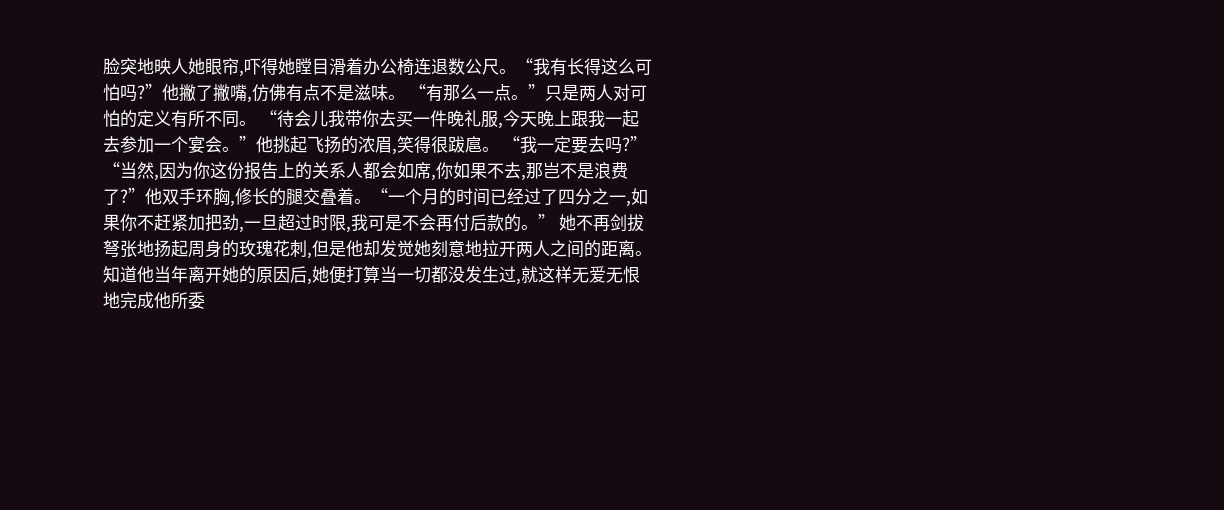脸突地映人她眼帘,吓得她瞠目滑着办公椅连退数公尺。“我有长得这么可怕吗?”他撇了撇嘴,仿佛有点不是滋味。 “有那么一点。”只是两人对可怕的定义有所不同。 “待会儿我带你去买一件晚礼服,今天晚上跟我一起去参加一个宴会。”他挑起飞扬的浓眉,笑得很跋扈。 “我一定要去吗?” “当然,因为你这份报告上的关系人都会如席,你如果不去,那岂不是浪费了?”他双手环胸,修长的腿交叠着。“一个月的时间已经过了四分之一,如果你不赶紧加把劲,一旦超过时限,我可是不会再付后款的。” 她不再剑拔弩张地扬起周身的玫瑰花刺,但是他却发觉她刻意地拉开两人之间的距离。知道他当年离开她的原因后,她便打算当一切都没发生过,就这样无爱无恨地完成他所委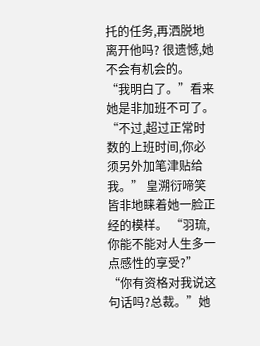托的任务,再洒脱地离开他吗? 很遗憾,她不会有机会的。 “我明白了。”看来她是非加班不可了。“不过,超过正常时数的上班时间,你必须另外加笔津贴给我。” 皇溯衍啼笑皆非地睐着她一脸正经的模样。 “羽琉,你能不能对人生多一点感性的享受?” “你有资格对我说这句话吗?总裁。”她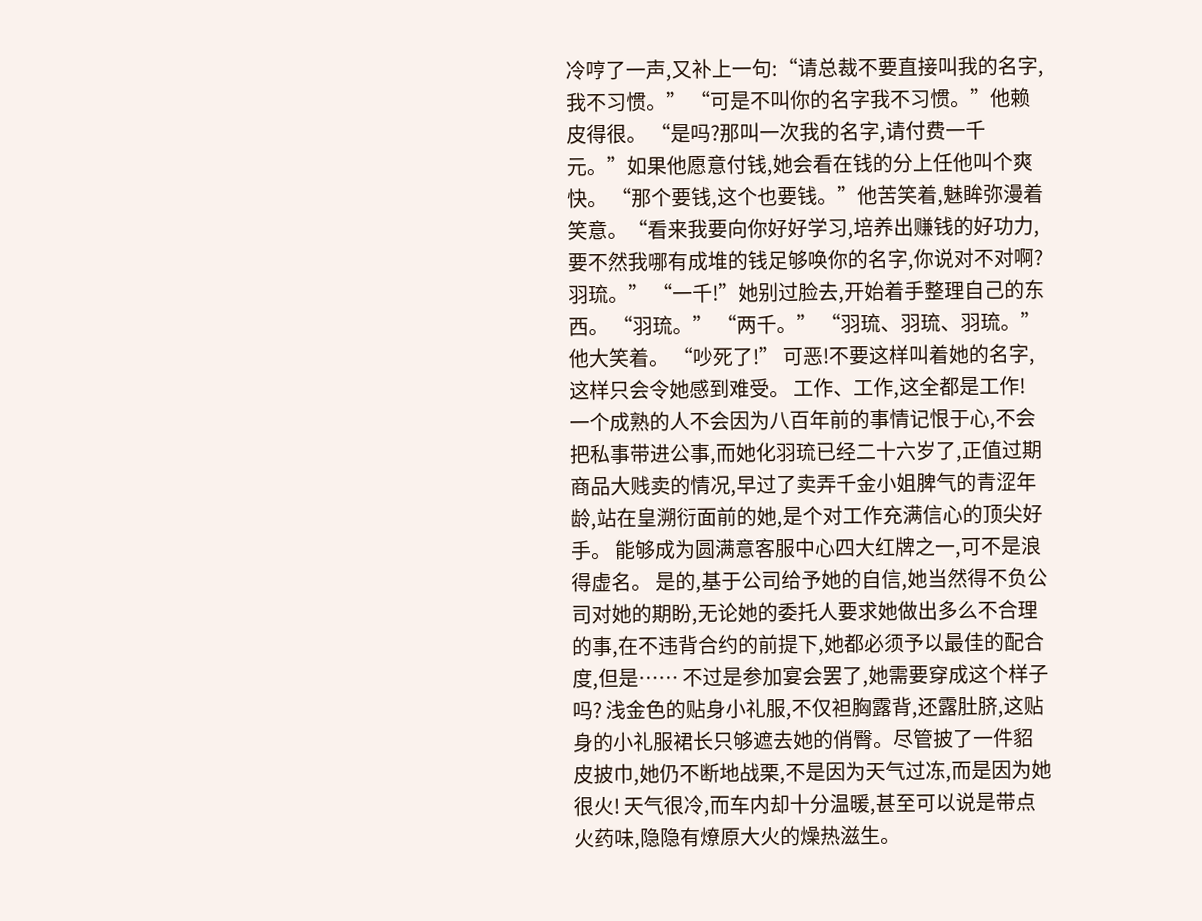冷哼了一声,又补上一句:“请总裁不要直接叫我的名字,我不习惯。” “可是不叫你的名字我不习惯。”他赖皮得很。 “是吗?那叫一次我的名字,请付费一千元。”如果他愿意付钱,她会看在钱的分上任他叫个爽快。 “那个要钱,这个也要钱。”他苦笑着,魅眸弥漫着笑意。“看来我要向你好好学习,培养出赚钱的好功力,要不然我哪有成堆的钱足够唤你的名字,你说对不对啊?羽琉。” “一千!”她别过脸去,开始着手整理自己的东西。 “羽琉。” “两千。” “羽琉、羽琉、羽琉。”他大笑着。 “吵死了!” 可恶!不要这样叫着她的名字,这样只会令她感到难受。 工作、工作,这全都是工作! 一个成熟的人不会因为八百年前的事情记恨于心,不会把私事带进公事,而她化羽琉已经二十六岁了,正值过期商品大贱卖的情况,早过了卖弄千金小姐脾气的青涩年龄,站在皇溯衍面前的她,是个对工作充满信心的顶尖好手。 能够成为圆满意客服中心四大红牌之一,可不是浪得虚名。 是的,基于公司给予她的自信,她当然得不负公司对她的期盼,无论她的委托人要求她做出多么不合理的事,在不违背合约的前提下,她都必须予以最佳的配合度,但是…… 不过是参加宴会罢了,她需要穿成这个样子吗? 浅金色的贴身小礼服,不仅袒胸露背,还露肚脐,这贴身的小礼服裙长只够遮去她的俏臀。尽管披了一件貂皮披巾,她仍不断地战栗,不是因为天气过冻,而是因为她很火! 天气很冷,而车内却十分温暖,甚至可以说是带点火药味,隐隐有燎原大火的燥热滋生。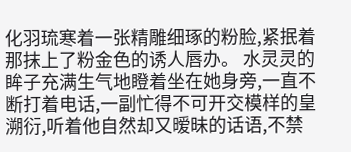化羽琉寒着一张精雕细琢的粉脸,紧抿着那抹上了粉金色的诱人唇办。 水灵灵的眸子充满生气地瞪着坐在她身旁,一直不断打着电话,一副忙得不可开交模样的皇溯衍,听着他自然却又暧昧的话语,不禁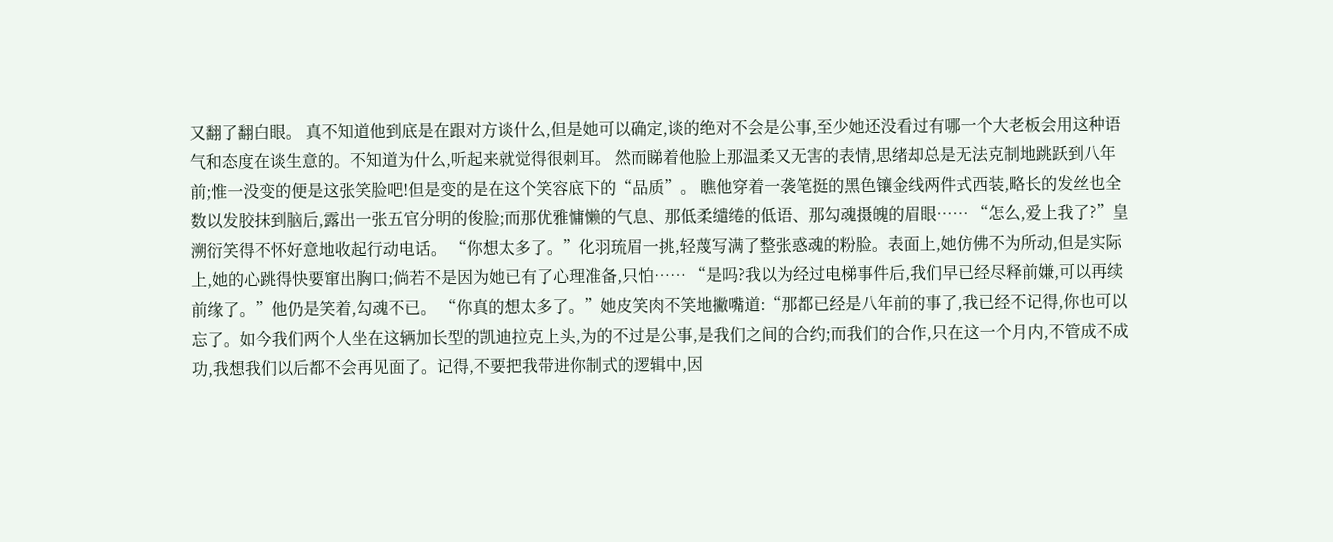又翻了翻白眼。 真不知道他到底是在跟对方谈什么,但是她可以确定,谈的绝对不会是公事,至少她还没看过有哪一个大老板会用这种语气和态度在谈生意的。不知道为什么,听起来就觉得很刺耳。 然而睇着他脸上那温柔又无害的表情,思绪却总是无法克制地跳跃到八年前;惟一没变的便是这张笑脸吧!但是变的是在这个笑容底下的“品质”。 瞧他穿着一袭笔挺的黑色镶金线两件式西装,略长的发丝也全数以发胶抹到脑后,露出一张五官分明的俊脸;而那优雅慵懒的气息、那低柔缱绻的低语、那勾魂摄魄的眉眼…… “怎么,爱上我了?”皇溯衍笑得不怀好意地收起行动电话。 “你想太多了。”化羽琉眉一挑,轻蔑写满了整张惑魂的粉脸。表面上,她仿佛不为所动,但是实际上,她的心跳得快要窜出胸口;倘若不是因为她已有了心理准备,只怕…… “是吗?我以为经过电梯事件后,我们早已经尽释前嫌,可以再续前缘了。”他仍是笑着,勾魂不已。 “你真的想太多了。”她皮笑肉不笑地撇嘴道:“那都已经是八年前的事了,我已经不记得,你也可以忘了。如今我们两个人坐在这辆加长型的凯迪拉克上头,为的不过是公事,是我们之间的合约;而我们的合作,只在这一个月内,不管成不成功,我想我们以后都不会再见面了。记得,不要把我带进你制式的逻辑中,因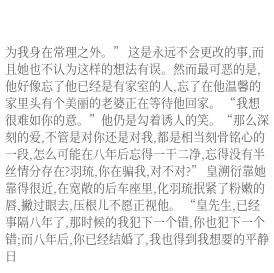为我身在常理之外。” 这是永远不会更改的事,而且她也不认为这样的想法有误。然而最可恶的是,他好像忘了他已经是有家室的人,忘了在他温馨的家里头有个美丽的老婆正在等待他回家。 “我想很难如你的意。”他仍是勾着诱人的笑。“那么深刻的爱,不管是对你还是对我,都是相当刻骨铭心的一段,怎么可能在八年后忘得一干二净,忘得没有半丝情分存在?羽琉,你在骗我,对不对?” 皇溯衍靠她靠得很近,在宽敞的后车座里,化羽琉抿紧了粉嫩的唇,撇过眼去,压根儿不愿正视他。 “皇先生,已经事隔八年了,那时候的我犯下一个错,你也犯下一个错;而八年后,你已经结婚了,我也得到我想要的平静日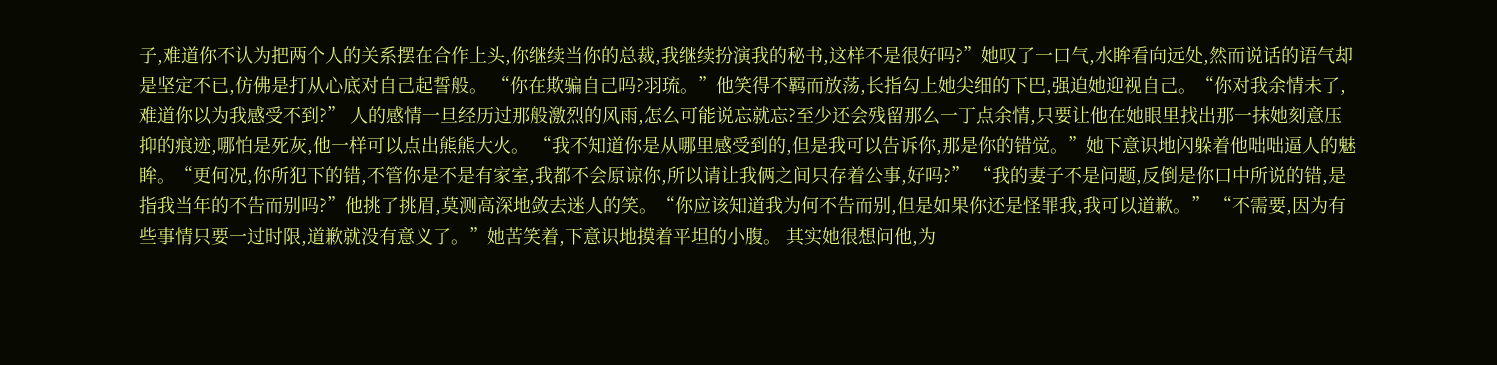子,难道你不认为把两个人的关系摆在合作上头,你继续当你的总裁,我继续扮演我的秘书,这样不是很好吗?”她叹了一口气,水眸看向远处,然而说话的语气却是坚定不已,仿佛是打从心底对自己起誓般。 “你在欺骗自己吗?羽琉。”他笑得不羁而放荡,长指勾上她尖细的下巴,强迫她迎视自己。“你对我余情未了,难道你以为我感受不到?” 人的感情一旦经历过那般激烈的风雨,怎么可能说忘就忘?至少还会残留那么一丁点余情,只要让他在她眼里找出那一抹她刻意压抑的痕迹,哪怕是死灰,他一样可以点出熊熊大火。 “我不知道你是从哪里感受到的,但是我可以告诉你,那是你的错觉。”她下意识地闪躲着他咄咄逼人的魅眸。“更何况,你所犯下的错,不管你是不是有家室,我都不会原谅你,所以请让我俩之间只存着公事,好吗?” “我的妻子不是问题,反倒是你口中所说的错,是指我当年的不告而别吗?”他挑了挑眉,莫测高深地敛去迷人的笑。“你应该知道我为何不告而别,但是如果你还是怪罪我,我可以道歉。” “不需要,因为有些事情只要一过时限,道歉就没有意义了。”她苦笑着,下意识地摸着平坦的小腹。 其实她很想问他,为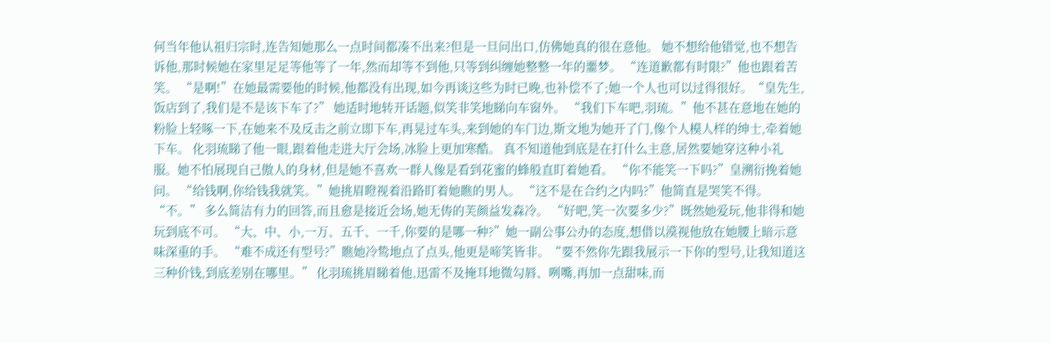何当年他认祖归宗时,连告知她那么一点时间都凑不出来?但是一旦问出口,仿佛她真的很在意他。 她不想给他错觉,也不想告诉他,那时候她在家里足足等他等了一年,然而却等不到他,只等到纠缠她整整一年的噩梦。 “连道歉都有时限?”他也跟着苦笑。 “是啊!”在她最需要他的时候,他都没有出现,如今再谈这些为时已晚,也补偿不了;她一个人也可以过得很好。“皇先生,饭店到了,我们是不是该下车了?” 她适时地转开话题,似笑非笑地睇向车窗外。 “我们下车吧,羽琉。”他不甚在意地在她的粉脸上轻啄一下,在她来不及反击之前立即下车,再晃过车头,来到她的车门边,斯文地为她开了门,像个人模人样的绅士,牵着她下车。 化羽琉睇了他一眼,跟着他走进大厅会场,冰脸上更加寒酷。 真不知道他到底是在打什么主意,居然要她穿这种小礼服。她不怕展现自己傲人的身材,但是她不喜欢一群人像是看到花蜜的蜂般直盯着她看。 “你不能笑一下吗?”皇溯衍挽着她问。 “给钱啊,你给钱我就笑。”她挑眉瞪视着沿路盯着她瞧的男人。 “这不是在合约之内吗?”他简直是哭笑不得。 “不。” 多么简洁有力的回答,而且愈是接近会场,她无俦的芙颜益发森冷。 “好吧,笑一次要多少?”既然她爱玩,他非得和她玩到底不可。 “大、中、小,一万、五千、一千,你要的是哪一种?”她一副公事公办的态度,想借以漠视他放在她腰上暗示意味深重的手。 “难不成还有型号?”瞧她冷鸷地点了点头,他更是啼笑皆非。“要不然你先跟我展示一下你的型号,让我知道这三种价钱,到底差别在哪里。” 化羽琉挑眉睇着他,迅雷不及掩耳地微勾唇、咧嘴,再加一点甜味,而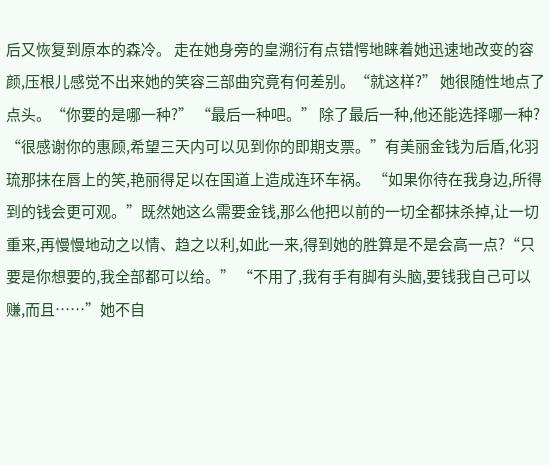后又恢复到原本的森冷。 走在她身旁的皇溯衍有点错愕地睐着她迅速地改变的容颜,压根儿感觉不出来她的笑容三部曲究竟有何差别。“就这样?” 她很随性地点了点头。“你要的是哪一种?” “最后一种吧。” 除了最后一种,他还能选择哪一种? “很感谢你的惠顾,希望三天内可以见到你的即期支票。”有美丽金钱为后盾,化羽琉那抹在唇上的笑,艳丽得足以在国道上造成连环车祸。 “如果你待在我身边,所得到的钱会更可观。”既然她这么需要金钱,那么他把以前的一切全都抹杀掉,让一切重来,再慢慢地动之以情、趋之以利,如此一来,得到她的胜算是不是会高一点?“只要是你想要的,我全部都可以给。” “不用了,我有手有脚有头脑,要钱我自己可以赚,而且……”她不自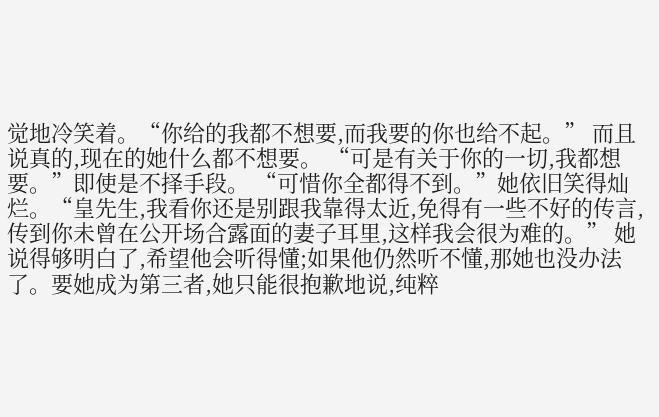觉地冷笑着。“你给的我都不想要,而我要的你也给不起。” 而且说真的,现在的她什么都不想要。 “可是有关于你的一切,我都想要。”即使是不择手段。 “可惜你全都得不到。”她依旧笑得灿烂。“皇先生,我看你还是别跟我靠得太近,免得有一些不好的传言,传到你未曾在公开场合露面的妻子耳里,这样我会很为难的。” 她说得够明白了,希望他会听得懂;如果他仍然听不懂,那她也没办法了。要她成为第三者,她只能很抱歉地说,纯粹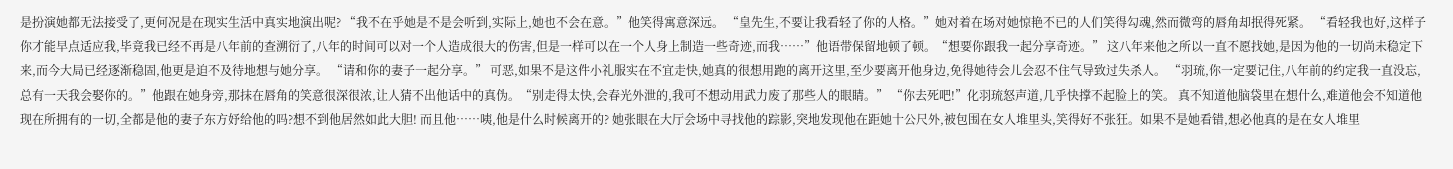是扮演她都无法接受了,更何况是在现实生活中真实地演出呢? “我不在乎她是不是会听到,实际上,她也不会在意。”他笑得寓意深远。 “皇先生,不要让我看轻了你的人格。”她对着在场对她惊艳不已的人们笑得勾魂,然而微弯的唇角却抿得死紧。 “看轻我也好,这样子你才能早点适应我,毕竟我已经不再是八年前的查溯衍了,八年的时间可以对一个人造成很大的伤害,但是一样可以在一个人身上制造一些奇迹,而我……”他语带保留地顿了顿。“想要你跟我一起分享奇迹。” 这八年来他之所以一直不愿找她,是因为他的一切尚未稳定下来,而今大局已经逐渐稳固,他更是迫不及待地想与她分享。 “请和你的妻子一起分享。” 可恶,如果不是这件小礼服实在不宜走快,她真的很想用跑的离开这里,至少要离开他身边,免得她待会儿会忍不住气导致过失杀人。 “羽琉,你一定要记住,八年前的约定我一直没忘,总有一天我会娶你的。”他跟在她身旁,那抹在唇角的笑意很深很浓,让人猜不出他话中的真伪。“别走得太快,会春光外泄的,我可不想动用武力废了那些人的眼睛。” “你去死吧!”化羽琉怒声道,几乎快撑不起脸上的笑。 真不知道他脑袋里在想什么,难道他会不知道他现在所拥有的一切,全都是他的妻子东方妤给他的吗?想不到他居然如此大胆! 而且他……咦,他是什么时候离开的? 她张眼在大厅会场中寻找他的踪影,突地发现他在距她十公尺外,被包围在女人堆里头,笑得好不张狂。如果不是她看错,想必他真的是在女人堆里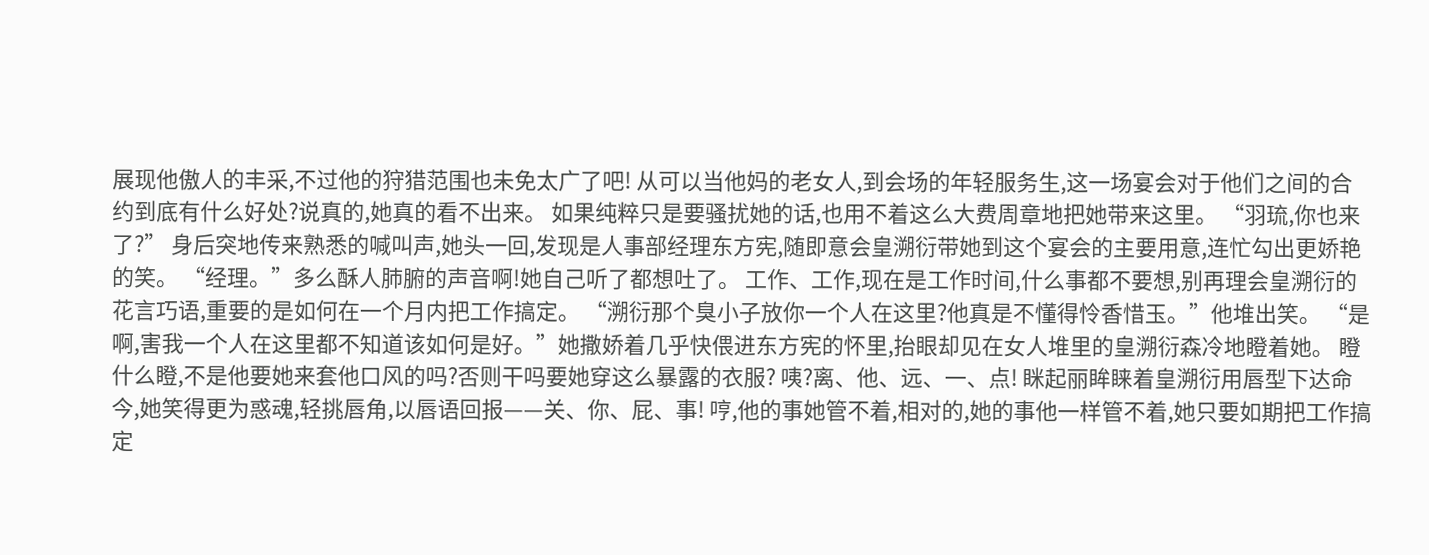展现他傲人的丰采,不过他的狩猎范围也未免太广了吧! 从可以当他妈的老女人,到会场的年轻服务生,这一场宴会对于他们之间的合约到底有什么好处?说真的,她真的看不出来。 如果纯粹只是要骚扰她的话,也用不着这么大费周章地把她带来这里。 “羽琉,你也来了?” 身后突地传来熟悉的喊叫声,她头一回,发现是人事部经理东方宪,随即意会皇溯衍带她到这个宴会的主要用意,连忙勾出更娇艳的笑。 “经理。”多么酥人肺腑的声音啊!她自己听了都想吐了。 工作、工作,现在是工作时间,什么事都不要想,别再理会皇溯衍的花言巧语,重要的是如何在一个月内把工作搞定。 “溯衍那个臭小子放你一个人在这里?他真是不懂得怜香惜玉。”他堆出笑。 “是啊,害我一个人在这里都不知道该如何是好。”她撒娇着几乎快偎进东方宪的怀里,抬眼却见在女人堆里的皇溯衍森冷地瞪着她。 瞪什么瞪,不是他要她来套他口风的吗?否则干吗要她穿这么暴露的衣服? 咦?离、他、远、一、点! 眯起丽眸睐着皇溯衍用唇型下达命今,她笑得更为惑魂,轻挑唇角,以唇语回报——关、你、屁、事! 哼,他的事她管不着,相对的,她的事他一样管不着,她只要如期把工作搞定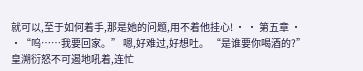就可以,至于如何着手,那是她的问题,用不着他挂心! · · 第五章 · ·“呜……我要回家。” 嗯,好难过,好想吐。 “是谁要你喝酒的?” 皇溯衍怒不可遏地吼着,连忙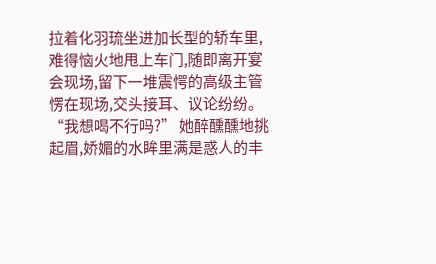拉着化羽琉坐进加长型的轿车里,难得恼火地甩上车门,随即离开宴会现场,留下一堆震愕的高级主管愣在现场,交头接耳、议论纷纷。 “我想喝不行吗?” 她醉醺醺地挑起眉,娇媚的水眸里满是惑人的丰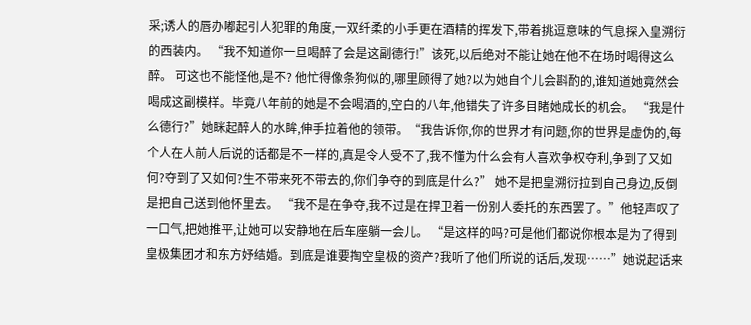采;诱人的唇办嘟起引人犯罪的角度,一双纤柔的小手更在酒精的挥发下,带着挑逗意味的气息探入皇溯衍的西装内。 “我不知道你一旦喝醉了会是这副德行!”该死,以后绝对不能让她在他不在场时喝得这么醉。 可这也不能怪他,是不? 他忙得像条狗似的,哪里顾得了她?以为她自个儿会斟酌的,谁知道她竟然会喝成这副模样。毕竟八年前的她是不会喝酒的,空白的八年,他错失了许多目睹她成长的机会。 “我是什么德行?”她眯起醉人的水眸,伸手拉着他的领带。“我告诉你,你的世界才有问题,你的世界是虚伪的,每个人在人前人后说的话都是不一样的,真是令人受不了,我不懂为什么会有人喜欢争权夺利,争到了又如何?夺到了又如何?生不带来死不带去的,你们争夺的到底是什么?” 她不是把皇溯衍拉到自己身边,反倒是把自己送到他怀里去。 “我不是在争夺,我不过是在捍卫着一份别人委托的东西罢了。”他轻声叹了一口气,把她推平,让她可以安静地在后车座躺一会儿。 “是这样的吗?可是他们都说你根本是为了得到皇极集团才和东方妤结婚。到底是谁要掏空皇极的资产?我听了他们所说的话后,发现……”她说起话来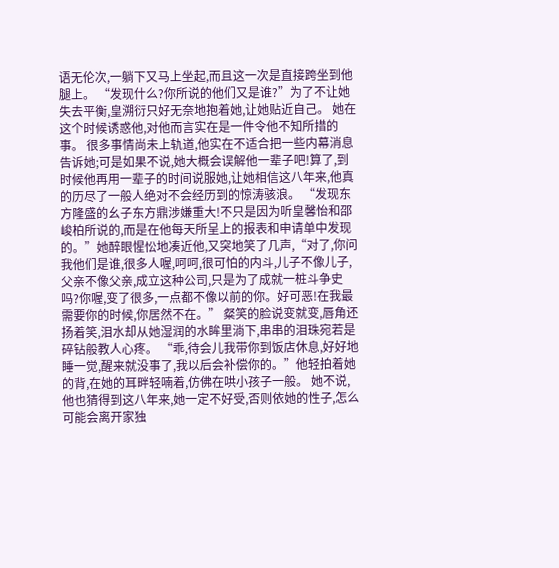语无伦次,一躺下又马上坐起,而且这一次是直接跨坐到他腿上。 “发现什么?你所说的他们又是谁?”为了不让她失去平衡,皇溯衍只好无奈地抱着她,让她贴近自己。 她在这个时候诱惑他,对他而言实在是一件令他不知所措的事。 很多事情尚未上轨道,他实在不适合把一些内幕消息告诉她;可是如果不说,她大概会误解他一辈子吧!算了,到时候他再用一辈子的时间说服她,让她相信这八年来,他真的历尽了一般人绝对不会经历到的惊涛骇浪。 “发现东方隆盛的幺子东方鼎涉嫌重大!不只是因为听皇馨怡和邵峻柏所说的,而是在他每天所呈上的报表和申请单中发现的。”她醉眼惺忪地凑近他,又突地笑了几声,“对了,你问我他们是谁,很多人喔,呵呵,很可怕的内斗,儿子不像儿子,父亲不像父亲,成立这种公司,只是为了成就一桩斗争史吗?你喔,变了很多,一点都不像以前的你。好可恶!在我最需要你的时候,你居然不在。” 粲笑的脸说变就变,唇角还扬着笑,泪水却从她湿润的水眸里淌下,串串的泪珠宛若是碎钻般教人心疼。 “乖,待会儿我带你到饭店休息,好好地睡一觉,醒来就没事了,我以后会补偿你的。”他轻拍着她的背,在她的耳畔轻喃着,仿佛在哄小孩子一般。 她不说,他也猜得到这八年来,她一定不好受,否则依她的性子,怎么可能会离开家独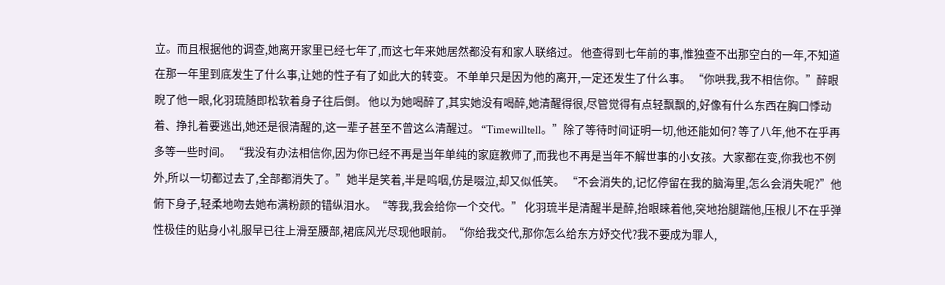立。而且根据他的调查,她离开家里已经七年了,而这七年来她居然都没有和家人联络过。 他查得到七年前的事,惟独查不出那空白的一年,不知道在那一年里到底发生了什么事,让她的性子有了如此大的转变。 不单单只是因为他的离开,一定还发生了什么事。 “你哄我,我不相信你。”醉眼睨了他一眼,化羽琉随即松软着身子往后倒。 他以为她喝醉了,其实她没有喝醉,她清醒得很,尽管觉得有点轻飘飘的,好像有什么东西在胸口悸动着、挣扎着要逃出,她还是很清醒的,这一辈子甚至不曾这么清醒过。 “Timewilltell。”除了等待时间证明一切,他还能如何? 等了八年,他不在乎再多等一些时间。 “我没有办法相信你,因为你已经不再是当年单纯的家庭教师了,而我也不再是当年不解世事的小女孩。大家都在变,你我也不例外,所以一切都过去了,全部都消失了。”她半是笑着,半是呜咽,仿是啜泣,却又似低笑。 “不会消失的,记忆停留在我的脑海里,怎么会消失呢?”他俯下身子,轻柔地吻去她布满粉颜的错纵泪水。“等我,我会给你一个交代。” 化羽琉半是清醒半是醉,抬眼睐着他,突地抬腿踹他,压根儿不在乎弹性极佳的贴身小礼服早已往上滑至腰部,裙底风光尽现他眼前。“你给我交代,那你怎么给东方妤交代?我不要成为罪人,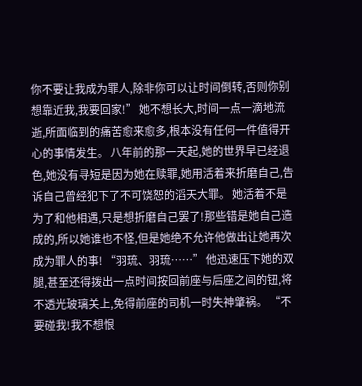你不要让我成为罪人,除非你可以让时间倒转,否则你别想靠近我,我要回家!” 她不想长大,时间一点一滴地流逝,所面临到的痛苦愈来愈多,根本没有任何一件值得开心的事情发生。 八年前的那一天起,她的世界早已经退色,她没有寻短是因为她在赎罪,她用活着来折磨自己,告诉自己曾经犯下了不可饶恕的滔天大罪。 她活着不是为了和他相遇,只是想折磨自己罢了!那些错是她自己造成的,所以她谁也不怪,但是她绝不允许他做出让她再次成为罪人的事! “羽琉、羽琉……” 他迅速压下她的双腿,甚至还得拨出一点时间按回前座与后座之间的钮,将不透光玻璃关上,免得前座的司机一时失神肇祸。 “不要碰我!我不想恨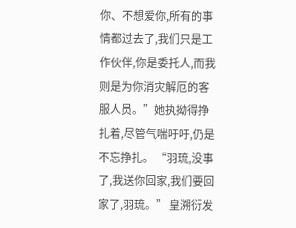你、不想爱你,所有的事情都过去了,我们只是工作伙伴,你是委托人,而我则是为你消灾解厄的客服人员。”她执拗得挣扎着,尽管气喘吁吁,仍是不忘挣扎。 “羽琉,没事了,我送你回家,我们要回家了,羽琉。” 皇溯衍发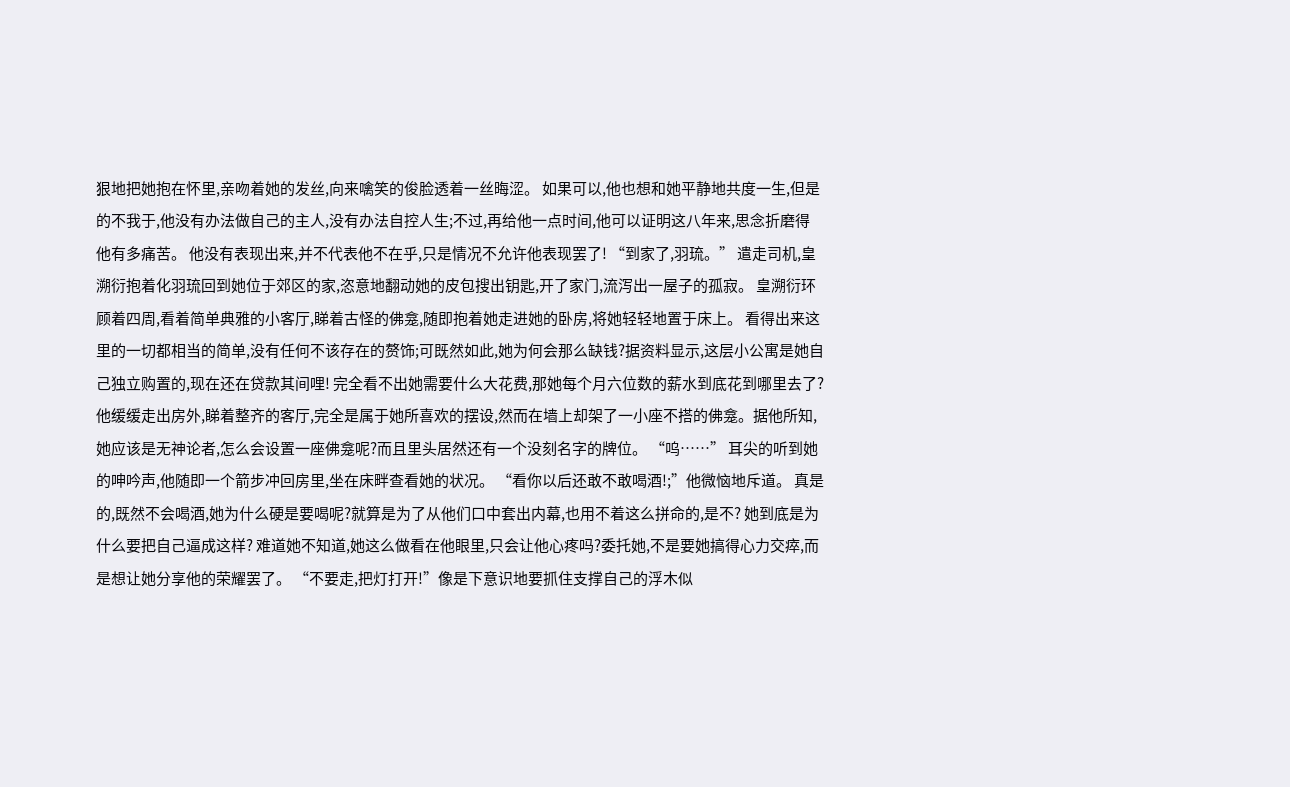狠地把她抱在怀里,亲吻着她的发丝,向来噙笑的俊脸透着一丝晦涩。 如果可以,他也想和她平静地共度一生,但是的不我于,他没有办法做自己的主人,没有办法自控人生;不过,再给他一点时间,他可以证明这八年来,思念折磨得他有多痛苦。 他没有表现出来,并不代表他不在乎,只是情况不允许他表现罢了! “到家了,羽琉。” 遣走司机,皇溯衍抱着化羽琉回到她位于郊区的家,恣意地翻动她的皮包搜出钥匙,开了家门,流泻出一屋子的孤寂。 皇溯衍环顾着四周,看着简单典雅的小客厅,睇着古怪的佛龛,随即抱着她走进她的卧房,将她轻轻地置于床上。 看得出来这里的一切都相当的简单,没有任何不该存在的赘饰;可既然如此,她为何会那么缺钱?据资料显示,这层小公寓是她自己独立购置的,现在还在贷款其间哩! 完全看不出她需要什么大花费,那她每个月六位数的薪水到底花到哪里去了? 他缓缓走出房外,睇着整齐的客厅,完全是属于她所喜欢的摆设,然而在墙上却架了一小座不搭的佛龛。据他所知,她应该是无神论者,怎么会设置一座佛龛呢?而且里头居然还有一个没刻名字的牌位。 “呜……” 耳尖的听到她的呻吟声,他随即一个箭步冲回房里,坐在床畔查看她的状况。 “看你以后还敢不敢喝酒!;”他微恼地斥道。 真是的,既然不会喝酒,她为什么硬是要喝呢?就算是为了从他们口中套出内幕,也用不着这么拼命的,是不? 她到底是为什么要把自己逼成这样? 难道她不知道,她这么做看在他眼里,只会让他心疼吗?委托她,不是要她搞得心力交瘁,而是想让她分享他的荣耀罢了。 “不要走,把灯打开!”像是下意识地要抓住支撑自己的浮木似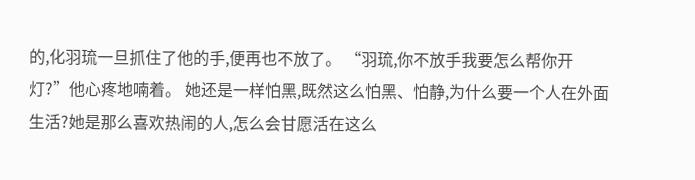的,化羽琉一旦抓住了他的手,便再也不放了。 “羽琉,你不放手我要怎么帮你开灯?”他心疼地喃着。 她还是一样怕黑,既然这么怕黑、怕静,为什么要一个人在外面生活?她是那么喜欢热闹的人,怎么会甘愿活在这么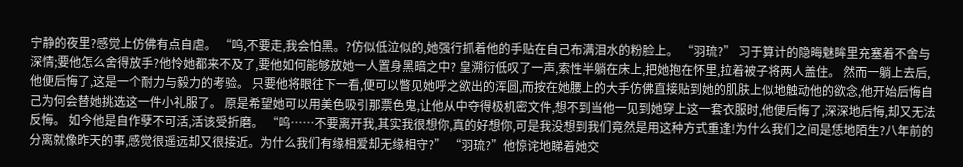宁静的夜里?感觉上仿佛有点自虐。 “呜,不要走,我会怕黑。?仿似低泣似的,她强行抓着他的手贴在自己布满泪水的粉脸上。 “羽琉?” 习于算计的隐晦魅眸里充塞着不舍与深情;要他怎么舍得放手?他怜她都来不及了,要他如何能够放她一人置身黑暗之中? 皇溯衍低叹了一声,索性半躺在床上,把她抱在怀里,拉着被子将两人盖住。 然而一躺上去后,他便后悔了,这是一个耐力与毅力的考验。 只要他将眼往下一看,便可以瞥见她呼之欲出的浑圆,而按在她腰上的大手仿佛直接贴到她的肌肤上似地触动他的欲念,他开始后悔自己为何会替她挑选这一件小礼服了。 原是希望她可以用美色吸引那票色鬼,让他从中夺得极机密文件,想不到当他一见到她穿上这一套衣服时,他便后悔了,深深地后悔,却又无法反悔。 如今他是自作孽不可活,活该受折磨。 “呜……不要离开我,其实我很想你,真的好想你,可是我没想到我们竟然是用这种方式重逢!为什么我们之间是恁地陌生?八年前的分离就像昨天的事,感觉很遥远却又很接近。为什么我们有缘相爱却无缘相守?” “羽琉?”他惊诧地睇着她交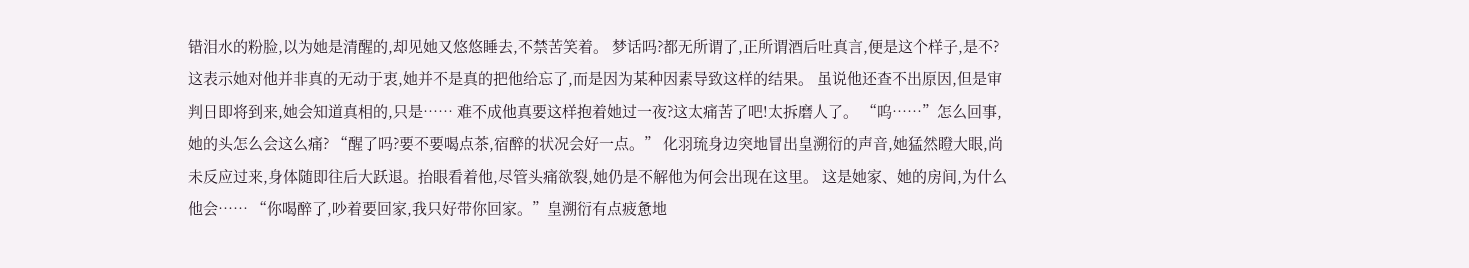错泪水的粉脸,以为她是清醒的,却见她又悠悠睡去,不禁苦笑着。 梦话吗?都无所谓了,正所谓酒后吐真言,便是这个样子,是不?这表示她对他并非真的无动于衷,她并不是真的把他给忘了,而是因为某种因素导致这样的结果。 虽说他还查不出原因,但是审判日即将到来,她会知道真相的,只是…… 难不成他真要这样抱着她过一夜?这太痛苦了吧!太拆磨人了。 “呜……”怎么回事,她的头怎么会这么痛? “醒了吗?要不要喝点茶,宿醉的状况会好一点。” 化羽琉身边突地冒出皇溯衍的声音,她猛然瞪大眼,尚未反应过来,身体随即往后大跃退。抬眼看着他,尽管头痛欲裂,她仍是不解他为何会出现在这里。 这是她家、她的房间,为什么他会…… “你喝醉了,吵着要回家,我只好带你回家。”皇溯衍有点疲惫地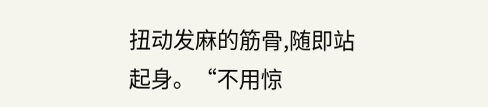扭动发麻的筋骨,随即站起身。“不用惊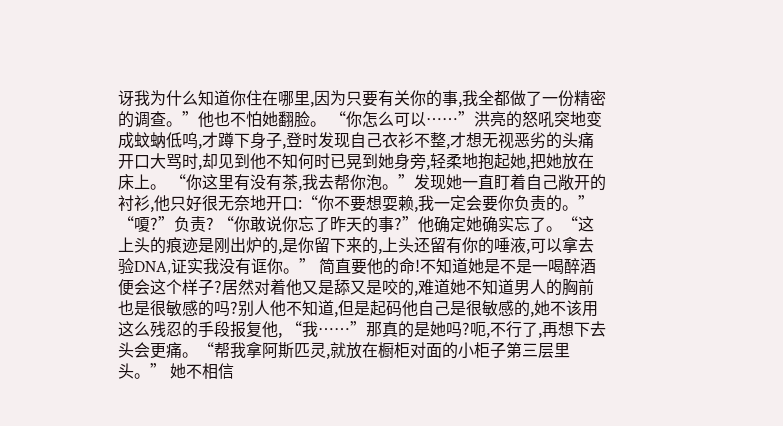讶我为什么知道你住在哪里,因为只要有关你的事,我全都做了一份精密的调查。”他也不怕她翻脸。 “你怎么可以……”洪亮的怒吼突地变成蚊蚋低呜,才蹲下身子,登时发现自己衣衫不整,才想无视恶劣的头痛开口大骂时,却见到他不知何时已晃到她身旁,轻柔地抱起她,把她放在床上。 “你这里有没有茶,我去帮你泡。”发现她一直盯着自己敞开的衬衫,他只好很无奈地开口:“你不要想耍赖,我一定会要你负责的。” “嗄?”负责? “你敢说你忘了昨天的事?”他确定她确实忘了。“这上头的痕迹是刚出炉的,是你留下来的,上头还留有你的唾液,可以拿去验DNA,证实我没有诓你。” 简直要他的命!不知道她是不是一喝醉酒便会这个样子?居然对着他又是舔又是咬的,难道她不知道男人的胸前也是很敏感的吗?别人他不知道,但是起码他自己是很敏感的,她不该用这么残忍的手段报复他, “我……”那真的是她吗?呃,不行了,再想下去头会更痛。“帮我拿阿斯匹灵,就放在橱柜对面的小柜子第三层里头。” 她不相信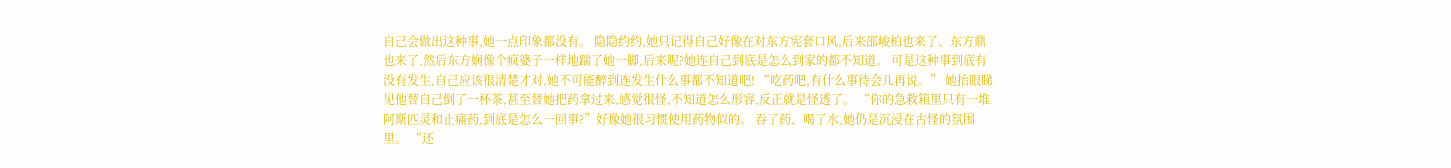自己会做出这种事,她一点印象都没有。 隐隐约约,她只记得自己好像在对东方宪套口风,后来邵峻柏也来了、东方鼎也来了,然后东方娴像个疯婆子一样地踹了她一脚,后来呢?她连自己到底是怎么到家的都不知道。 可是这种事到底有没有发生,自己应该很清楚才对,她不可能醉到连发生什么事都不知道吧! “吃药吧,有什么事待会儿再说。” 她抬眼睇见他替自己倒了一杯茶,甚至替她把药拿过来,感觉很怪,不知道怎么形容,反正就是怪透了。 “你的急救箱里只有一堆阿斯匹灵和止痛药,到底是怎么一回事?”好像她很习惯使用药物似的。 吞了药、喝了水,她仍是沉浸在古怪的氛围里。 “还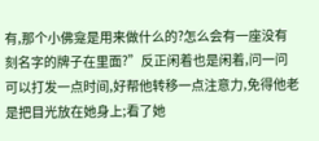有,那个小佛龛是用来做什么的?怎么会有一座没有刻名字的牌子在里面?”反正闲着也是闲着,问一问可以打发一点时间,好帮他转移一点注意力,免得他老是把目光放在她身上;看了她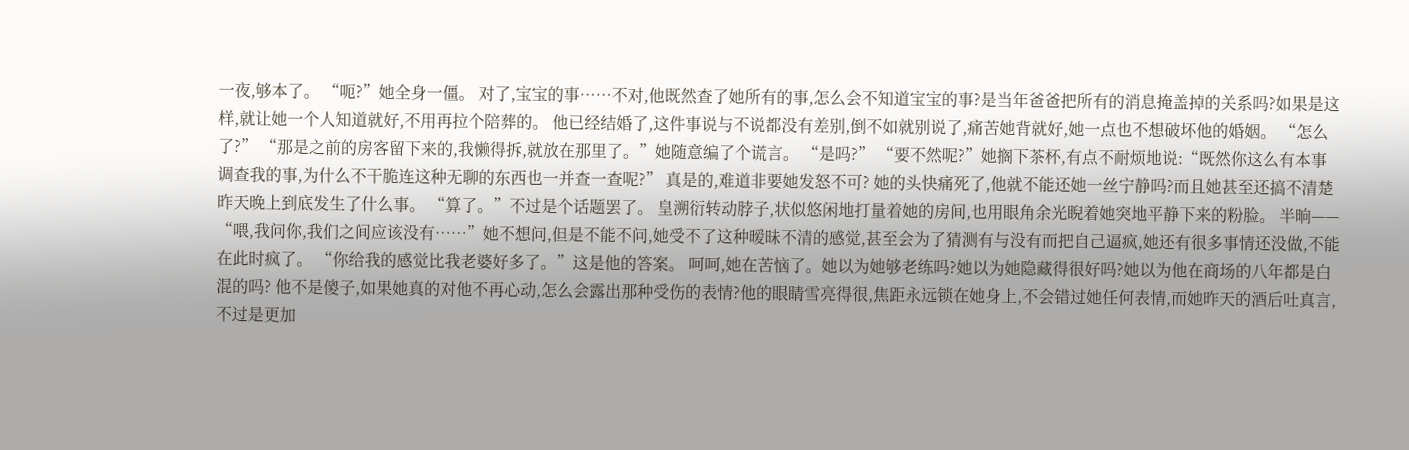一夜,够本了。 “呃?”她全身一僵。 对了,宝宝的事……不对,他既然查了她所有的事,怎么会不知道宝宝的事?是当年爸爸把所有的消息掩盖掉的关系吗?如果是这样,就让她一个人知道就好,不用再拉个陪葬的。 他已经结婚了,这件事说与不说都没有差别,倒不如就别说了,痛苦她背就好,她一点也不想破坏他的婚姻。 “怎么了?” “那是之前的房客留下来的,我懒得拆,就放在那里了。”她随意编了个谎言。 “是吗?” “要不然呢?”她搁下茶杯,有点不耐烦地说:“既然你这么有本事调查我的事,为什么不干脆连这种无聊的东西也一并查一查呢?” 真是的,难道非要她发怒不可? 她的头快痛死了,他就不能还她一丝宁静吗?而且她甚至还搞不清楚昨天晚上到底发生了什么事。 “算了。”不过是个话题罢了。 皇溯衍转动脖子,状似悠闲地打量着她的房间,也用眼角余光睨着她突地平静下来的粉脸。 半晌—— “喂,我问你,我们之间应该没有……”她不想问,但是不能不问,她受不了这种暧昧不清的感觉,甚至会为了猜测有与没有而把自己逼疯,她还有很多事情还没做,不能在此时疯了。 “你给我的感觉比我老婆好多了。”这是他的答案。 呵呵,她在苦恼了。她以为她够老练吗?她以为她隐藏得很好吗?她以为他在商场的八年都是白混的吗? 他不是傻子,如果她真的对他不再心动,怎么会露出那种受伤的表情?他的眼睛雪亮得很,焦距永远锁在她身上,不会错过她任何表情,而她昨天的酒后吐真言,不过是更加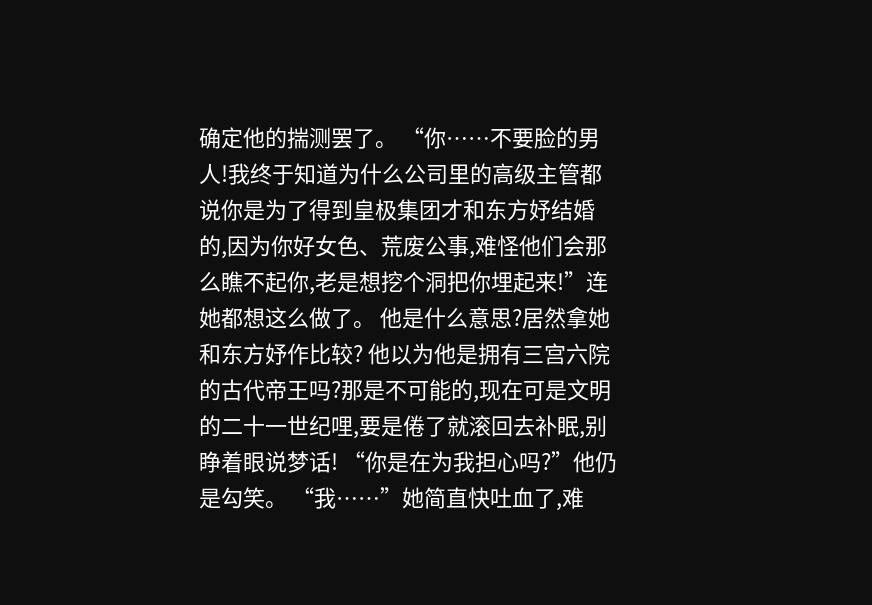确定他的揣测罢了。 “你……不要脸的男人!我终于知道为什么公司里的高级主管都说你是为了得到皇极集团才和东方妤结婚的,因为你好女色、荒废公事,难怪他们会那么瞧不起你,老是想挖个洞把你埋起来!”连她都想这么做了。 他是什么意思?居然拿她和东方妤作比较? 他以为他是拥有三宫六院的古代帝王吗?那是不可能的,现在可是文明的二十一世纪哩,要是倦了就滚回去补眠,别睁着眼说梦话! “你是在为我担心吗?”他仍是勾笑。 “我……”她简直快吐血了,难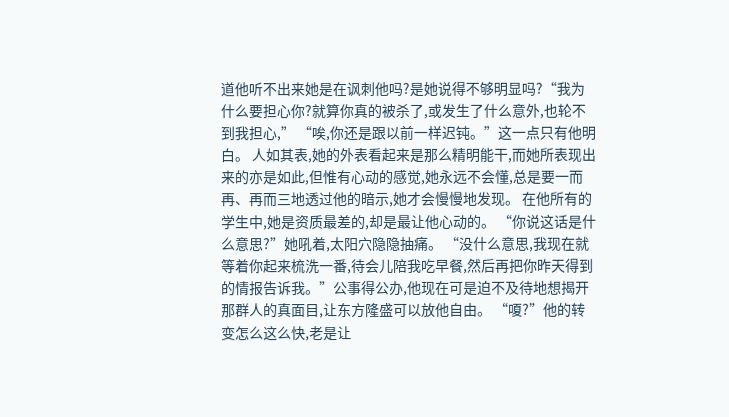道他听不出来她是在讽刺他吗?是她说得不够明显吗?“我为什么要担心你?就算你真的被杀了,或发生了什么意外,也轮不到我担心,” “唉,你还是跟以前一样迟钝。”这一点只有他明白。 人如其表,她的外表看起来是那么精明能干,而她所表现出来的亦是如此,但惟有心动的感觉,她永远不会懂,总是要一而再、再而三地透过他的暗示,她才会慢慢地发现。 在他所有的学生中,她是资质最差的,却是最让他心动的。 “你说这话是什么意思?”她吼着,太阳穴隐隐抽痛。 “没什么意思,我现在就等着你起来梳洗一番,待会儿陪我吃早餐,然后再把你昨天得到的情报告诉我。”公事得公办,他现在可是迫不及待地想揭开那群人的真面目,让东方隆盛可以放他自由。 “嗄?”他的转变怎么这么快,老是让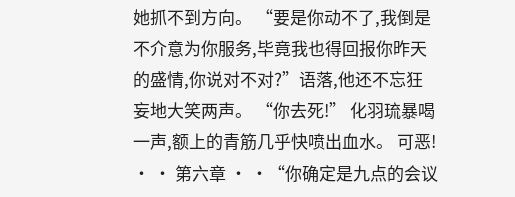她抓不到方向。 “要是你动不了,我倒是不介意为你服务,毕竟我也得回报你昨天的盛情,你说对不对?”语落,他还不忘狂妄地大笑两声。 “你去死!” 化羽琉暴喝一声,额上的青筋几乎快喷出血水。 可恶! · · 第六章 · ·“你确定是九点的会议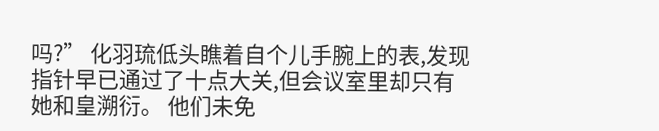吗?” 化羽琉低头瞧着自个儿手腕上的表,发现指针早已通过了十点大关,但会议室里却只有她和皇溯衍。 他们未免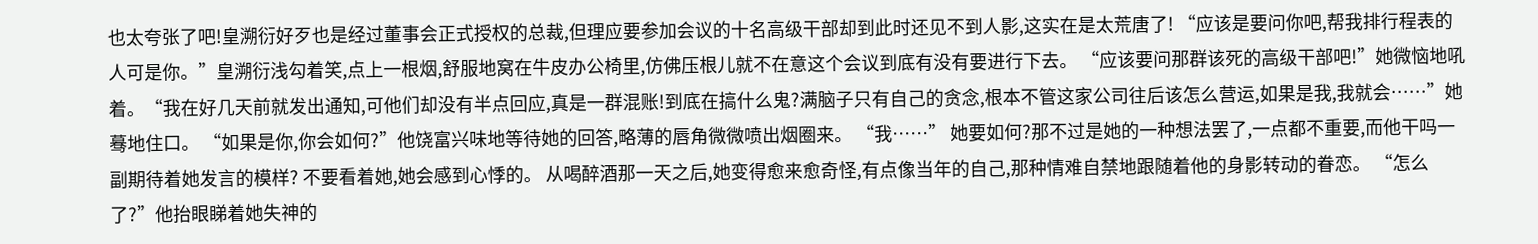也太夸张了吧!皇溯衍好歹也是经过董事会正式授权的总裁,但理应要参加会议的十名高级干部却到此时还见不到人影,这实在是太荒唐了! “应该是要问你吧,帮我排行程表的人可是你。”皇溯衍浅勾着笑,点上一根烟,舒服地窝在牛皮办公椅里,仿佛压根儿就不在意这个会议到底有没有要进行下去。 “应该要问那群该死的高级干部吧!”她微恼地吼着。“我在好几天前就发出通知,可他们却没有半点回应,真是一群混账!到底在搞什么鬼?满脑子只有自己的贪念,根本不管这家公司往后该怎么营运,如果是我,我就会……”她蓦地住口。 “如果是你,你会如何?”他饶富兴味地等待她的回答,略薄的唇角微微喷出烟圈来。 “我……” 她要如何?那不过是她的一种想法罢了,一点都不重要,而他干吗一副期待着她发言的模样? 不要看着她,她会感到心悸的。 从喝醉酒那一天之后,她变得愈来愈奇怪,有点像当年的自己,那种情难自禁地跟随着他的身影转动的眷恋。 “怎么了?”他抬眼睇着她失神的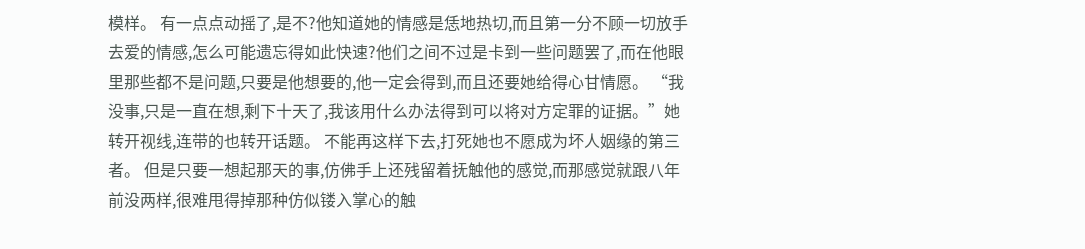模样。 有一点点动摇了,是不?他知道她的情感是恁地热切,而且第一分不顾一切放手去爱的情感,怎么可能遗忘得如此快速?他们之间不过是卡到一些问题罢了,而在他眼里那些都不是问题,只要是他想要的,他一定会得到,而且还要她给得心甘情愿。 “我没事,只是一直在想,剩下十天了,我该用什么办法得到可以将对方定罪的证据。”她转开视线,连带的也转开话题。 不能再这样下去,打死她也不愿成为坏人姻缘的第三者。 但是只要一想起那天的事,仿佛手上还残留着抚触他的感觉,而那感觉就跟八年前没两样,很难甩得掉那种仿似镂入掌心的触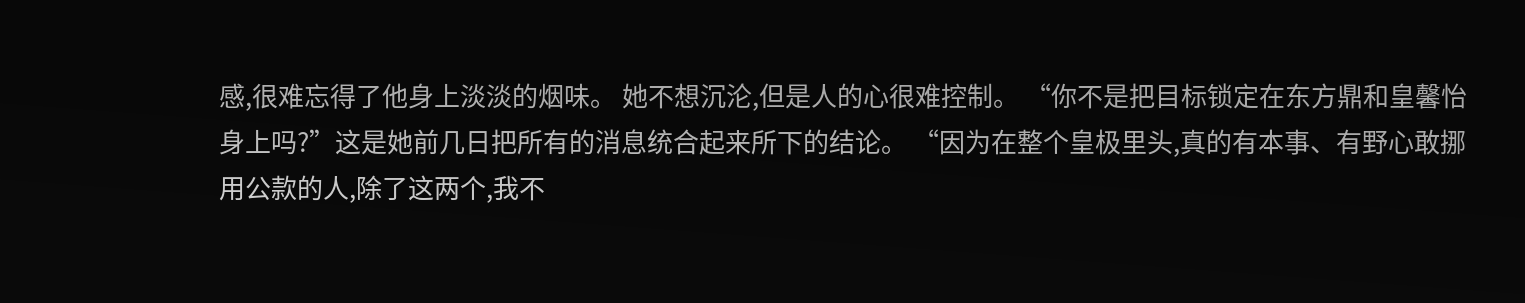感,很难忘得了他身上淡淡的烟味。 她不想沉沦,但是人的心很难控制。 “你不是把目标锁定在东方鼎和皇馨怡身上吗?”这是她前几日把所有的消息统合起来所下的结论。 “因为在整个皇极里头,真的有本事、有野心敢挪用公款的人,除了这两个,我不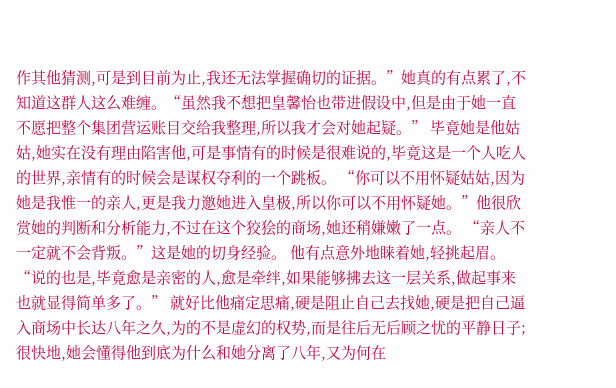作其他猜测,可是到目前为止,我还无法掌握确切的证据。”她真的有点累了,不知道这群人这么难缠。“虽然我不想把皇馨怡也带进假设中,但是由于她一直不愿把整个集团营运账目交给我整理,所以我才会对她起疑。” 毕竟她是他姑姑,她实在没有理由陷害他,可是事情有的时候是很难说的,毕竟这是一个人吃人的世界,亲情有的时候会是谋权夺利的一个跳板。 “你可以不用怀疑姑姑,因为她是我惟一的亲人,更是我力邀她进入皇极,所以你可以不用怀疑她。”他很欣赏她的判断和分析能力,不过在这个狡狯的商场,她还稍嫌嫩了一点。 “亲人不一定就不会背叛。”这是她的切身经验。 他有点意外地睐着她,轻挑起眉。“说的也是,毕竟愈是亲密的人,愈是牵绊,如果能够拂去这一层关系,做起事来也就显得简单多了。” 就好比他痛定思痛,硬是阻止自己去找她,硬是把自己逼入商场中长达八年之久,为的不是虚幻的权势,而是往后无后顾之忧的平静日子;很快地,她会懂得他到底为什么和她分离了八年,又为何在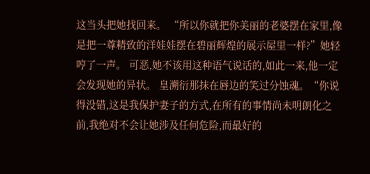这当头把她找回来。 “所以你就把你美丽的老婆摆在家里,像是把一尊精致的洋娃娃摆在碧丽辉煌的展示屋里一样?”她轻哼了一声。 可恶,她不该用这种语气说话的,如此一来,他一定会发现她的异状。 皇溯衍那抹在唇边的笑过分蚀魂。“你说得没错,这是我保护妻子的方式,在所有的事情尚未明朗化之前,我绝对不会让她涉及任何危险,而最好的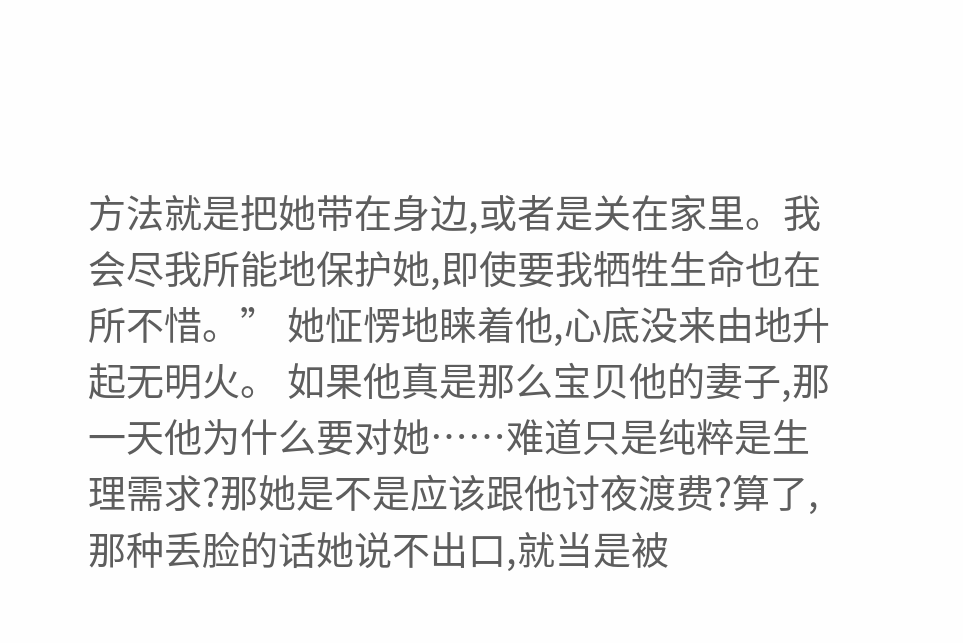方法就是把她带在身边,或者是关在家里。我会尽我所能地保护她,即使要我牺牲生命也在所不惜。” 她怔愣地睐着他,心底没来由地升起无明火。 如果他真是那么宝贝他的妻子,那一天他为什么要对她……难道只是纯粹是生理需求?那她是不是应该跟他讨夜渡费?算了,那种丢脸的话她说不出口,就当是被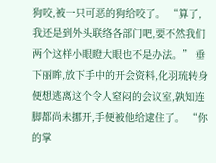狗咬,被一只可恶的狗给咬了。 “算了,我还是到外头联络各部门吧,要不然我们两个这样小眼瞪大眼也不是办法。” 垂下丽眸,放下手中的开会资料,化羽琉转身便想逃离这个令人窒闷的会议室,孰知连脚都尚未挪开,手便被他给逮住了。 “你的掌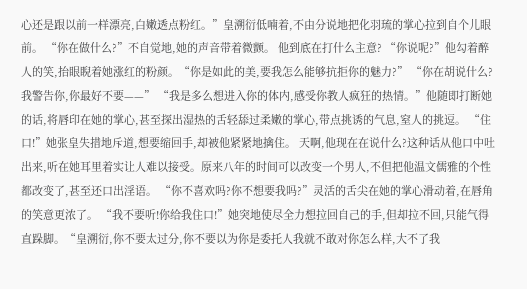心还是跟以前一样漂亮,白嫩透点粉红。”皇溯衍低喃着,不由分说地把化羽琉的掌心拉到自个儿眼前。 “你在做什么?”不自觉地,她的声音带着微颤。 他到底在打什么主意? “你说呢?”他勾着醉人的笑,抬眼睨着她涨红的粉颜。“你是如此的美,要我怎么能够抗拒你的魅力?” “你在胡说什么?我警告你,你最好不要——” “我是多么想进入你的体内,感受你教人疯狂的热情。”他随即打断她的话,将唇印在她的掌心,甚至探出湿热的舌轻舔过柔嫩的掌心,带点挑诱的气息,窒人的挑逗。 “住口!”她张皇失措地斥道,想要缩回手,却被他紧紧地擒住。 天啊,他现在在说什么?这种话从他口中吐出来,听在她耳里着实让人难以接受。原来八年的时间可以改变一个男人,不但把他温文儒雅的个性都改变了,甚至还口出淫语。 “你不喜欢吗?你不想要我吗?”灵活的舌尖在她的掌心滑动着,在唇角的笑意更浓了。 “我不要听!你给我住口!”她突地使尽全力想拉回自己的手,但却拉不回,只能气得直跺脚。“皇溯衍,你不要太过分,你不要以为你是委托人我就不敢对你怎么样,大不了我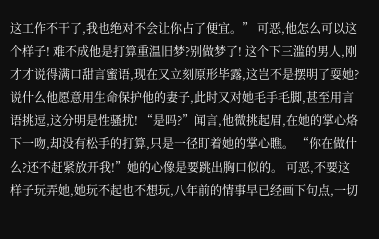这工作不干了,我也绝对不会让你占了便宜。” 可恶,他怎么可以这个样子! 难不成他是打算重温旧梦?别做梦了! 这个下三滥的男人,刚才才说得满口甜言蜜语,现在又立刻原形毕露,这岂不是摆明了耍她?说什么他愿意用生命保护他的妻子,此时又对她毛手毛脚,甚至用言语挑逗,这分明是性骚扰! “是吗?”闻言,他微挑起眉,在她的掌心烙下一吻,却没有松手的打算,只是一径盯着她的掌心瞧。 “你在做什么?还不赶紧放开我!”她的心像是要跳出胸口似的。 可恶,不要这样子玩弄她,她玩不起也不想玩,八年前的情事早已经画下句点,一切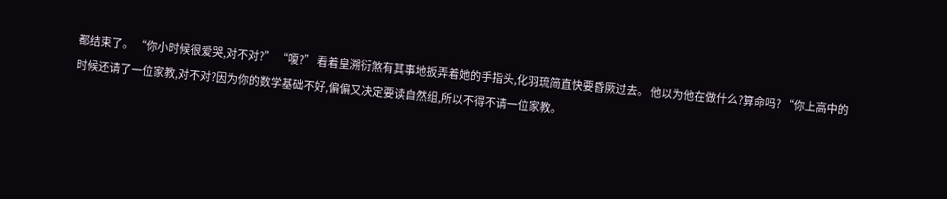都结束了。 “你小时候很爱哭,对不对?” “嗄?” 看着皇溯衍煞有其事地扳弄着她的手指头,化羽琉简直快要昏厥过去。 他以为他在做什么?算命吗? “你上高中的时候还请了一位家教,对不对?因为你的数学基础不好,偏偏又决定要读自然组,所以不得不请一位家教。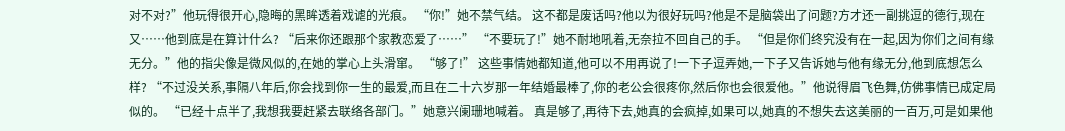对不对?”他玩得很开心,隐晦的黑眸透着戏谑的光痕。 “你!”她不禁气结。 这不都是废话吗?他以为很好玩吗?他是不是脑袋出了问题?方才还一副挑逗的德行,现在又……他到底是在算计什么? “后来你还跟那个家教恋爱了……” “不要玩了!”她不耐地吼着,无奈拉不回自己的手。 “但是你们终究没有在一起,因为你们之间有缘无分。”他的指尖像是微风似的,在她的掌心上头滑窜。 “够了!” 这些事情她都知道,他可以不用再说了!一下子逗弄她,一下子又告诉她与他有缘无分,他到底想怎么样? “不过没关系,事隔八年后,你会找到你一生的最爱,而且在二十六岁那一年结婚最棒了,你的老公会很疼你,然后你也会很爱他。”他说得眉飞色舞,仿佛事情已成定局似的。 “已经十点半了,我想我要赶紧去联络各部门。”她意兴阑珊地喊着。 真是够了,再待下去,她真的会疯掉,如果可以,她真的不想失去这美丽的一百万,可是如果他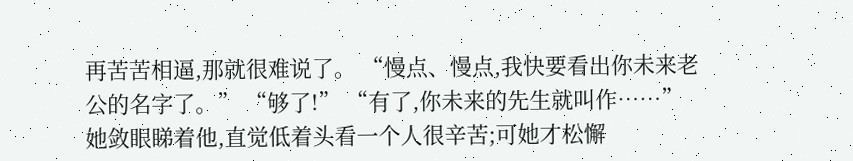再苦苦相逼,那就很难说了。 “慢点、慢点,我快要看出你未来老公的名字了。” “够了!” “有了,你未来的先生就叫作……” 她敛眼睇着他,直觉低着头看一个人很辛苦;可她才松懈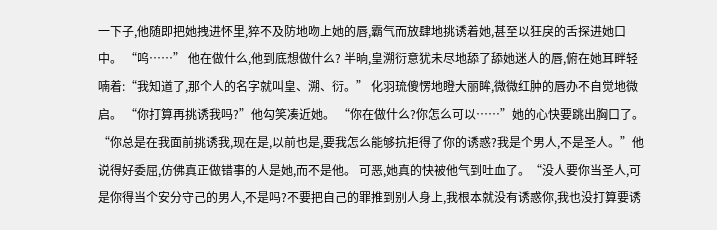一下子,他随即把她拽进怀里,猝不及防地吻上她的唇,霸气而放肆地挑诱着她,甚至以狂戾的舌探进她口中。 “呜……” 他在做什么,他到底想做什么? 半晌,皇溯衍意犹未尽地舔了舔她迷人的唇,俯在她耳畔轻喃着:“我知道了,那个人的名字就叫皇、溯、衍。” 化羽琉傻愣地瞪大丽眸,微微红肿的唇办不自觉地微启。 “你打算再挑诱我吗?”他勾笑凑近她。 “你在做什么?你怎么可以……”她的心快要跳出胸口了。 “你总是在我面前挑诱我,现在是,以前也是,要我怎么能够抗拒得了你的诱惑?我是个男人,不是圣人。”他说得好委屈,仿佛真正做错事的人是她,而不是他。 可恶,她真的快被他气到吐血了。“没人要你当圣人,可是你得当个安分守己的男人,不是吗?不要把自己的罪推到别人身上,我根本就没有诱惑你,我也没打算要诱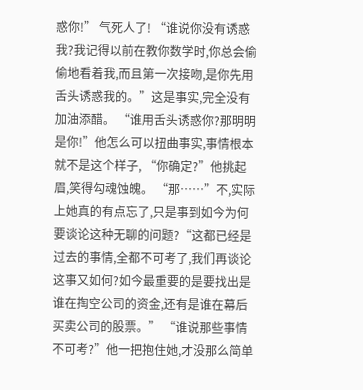惑你!” 气死人了! “谁说你没有诱惑我?我记得以前在教你数学时,你总会偷偷地看着我,而且第一次接吻,是你先用舌头诱惑我的。”这是事实,完全没有加油添醋。 “谁用舌头诱惑你?那明明是你!”他怎么可以扭曲事实,事情根本就不是这个样子, “你确定?”他挑起眉,笑得勾魂蚀魄。 “那……”不,实际上她真的有点忘了,只是事到如今为何要谈论这种无聊的问题?“这都已经是过去的事情,全都不可考了,我们再谈论这事又如何?如今最重要的是要找出是谁在掏空公司的资金,还有是谁在幕后买卖公司的股票。” “谁说那些事情不可考?”他一把抱住她,才没那么简单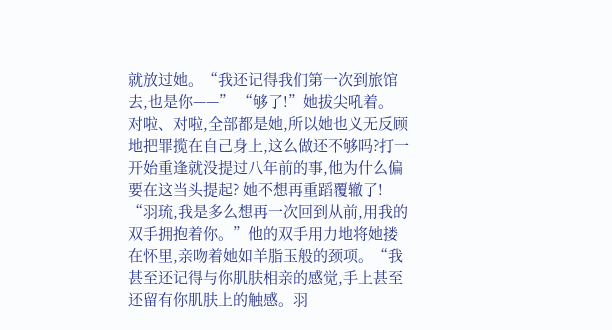就放过她。“我还记得我们第一次到旅馆去,也是你——” “够了!”她拔尖吼着。 对啦、对啦,全部都是她,所以她也义无反顾地把罪揽在自己身上,这么做还不够吗?打一开始重逢就没提过八年前的事,他为什么偏要在这当头提起? 她不想再重蹈覆辙了! “羽琉,我是多么想再一次回到从前,用我的双手拥抱着你。”他的双手用力地将她搂在怀里,亲吻着她如羊脂玉般的颈项。“我甚至还记得与你肌肤相亲的感觉,手上甚至还留有你肌肤上的触感。羽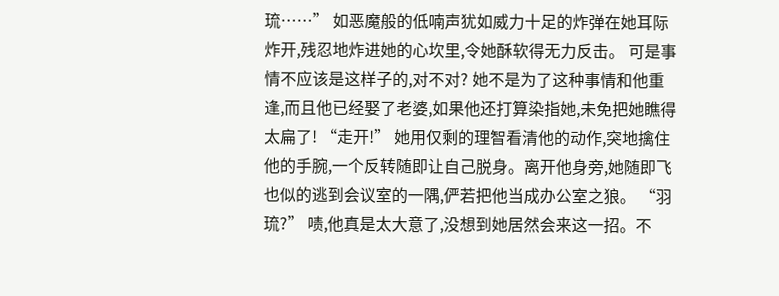琉……” 如恶魔般的低喃声犹如威力十足的炸弹在她耳际炸开,残忍地炸进她的心坎里,令她酥软得无力反击。 可是事情不应该是这样子的,对不对? 她不是为了这种事情和他重逢,而且他已经娶了老婆,如果他还打算染指她,未免把她瞧得太扁了! “走开!” 她用仅剩的理智看清他的动作,突地擒住他的手腕,一个反转随即让自己脱身。离开他身旁,她随即飞也似的逃到会议室的一隅,俨若把他当成办公室之狼。 “羽琉?” 啧,他真是太大意了,没想到她居然会来这一招。不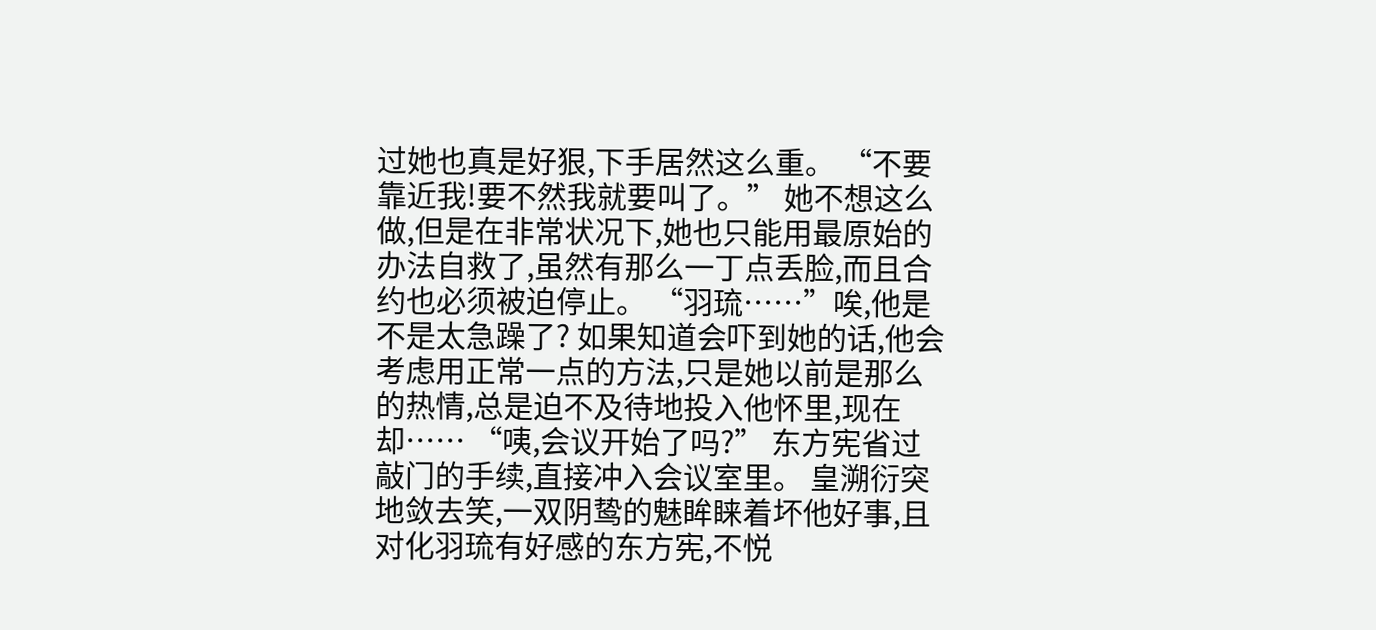过她也真是好狠,下手居然这么重。 “不要靠近我!要不然我就要叫了。” 她不想这么做,但是在非常状况下,她也只能用最原始的办法自救了,虽然有那么一丁点丢脸,而且合约也必须被迫停止。 “羽琉……”唉,他是不是太急躁了? 如果知道会吓到她的话,他会考虑用正常一点的方法,只是她以前是那么的热情,总是迫不及待地投入他怀里,现在却…… “咦,会议开始了吗?” 东方宪省过敲门的手续,直接冲入会议室里。 皇溯衍突地敛去笑,一双阴鸷的魅眸睐着坏他好事,且对化羽琉有好感的东方宪,不悦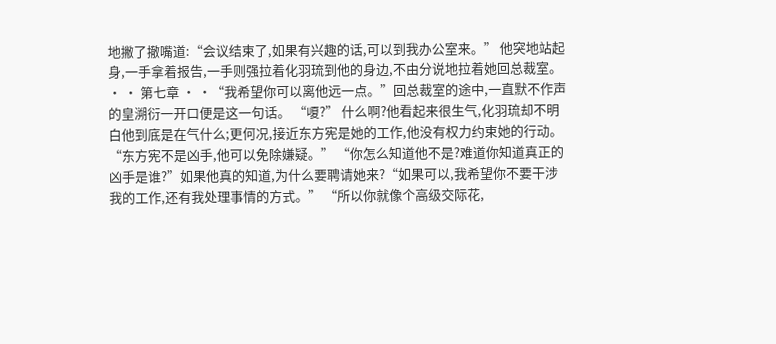地撇了撤嘴道:“会议结束了,如果有兴趣的话,可以到我办公室来。” 他突地站起身,一手拿着报告,一手则强拉着化羽琉到他的身边,不由分说地拉着她回总裁室。 · · 第七章 · ·“我希望你可以离他远一点。”回总裁室的途中,一直默不作声的皇溯衍一开口便是这一句话。 “嗄?” 什么啊?他看起来很生气,化羽琉却不明白他到底是在气什么;更何况,接近东方宪是她的工作,他没有权力约束她的行动。 “东方宪不是凶手,他可以免除嫌疑。” “你怎么知道他不是?难道你知道真正的凶手是谁?”如果他真的知道,为什么要聘请她来?“如果可以,我希望你不要干涉我的工作,还有我处理事情的方式。” “所以你就像个高级交际花,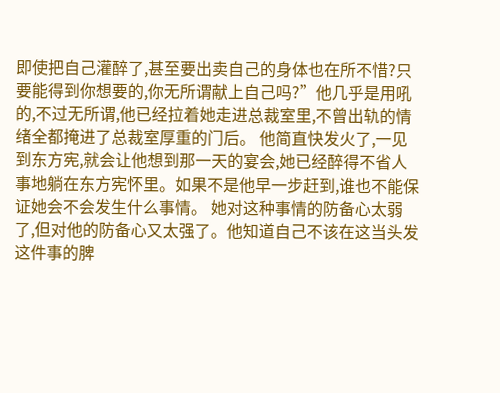即使把自己灌醉了,甚至要出卖自己的身体也在所不惜?只要能得到你想要的,你无所谓献上自己吗?”他几乎是用吼的,不过无所谓,他已经拉着她走进总裁室里,不曾出轨的情绪全都掩进了总裁室厚重的门后。 他简直快发火了,一见到东方宪,就会让他想到那一天的宴会,她已经醉得不省人事地躺在东方宪怀里。如果不是他早一步赶到,谁也不能保证她会不会发生什么事情。 她对这种事情的防备心太弱了,但对他的防备心又太强了。他知道自己不该在这当头发这件事的脾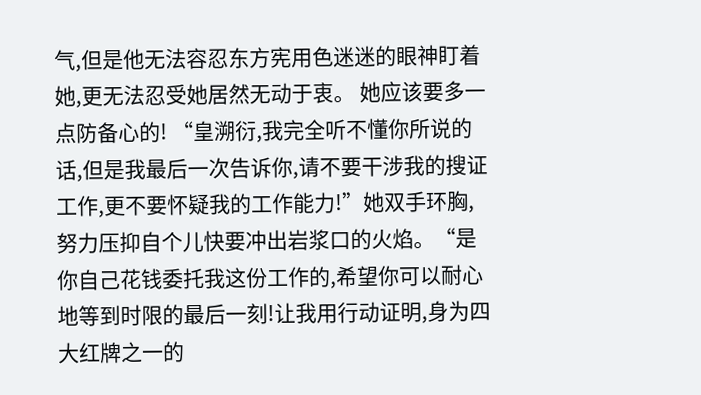气,但是他无法容忍东方宪用色迷迷的眼神盯着她,更无法忍受她居然无动于衷。 她应该要多一点防备心的! “皇溯衍,我完全听不懂你所说的话,但是我最后一次告诉你,请不要干涉我的搜证工作,更不要怀疑我的工作能力!”她双手环胸,努力压抑自个儿快要冲出岩浆口的火焰。“是你自己花钱委托我这份工作的,希望你可以耐心地等到时限的最后一刻!让我用行动证明,身为四大红牌之一的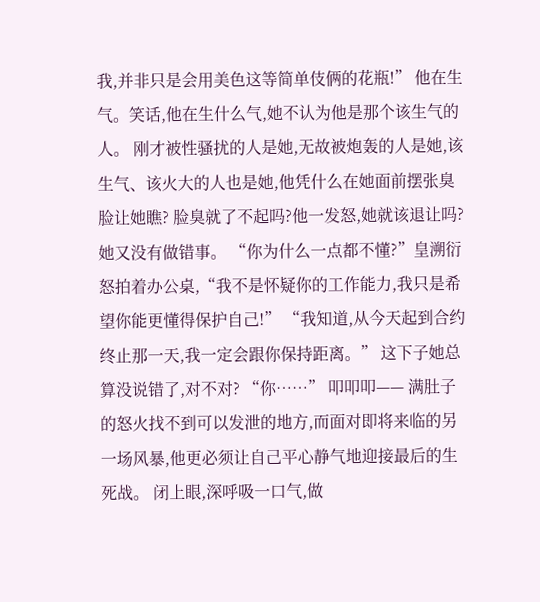我,并非只是会用美色这等简单伎俩的花瓶!” 他在生气。笑话,他在生什么气,她不认为他是那个该生气的人。 刚才被性骚扰的人是她,无故被炮轰的人是她,该生气、该火大的人也是她,他凭什么在她面前摆张臭脸让她瞧? 脸臭就了不起吗?他一发怒,她就该退让吗?她又没有做错事。 “你为什么一点都不懂?”皇溯衍怒拍着办公桌,“我不是怀疑你的工作能力,我只是希望你能更懂得保护自己!” “我知道,从今天起到合约终止那一天,我一定会跟你保持距离。” 这下子她总算没说错了,对不对? “你……” 叩叩叩—— 满肚子的怒火找不到可以发泄的地方,而面对即将来临的另一场风暴,他更必须让自己平心静气地迎接最后的生死战。 闭上眼,深呼吸一口气,做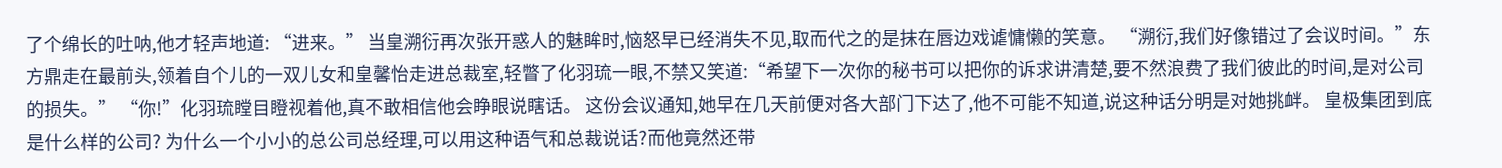了个绵长的吐呐,他才轻声地道: “进来。” 当皇溯衍再次张开惑人的魅眸时,恼怒早已经消失不见,取而代之的是抹在唇边戏谑慵懒的笑意。 “溯衍,我们好像错过了会议时间。”东方鼎走在最前头,领着自个儿的一双儿女和皇馨怡走进总裁室,轻瞥了化羽琉一眼,不禁又笑道:“希望下一次你的秘书可以把你的诉求讲清楚,要不然浪费了我们彼此的时间,是对公司的损失。” “你!”化羽琉瞠目瞪视着他,真不敢相信他会睁眼说瞎话。 这份会议通知,她早在几天前便对各大部门下达了,他不可能不知道,说这种话分明是对她挑衅。 皇极集团到底是什么样的公司? 为什么一个小小的总公司总经理,可以用这种语气和总裁说话?而他竟然还带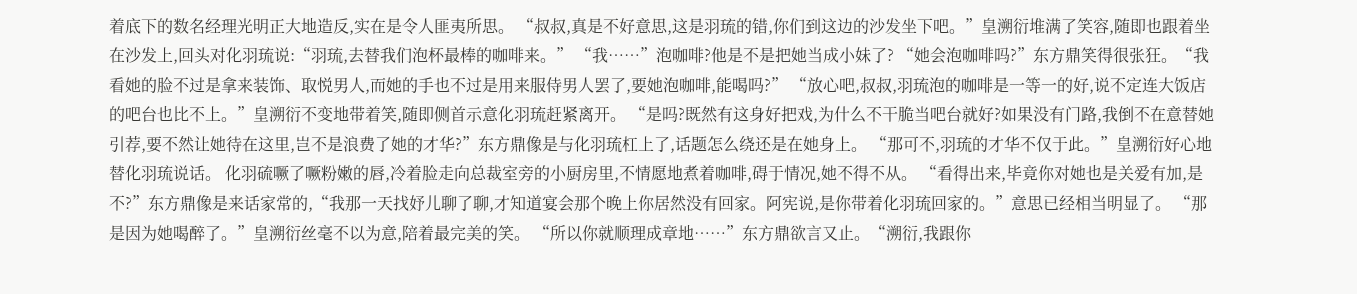着底下的数名经理光明正大地造反,实在是令人匪夷所思。 “叔叔,真是不好意思,这是羽琉的错,你们到这边的沙发坐下吧。”皇溯衍堆满了笑容,随即也跟着坐在沙发上,回头对化羽琉说:“羽琉,去替我们泡杯最棒的咖啡来。” “我……”泡咖啡?他是不是把她当成小妹了? “她会泡咖啡吗?”东方鼎笑得很张狂。“我看她的脸不过是拿来装饰、取悦男人,而她的手也不过是用来服侍男人罢了,要她泡咖啡,能喝吗?” “放心吧,叔叔,羽琉泡的咖啡是一等一的好,说不定连大饭店的吧台也比不上。”皇溯衍不变地带着笑,随即侧首示意化羽琉赶紧离开。 “是吗?既然有这身好把戏,为什么不干脆当吧台就好?如果没有门路,我倒不在意替她引荐,要不然让她待在这里,岂不是浪费了她的才华?”东方鼎像是与化羽琉杠上了,话题怎么绕还是在她身上。 “那可不,羽琉的才华不仅于此。”皇溯衍好心地替化羽琉说话。 化羽硫噘了噘粉嫩的唇,冷着脸走向总裁室旁的小厨房里,不情愿地煮着咖啡,碍于情况,她不得不从。 “看得出来,毕竟你对她也是关爱有加,是不?”东方鼎像是来话家常的,“我那一天找妤儿聊了聊,才知道宴会那个晚上你居然没有回家。阿宪说,是你带着化羽琉回家的。”意思已经相当明显了。 “那是因为她喝醉了。”皇溯衍丝毫不以为意,陪着最完美的笑。 “所以你就顺理成章地……”东方鼎欲言又止。“溯衍,我跟你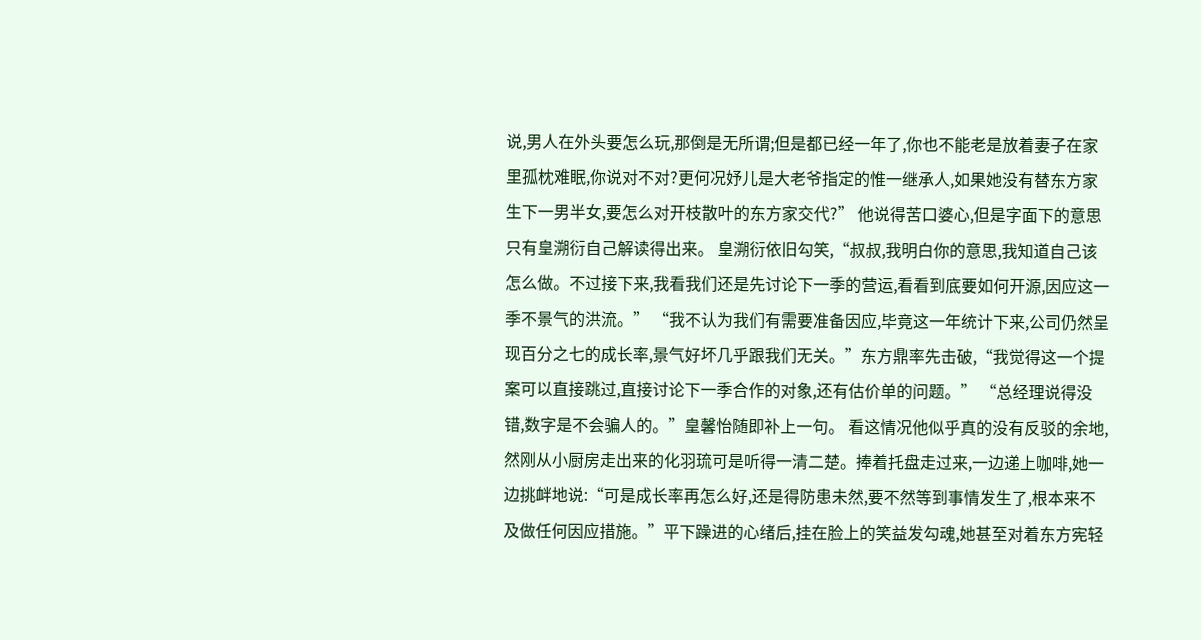说,男人在外头要怎么玩,那倒是无所谓;但是都已经一年了,你也不能老是放着妻子在家里孤枕难眠,你说对不对?更何况妤儿是大老爷指定的惟一继承人,如果她没有替东方家生下一男半女,要怎么对开枝散叶的东方家交代?” 他说得苦口婆心,但是字面下的意思只有皇溯衍自己解读得出来。 皇溯衍依旧勾笑,“叔叔,我明白你的意思,我知道自己该怎么做。不过接下来,我看我们还是先讨论下一季的营运,看看到底要如何开源,因应这一季不景气的洪流。” “我不认为我们有需要准备因应,毕竟这一年统计下来,公司仍然呈现百分之七的成长率,景气好坏几乎跟我们无关。”东方鼎率先击破,“我觉得这一个提案可以直接跳过,直接讨论下一季合作的对象,还有估价单的问题。” “总经理说得没错,数字是不会骗人的。”皇馨怡随即补上一句。 看这情况他似乎真的没有反驳的余地,然刚从小厨房走出来的化羽琉可是听得一清二楚。捧着托盘走过来,一边递上咖啡,她一边挑衅地说:“可是成长率再怎么好,还是得防患未然,要不然等到事情发生了,根本来不及做任何因应措施。”平下躁进的心绪后,挂在脸上的笑益发勾魂,她甚至对着东方宪轻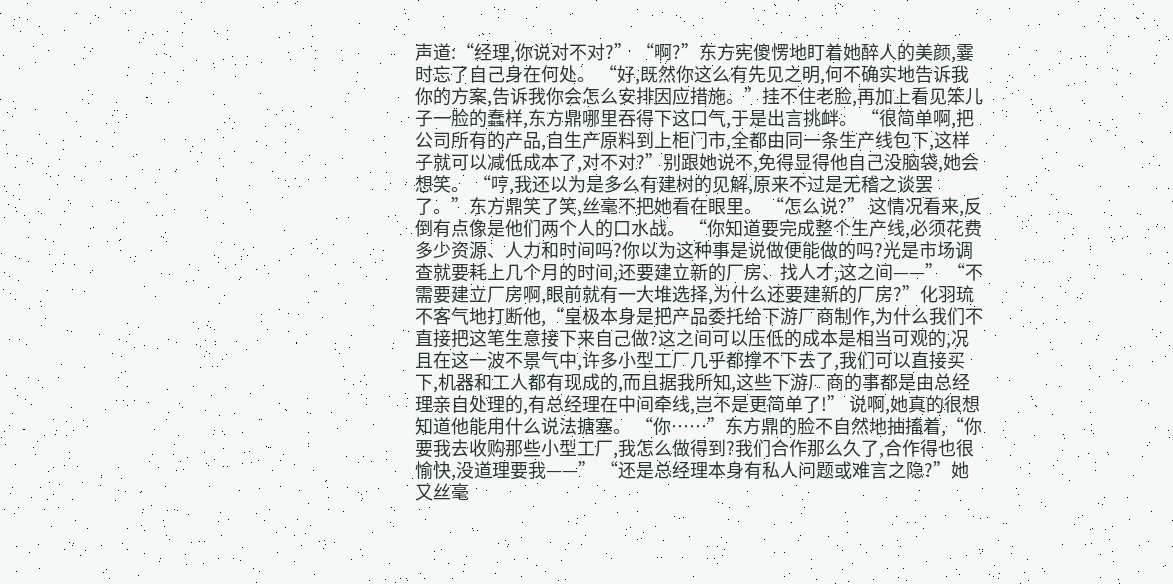声道:“经理,你说对不对?” “啊?”东方宪傻愣地盯着她醉人的美颜,霎时忘了自己身在何处。 “好,既然你这么有先见之明,何不确实地告诉我你的方案,告诉我你会怎么安排因应措施。”挂不住老脸,再加上看见笨儿子一脸的蠢样,东方鼎哪里吞得下这口气,于是出言挑衅。 “很简单啊,把公司所有的产品,自生产原料到上柜门市,全都由同一条生产线包下,这样子就可以减低成本了,对不对?”别跟她说不,免得显得他自己没脑袋,她会想笑。 “哼,我还以为是多么有建树的见解,原来不过是无稽之谈罢了。”东方鼎笑了笑,丝毫不把她看在眼里。 “怎么说?” 这情况看来,反倒有点像是他们两个人的口水战。 “你知道要完成整个生产线,必须花费多少资源、人力和时间吗?你以为这种事是说做便能做的吗?光是市场调查就要耗上几个月的时间,还要建立新的厂房、找人才,这之间——” “不需要建立厂房啊,眼前就有一大堆选择,为什么还要建新的厂房?”化羽琉不客气地打断他,“皇极本身是把产品委托给下游厂商制作,为什么我们不直接把这笔生意接下来自己做?这之间可以压低的成本是相当可观的,况且在这一波不景气中,许多小型工厂几乎都撑不下去了,我们可以直接买下,机器和工人都有现成的,而且据我所知,这些下游厂商的事都是由总经理亲自处理的,有总经理在中间牵线,岂不是更简单了!” 说啊,她真的很想知道他能用什么说法搪塞。 “你……”东方鼎的脸不自然地抽搐着,“你要我去收购那些小型工厂,我怎么做得到?我们合作那么久了,合作得也很愉快,没道理要我——” “还是总经理本身有私人问题或难言之隐?”她又丝毫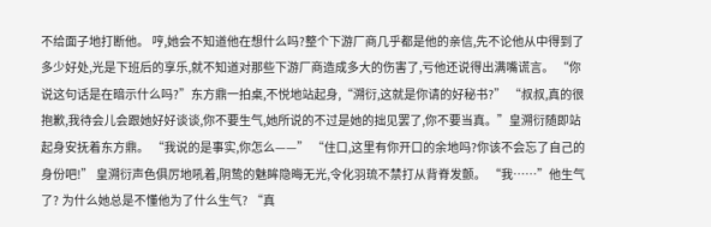不给面子地打断他。 哼,她会不知道他在想什么吗?整个下游厂商几乎都是他的亲信,先不论他从中得到了多少好处,光是下班后的享乐,就不知道对那些下游厂商造成多大的伤害了,亏他还说得出满嘴谎言。 “你说这句话是在暗示什么吗?”东方鼎一拍桌,不悦地站起身,“溯衍,这就是你请的好秘书?” “叔叔,真的很抱歉,我待会儿会跟她好好谈谈,你不要生气,她所说的不过是她的拙见罢了,你不要当真。”皇溯衍随即站起身安抚着东方鼎。 “我说的是事实,你怎么——” “住口,这里有你开口的余地吗?你该不会忘了自己的身份吧!” 皇溯衍声色俱厉地吼着,阴鸷的魅眸隐晦无光,令化羽琉不禁打从背脊发颤。 “我……”他生气了? 为什么她总是不懂他为了什么生气? “真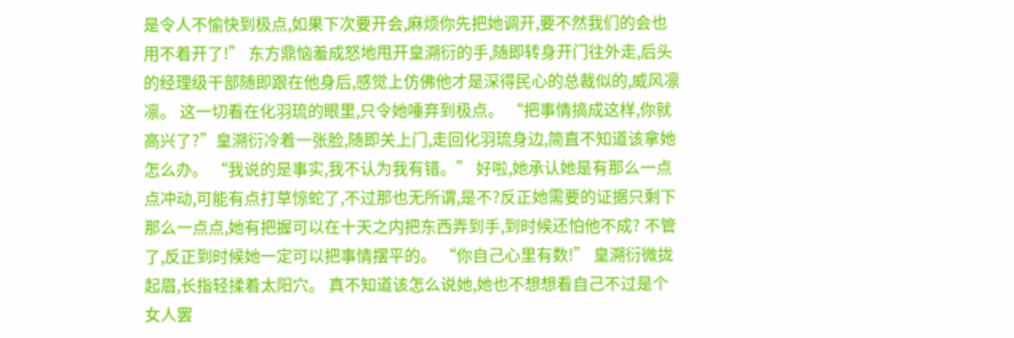是令人不愉快到极点,如果下次要开会,麻烦你先把她调开,要不然我们的会也用不着开了!” 东方鼎恼羞成怒地甩开皇溯衍的手,随即转身开门往外走,后头的经理级干部随即跟在他身后,感觉上仿佛他才是深得民心的总裁似的,威风凛凛。 这一切看在化羽琉的眼里,只令她唾弃到极点。 “把事情搞成这样,你就高兴了?”皇溯衍冷着一张脸,随即关上门,走回化羽琉身边,简直不知道该拿她怎么办。 “我说的是事实,我不认为我有错。” 好啦,她承认她是有那么一点点冲动,可能有点打草惊蛇了,不过那也无所谓,是不?反正她需要的证据只剩下那么一点点,她有把握可以在十天之内把东西弄到手,到时候还怕他不成? 不管了,反正到时候她一定可以把事情摆平的。 “你自己心里有数!” 皇溯衍微拢起眉,长指轻揉着太阳穴。 真不知道该怎么说她,她也不想想看自己不过是个女人罢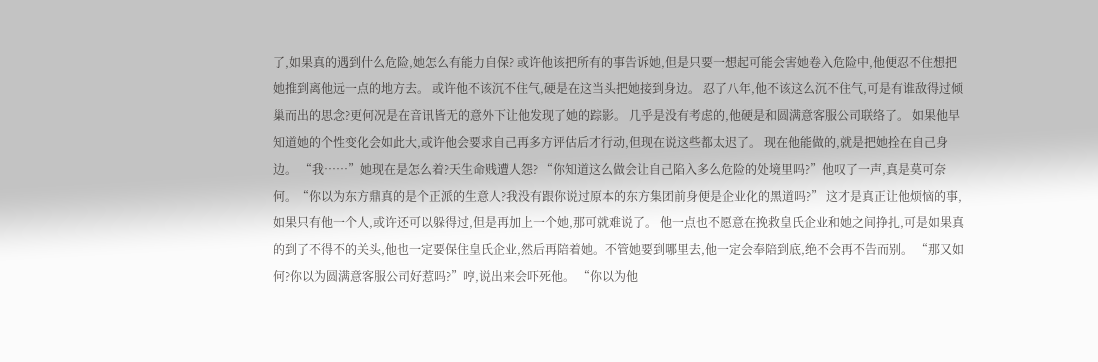了,如果真的遇到什么危险,她怎么有能力自保? 或许他该把所有的事告诉她,但是只要一想起可能会害她卷入危险中,他便忍不住想把她推到离他远一点的地方去。 或许他不该沉不住气,硬是在这当头把她接到身边。 忍了八年,他不该这么沉不住气,可是有谁敌得过倾巢而出的思念?更何况是在音讯皆无的意外下让他发现了她的踪影。 几乎是没有考虑的,他硬是和圆满意客服公司联络了。 如果他早知道她的个性变化会如此大,或许他会要求自己再多方评估后才行动,但现在说这些都太迟了。 现在他能做的,就是把她拴在自己身边。 “我……”她现在是怎么着?天生命贱遭人怨? “你知道这么做会让自己陷入多么危险的处境里吗?”他叹了一声,真是莫可奈何。“你以为东方鼎真的是个正派的生意人?我没有跟你说过原本的东方集团前身便是企业化的黑道吗?” 这才是真正让他烦恼的事,如果只有他一个人,或许还可以躲得过,但是再加上一个她,那可就难说了。 他一点也不愿意在挽救皇氏企业和她之间挣扎,可是如果真的到了不得不的关头,他也一定要保住皇氏企业,然后再陪着她。不管她要到哪里去,他一定会奉陪到底,绝不会再不告而别。 “那又如何?你以为圆满意客服公司好惹吗?”哼,说出来会吓死他。 “你以为他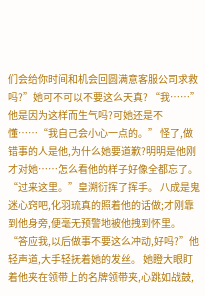们会给你时间和机会回圆满意客服公司求救吗?”她可不可以不要这么天真? “我……”他是因为这样而生气吗?可她还是不懂……“我自己会小心一点的。” 怪了,做错事的人是他,为什么她要道歉?明明是他刚才对她……怎么看他的样子好像全都忘了。 “过来这里。”皇溯衍挥了挥手。 八成是鬼迷心窍吧,化羽琉真的照着他的话做;才刚靠到他身旁,便毫无预警地被他拽到怀里。 “答应我,以后做事不要这么冲动,好吗?”他轻声道,大手轻抚着她的发丝。 她瞪大眼盯着他夹在领带上的名牌领带夹,心跳如战鼓,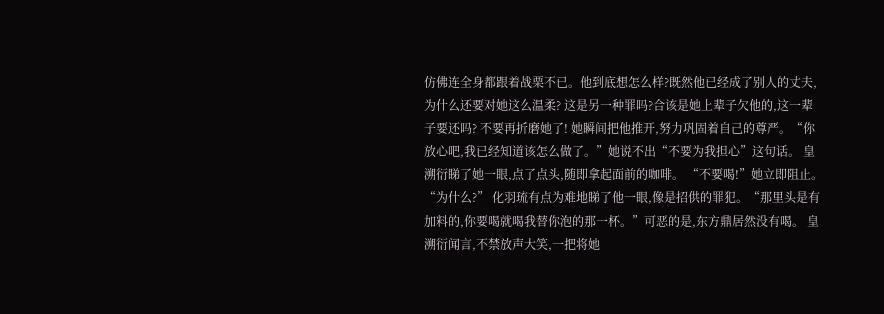仿佛连全身都跟着战栗不已。他到底想怎么样?既然他已经成了别人的丈夫,为什么还要对她这么温柔? 这是另一种罪吗?合该是她上辈子欠他的,这一辈子要还吗? 不要再折磨她了! 她瞬间把他推开,努力巩固着自己的尊严。“你放心吧,我已经知道该怎么做了。”她说不出“不要为我担心”这句话。 皇溯衍睇了她一眼,点了点头,随即拿起面前的咖啡。 “不要喝!”她立即阻止。 “为什么?” 化羽琉有点为难地睇了他一眼,像是招供的罪犯。“那里头是有加料的,你要喝就喝我替你泡的那一杯。”可恶的是,东方鼎居然没有喝。 皇溯衍闻言,不禁放声大笑,一把将她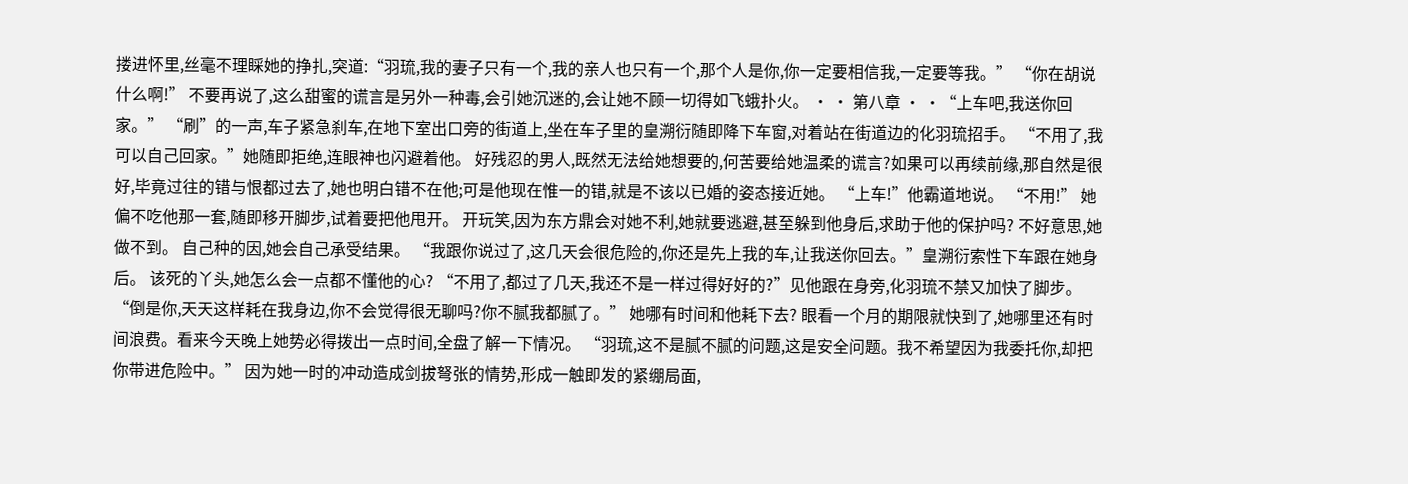搂进怀里,丝毫不理睬她的挣扎,突道:“羽琉,我的妻子只有一个,我的亲人也只有一个,那个人是你,你一定要相信我,一定要等我。” “你在胡说什么啊!” 不要再说了,这么甜蜜的谎言是另外一种毒,会引她沉迷的,会让她不顾一切得如飞蛾扑火。 · · 第八章 · ·“上车吧,我送你回家。” “刷”的一声,车子紧急刹车,在地下室出口旁的街道上,坐在车子里的皇溯衍随即降下车窗,对着站在街道边的化羽琉招手。 “不用了,我可以自己回家。”她随即拒绝,连眼神也闪避着他。 好残忍的男人,既然无法给她想要的,何苦要给她温柔的谎言?如果可以再续前缘,那自然是很好,毕竟过往的错与恨都过去了,她也明白错不在他;可是他现在惟一的错,就是不该以已婚的姿态接近她。 “上车!”他霸道地说。 “不用!” 她偏不吃他那一套,随即移开脚步,试着要把他甩开。 开玩笑,因为东方鼎会对她不利,她就要逃避,甚至躲到他身后,求助于他的保护吗? 不好意思,她做不到。 自己种的因,她会自己承受结果。 “我跟你说过了,这几天会很危险的,你还是先上我的车,让我送你回去。”皇溯衍索性下车跟在她身后。 该死的丫头,她怎么会一点都不懂他的心? “不用了,都过了几天,我还不是一样过得好好的?”见他跟在身旁,化羽琉不禁又加快了脚步。“倒是你,天天这样耗在我身边,你不会觉得很无聊吗?你不腻我都腻了。” 她哪有时间和他耗下去? 眼看一个月的期限就快到了,她哪里还有时间浪费。看来今天晚上她势必得拨出一点时间,全盘了解一下情况。 “羽琉,这不是腻不腻的问题,这是安全问题。我不希望因为我委托你,却把你带进危险中。” 因为她一时的冲动造成剑拔弩张的情势,形成一触即发的紧绷局面,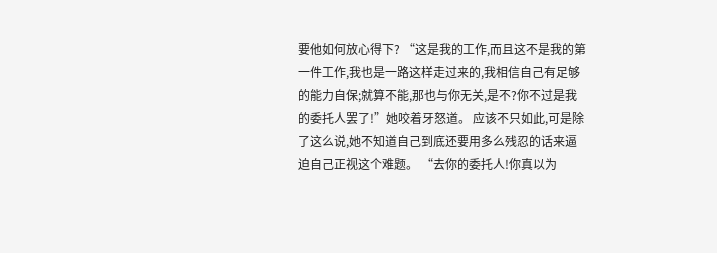要他如何放心得下? “这是我的工作,而且这不是我的第一件工作,我也是一路这样走过来的,我相信自己有足够的能力自保;就算不能,那也与你无关,是不?你不过是我的委托人罢了!”她咬着牙怒道。 应该不只如此,可是除了这么说,她不知道自己到底还要用多么残忍的话来逼迫自己正视这个难题。 “去你的委托人!你真以为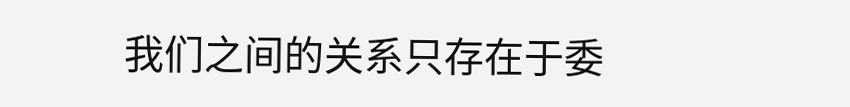我们之间的关系只存在于委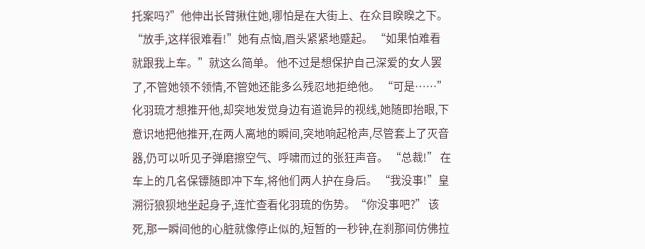托案吗?”他伸出长臂揪住她,哪怕是在大街上、在众目睽睽之下。 “放手,这样很难看!”她有点恼,眉头紧紧地蹙起。 “如果怕难看就跟我上车。”就这么简单。 他不过是想保护自己深爱的女人罢了,不管她领不领情,不管她还能多么残忍地拒绝他。 “可是……” 化羽琉才想推开他,却突地发觉身边有道诡异的视线,她随即抬眼,下意识地把他推开,在两人离地的瞬间,突地响起枪声,尽管套上了灭音器,仍可以听见子弹磨擦空气、呼啸而过的张狂声音。 “总裁!” 在车上的几名保镖随即冲下车,将他们两人护在身后。 “我没事!”皇溯衍狼狈地坐起身子,连忙查看化羽琉的伤势。“你没事吧?” 该死,那一瞬间他的心脏就像停止似的,短暂的一秒钟,在刹那间仿佛拉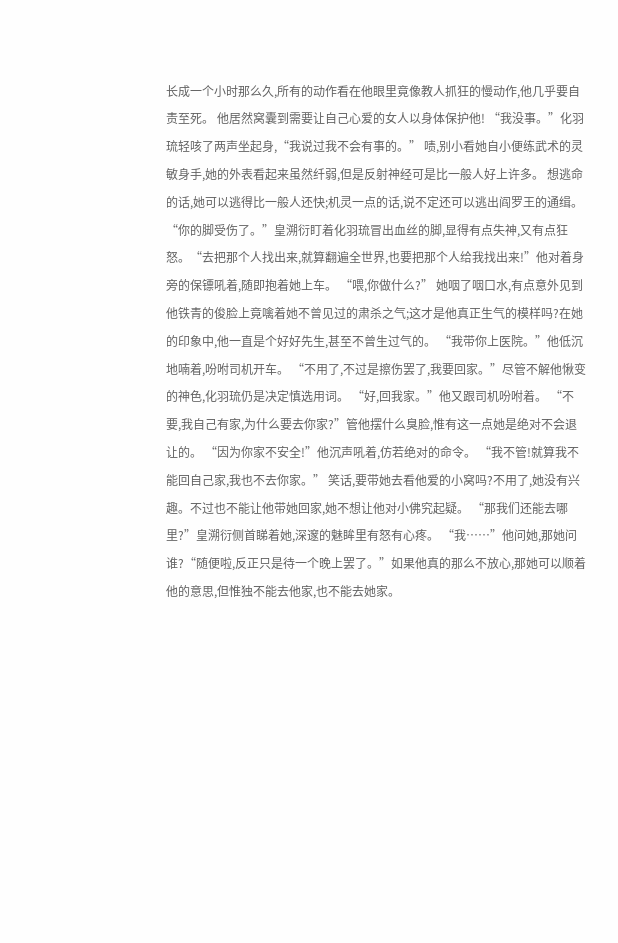长成一个小时那么久,所有的动作看在他眼里竟像教人抓狂的慢动作,他几乎要自责至死。 他居然窝囊到需要让自己心爱的女人以身体保护他! “我没事。”化羽琉轻咳了两声坐起身,“我说过我不会有事的。” 啧,别小看她自小便练武术的灵敏身手,她的外表看起来虽然纤弱,但是反射神经可是比一般人好上许多。 想逃命的话,她可以逃得比一般人还快;机灵一点的话,说不定还可以逃出阎罗王的通缉。 “你的脚受伤了。”皇溯衍盯着化羽琉冒出血丝的脚,显得有点失神,又有点狂怒。“去把那个人找出来,就算翻遍全世界,也要把那个人给我找出来!”他对着身旁的保镖吼着,随即抱着她上车。 “喂,你做什么?” 她咽了咽口水,有点意外见到他铁青的俊脸上竟噙着她不曾见过的肃杀之气;这才是他真正生气的模样吗?在她的印象中,他一直是个好好先生,甚至不曾生过气的。 “我带你上医院。”他低沉地喃着,吩咐司机开车。 “不用了,不过是擦伤罢了,我要回家。”尽管不解他愀变的神色,化羽琉仍是决定慎选用词。 “好,回我家。”他又跟司机吩咐着。 “不要,我自己有家,为什么要去你家?”管他摆什么臭脸,惟有这一点她是绝对不会退让的。 “因为你家不安全!”他沉声吼着,仿若绝对的命令。 “我不管!就算我不能回自己家,我也不去你家。” 笑话,要带她去看他爱的小窝吗?不用了,她没有兴趣。不过也不能让他带她回家,她不想让他对小佛究起疑。 “那我们还能去哪里?”皇溯衍侧首睇着她,深邃的魅眸里有怒有心疼。 “我……”他问她,那她问谁?“随便啦,反正只是待一个晚上罢了。”如果他真的那么不放心,那她可以顺着他的意思,但惟独不能去他家,也不能去她家。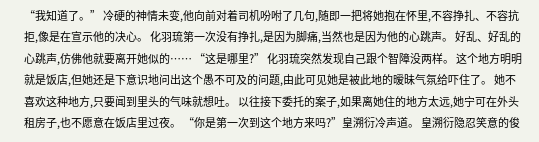“我知道了。” 冷硬的神情未变,他向前对着司机吩咐了几句,随即一把将她抱在怀里,不容挣扎、不容抗拒,像是在宣示他的决心。 化羽琉第一次没有挣扎,是因为脚痛,当然也是因为他的心跳声。 好乱、好乱的心跳声,仿佛他就要离开她似的…… “这是哪里?” 化羽琉突然发现自己跟个智障没两样。 这个地方明明就是饭店,但她还是下意识地问出这个愚不可及的问题,由此可见她是被此地的暧昧气氛给吓住了。 她不喜欢这种地方,只要闻到里头的气味就想吐。 以往接下委托的案子,如果离她住的地方太远,她宁可在外头租房子,也不愿意在饭店里过夜。 “你是第一次到这个地方来吗?”皇溯衍冷声道。 皇溯衍隐忍笑意的俊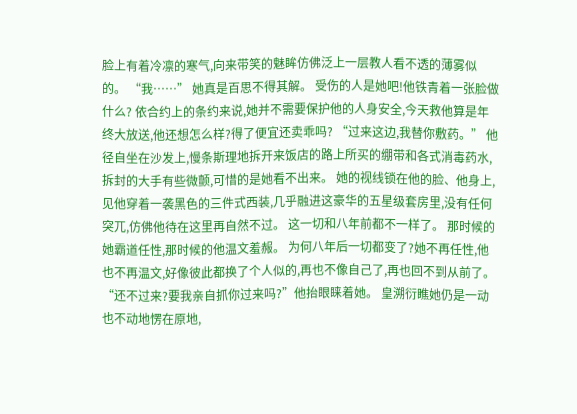脸上有着冷凛的寒气,向来带笑的魅眸仿佛泛上一层教人看不透的薄雾似的。 “我……” 她真是百思不得其解。 受伤的人是她吧!他铁青着一张脸做什么? 依合约上的条约来说,她并不需要保护他的人身安全,今天救他算是年终大放送,他还想怎么样?得了便宜还卖乖吗? “过来这边,我替你敷药。” 他径自坐在沙发上,慢条斯理地拆开来饭店的路上所买的绷带和各式消毒药水,拆封的大手有些微颤,可惜的是她看不出来。 她的视线锁在他的脸、他身上,见他穿着一袭黑色的三件式西装,几乎融进这豪华的五星级套房里,没有任何突兀,仿佛他待在这里再自然不过。 这一切和八年前都不一样了。 那时候的她霸道任性,那时候的他温文羞赧。 为何八年后一切都变了?她不再任性,他也不再温文,好像彼此都换了个人似的,再也不像自己了,再也回不到从前了。 “还不过来?要我亲自抓你过来吗?”他抬眼睐着她。 皇溯衍瞧她仍是一动也不动地愣在原地,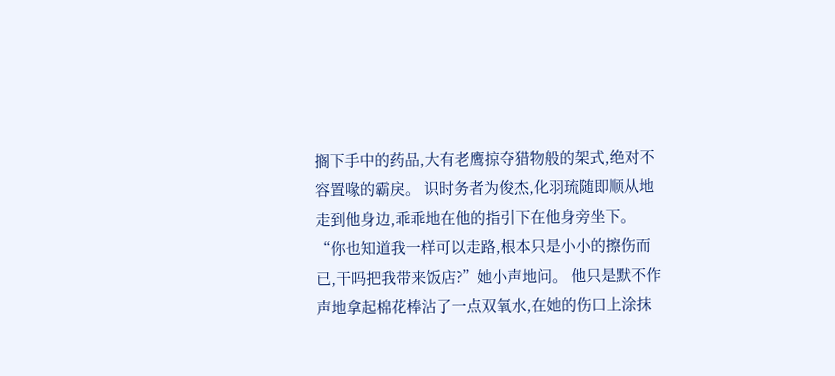搁下手中的药品,大有老鹰掠夺猎物般的架式,绝对不容置喙的霸戾。 识时务者为俊杰,化羽琉随即顺从地走到他身边,乖乖地在他的指引下在他身旁坐下。 “你也知道我一样可以走路,根本只是小小的擦伤而已,干吗把我带来饭店?”她小声地问。 他只是默不作声地拿起棉花棒沾了一点双氧水,在她的伤口上涂抹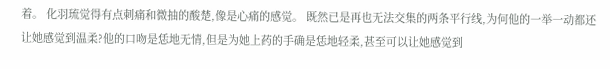着。 化羽琉觉得有点刺痛和微抽的酸楚,像是心痛的感觉。 既然已是再也无法交集的两条平行线,为何他的一举一动都还让她感觉到温柔?他的口吻是恁地无情,但是为她上药的手确是恁地轻柔,甚至可以让她感觉到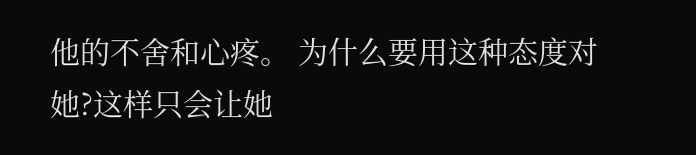他的不舍和心疼。 为什么要用这种态度对她?这样只会让她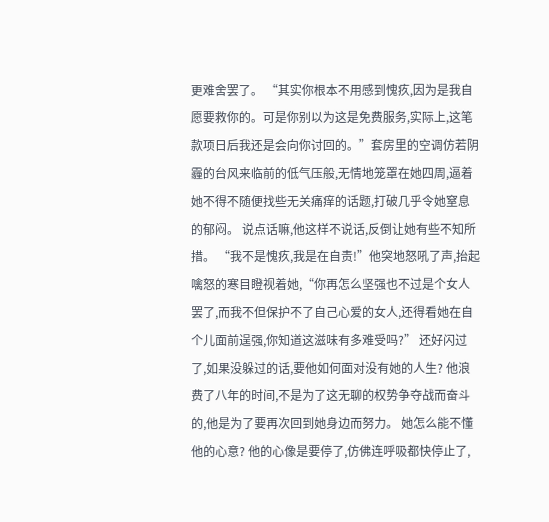更难舍罢了。 “其实你根本不用感到愧疚,因为是我自愿要救你的。可是你别以为这是免费服务,实际上,这笔款项日后我还是会向你讨回的。”套房里的空调仿若阴霾的台风来临前的低气压般,无情地笼罩在她四周,逼着她不得不随便找些无关痛痒的话题,打破几乎令她窒息的郁闷。 说点话嘛,他这样不说话,反倒让她有些不知所措。 “我不是愧疚,我是在自责!”他突地怒吼了声,抬起噙怒的寒目瞪视着她,“你再怎么坚强也不过是个女人罢了,而我不但保护不了自己心爱的女人,还得看她在自个儿面前逞强,你知道这滋味有多难受吗?” 还好闪过了,如果没躲过的话,要他如何面对没有她的人生? 他浪费了八年的时间,不是为了这无聊的权势争夺战而奋斗的,他是为了要再次回到她身边而努力。 她怎么能不懂他的心意? 他的心像是要停了,仿佛连呼吸都快停止了,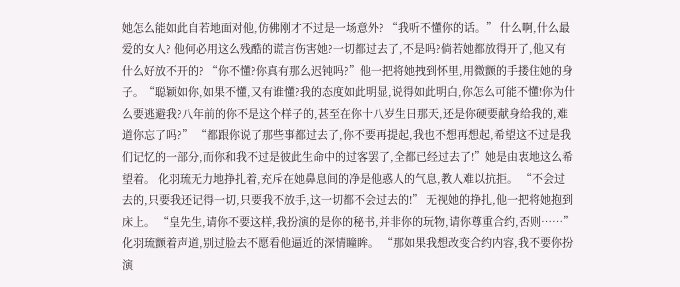她怎么能如此自若地面对他,仿佛刚才不过是一场意外? “我听不懂你的话。” 什么啊,什么最爱的女人? 他何必用这么残酷的谎言伤害她?一切都过去了,不是吗?倘若她都放得开了,他又有什么好放不开的? “你不懂?你真有那么迟钝吗?”他一把将她拽到怀里,用微颤的手搂住她的身子。“聪颖如你,如果不懂,又有谁懂?我的态度如此明显,说得如此明白,你怎么可能不懂!你为什么要逃避我?八年前的你不是这个样子的,甚至在你十八岁生日那天,还是你硬要献身给我的,难道你忘了吗?” “都跟你说了那些事都过去了,你不要再提起,我也不想再想起,希望这不过是我们记忆的一部分,而你和我不过是彼此生命中的过客罢了,全都已经过去了!”她是由衷地这么希望着。 化羽琉无力地挣扎着,充斥在她鼻息间的净是他惑人的气息,教人难以抗拒。 “不会过去的,只要我还记得一切,只要我不放手,这一切都不会过去的!” 无视她的挣扎,他一把将她抱到床上。 “皇先生,请你不要这样,我扮演的是你的秘书,并非你的玩物,请你尊重合约,否则……”化羽琉颤着声道,别过脸去不愿看他逼近的深情瞳眸。 “那如果我想改变合约内容,我不要你扮演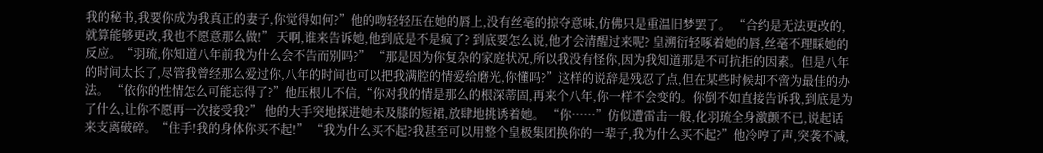我的秘书,我要你成为我真正的妻子,你觉得如何?”他的吻轻轻压在她的唇上,没有丝毫的掠夺意味,仿佛只是重温旧梦罢了。 “合约是无法更改的,就算能够更改,我也不愿意那么做!” 天啊,谁来告诉她,他到底是不是疯了? 到底要怎么说,他才会清醒过来呢? 皇溯衍轻啄着她的唇,丝毫不理睬她的反应。“羽琉,你知道八年前我为什么会不告而别吗?” “那是因为你复杂的家庭状况,所以我没有怪你,因为我知道那是不可抗拒的因素。但是八年的时间太长了,尽管我曾经那么爱过你,八年的时间也可以把我满腔的情爱给磨光,你懂吗?”这样的说辞是残忍了点,但在某些时候却不啻为最佳的办法。 “依你的性情怎么可能忘得了?”他压根儿不信,“你对我的情是那么的根深蒂固,再来个八年,你一样不会变的。你倒不如直接告诉我,到底是为了什么,让你不愿再一次接受我?” 他的大手突地探进她未及膝的短裙,放肆地挑诱着她。 “你……”仿似遭雷击一般,化羽琉全身激颤不已,说起话来支离破碎。“住手!我的身体你买不起!” “我为什么买不起?我甚至可以用整个皇极集团换你的一辈子,我为什么买不起?”他冷哼了声,突袭不减,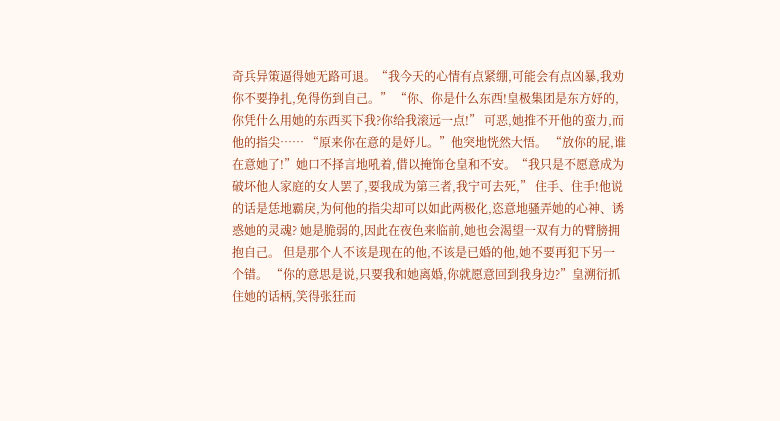奇兵异策逼得她无路可退。“我今天的心情有点紧绷,可能会有点凶暴,我劝你不要挣扎,免得伤到自己。” “你、你是什么东西!皇极集团是东方妤的,你凭什么用她的东西买下我?你给我滚远一点!” 可恶,她推不开他的蛮力,而他的指尖…… “原来你在意的是妤儿。”他突地恍然大悟。 “放你的屁,谁在意她了!”她口不择言地吼着,借以掩饰仓皇和不安。“我只是不愿意成为破坏他人家庭的女人罢了,要我成为第三者,我宁可去死,” 住手、住手!他说的话是恁地霸戾,为何他的指尖却可以如此两极化,恣意地骚弄她的心神、诱惑她的灵魂? 她是脆弱的,因此在夜色来临前,她也会渴望一双有力的臂膀拥抱自己。 但是那个人不该是现在的他,不该是已婚的他,她不要再犯下另一个错。 “你的意思是说,只要我和她离婚,你就愿意回到我身边?”皇溯衍抓住她的话柄,笑得张狂而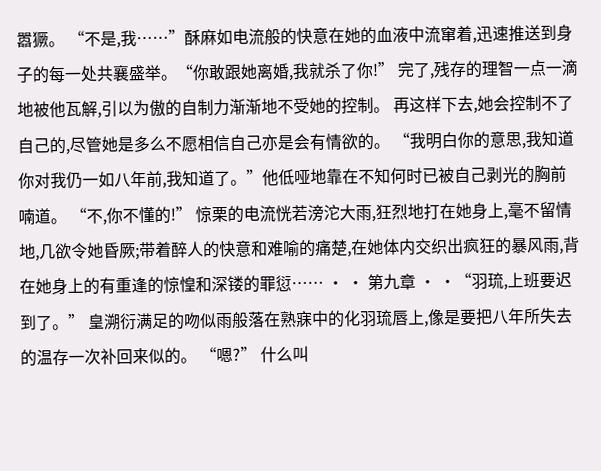嚣獗。 “不是,我……”酥麻如电流般的快意在她的血液中流窜着,迅速推送到身子的每一处共襄盛举。“你敢跟她离婚,我就杀了你!” 完了,残存的理智一点一滴地被他瓦解,引以为傲的自制力渐渐地不受她的控制。 再这样下去,她会控制不了自己的,尽管她是多么不愿相信自己亦是会有情欲的。 “我明白你的意思,我知道你对我仍一如八年前,我知道了。”他低哑地靠在不知何时已被自己剥光的胸前喃道。 “不,你不懂的!” 惊栗的电流恍若滂沱大雨,狂烈地打在她身上,毫不留情地,几欲令她昏厥;带着醉人的快意和难喻的痛楚,在她体内交织出疯狂的暴风雨,背在她身上的有重逢的惊惶和深镂的罪愆…… · · 第九章 · ·“羽琉,上班要迟到了。” 皇溯衍满足的吻似雨般落在熟寐中的化羽琉唇上,像是要把八年所失去的温存一次补回来似的。 “嗯?” 什么叫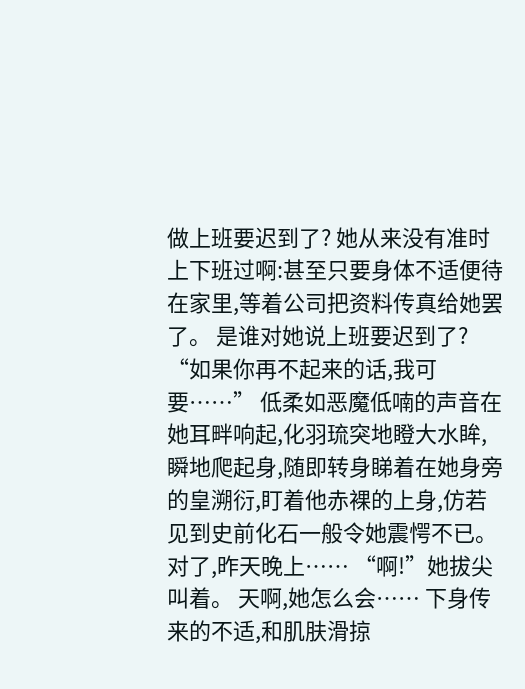做上班要迟到了? 她从来没有准时上下班过啊:甚至只要身体不适便待在家里,等着公司把资料传真给她罢了。 是谁对她说上班要迟到了? “如果你再不起来的话,我可要……” 低柔如恶魔低喃的声音在她耳畔响起,化羽琉突地瞪大水眸,瞬地爬起身,随即转身睇着在她身旁的皇溯衍,盯着他赤裸的上身,仿若见到史前化石一般令她震愕不已。 对了,昨天晚上…… “啊!”她拔尖叫着。 天啊,她怎么会…… 下身传来的不适,和肌肤滑掠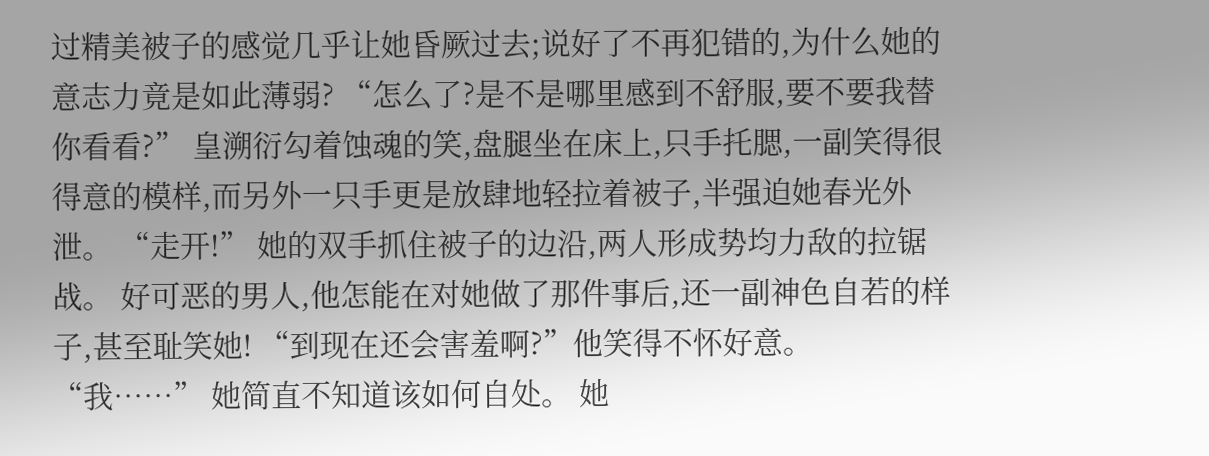过精美被子的感觉几乎让她昏厥过去;说好了不再犯错的,为什么她的意志力竟是如此薄弱? “怎么了?是不是哪里感到不舒服,要不要我替你看看?” 皇溯衍勾着蚀魂的笑,盘腿坐在床上,只手托腮,一副笑得很得意的模样,而另外一只手更是放肆地轻拉着被子,半强迫她春光外泄。 “走开!” 她的双手抓住被子的边沿,两人形成势均力敌的拉锯战。 好可恶的男人,他怎能在对她做了那件事后,还一副神色自若的样子,甚至耻笑她! “到现在还会害羞啊?”他笑得不怀好意。 “我……” 她简直不知道该如何自处。 她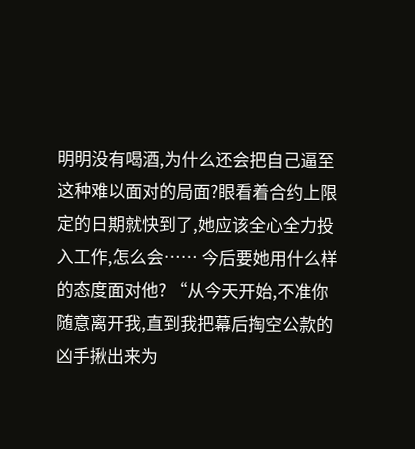明明没有喝酒,为什么还会把自己逼至这种难以面对的局面?眼看着合约上限定的日期就快到了,她应该全心全力投入工作,怎么会…… 今后要她用什么样的态度面对他? “从今天开始,不准你随意离开我,直到我把幕后掏空公款的凶手揪出来为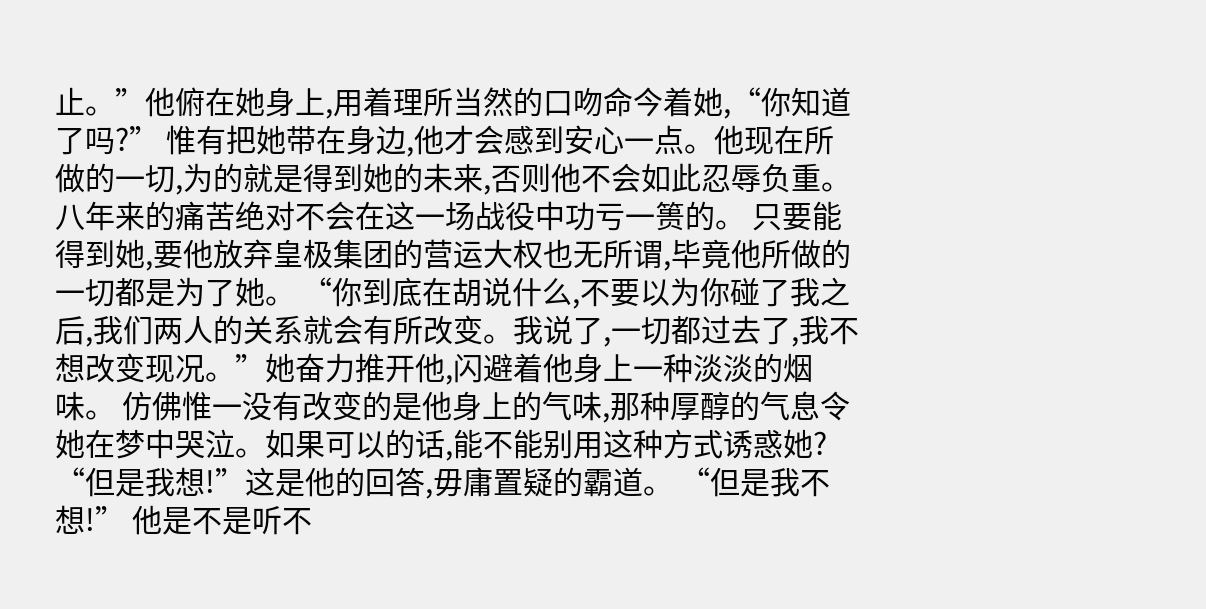止。”他俯在她身上,用着理所当然的口吻命今着她,“你知道了吗?” 惟有把她带在身边,他才会感到安心一点。他现在所做的一切,为的就是得到她的未来,否则他不会如此忍辱负重。八年来的痛苦绝对不会在这一场战役中功亏一篑的。 只要能得到她,要他放弃皇极集团的营运大权也无所谓,毕竟他所做的一切都是为了她。 “你到底在胡说什么,不要以为你碰了我之后,我们两人的关系就会有所改变。我说了,一切都过去了,我不想改变现况。”她奋力推开他,闪避着他身上一种淡淡的烟味。 仿佛惟一没有改变的是他身上的气味,那种厚醇的气息令她在梦中哭泣。如果可以的话,能不能别用这种方式诱惑她? “但是我想!”这是他的回答,毋庸置疑的霸道。 “但是我不想!” 他是不是听不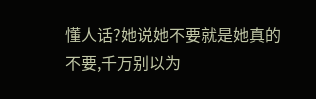懂人话?她说她不要就是她真的不要,千万别以为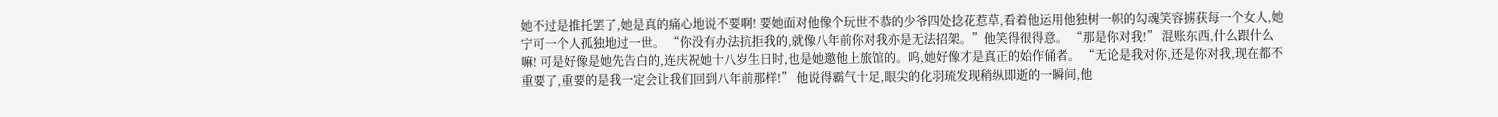她不过是推托罢了,她是真的痛心地说不要啊! 要她面对他像个玩世不恭的少爷四处捻花惹草,看着他运用他独树一帜的勾魂笑容掳获每一个女人,她宁可一个人孤独地过一世。 “你没有办法抗拒我的,就像八年前你对我亦是无法招架。”他笑得很得意。 “那是你对我!” 混账东西,什么跟什么嘛! 可是好像是她先告白的,连庆祝她十八岁生日时,也是她邀他上旅馆的。呜,她好像才是真正的始作俑者。 “无论是我对你,还是你对我,现在都不重要了,重要的是我一定会让我们回到八年前那样!” 他说得霸气十足,眼尖的化羽琉发现稍纵即逝的一瞬间,他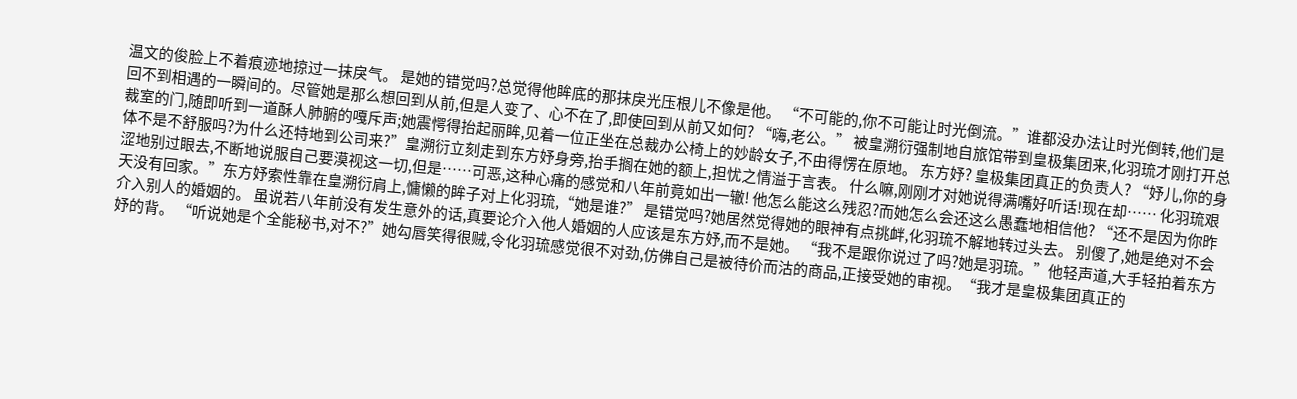温文的俊脸上不着痕迹地掠过一抹戾气。 是她的错觉吗?总觉得他眸底的那抹戾光压根儿不像是他。 “不可能的,你不可能让时光倒流。”谁都没办法让时光倒转,他们是回不到相遇的一瞬间的。尽管她是那么想回到从前,但是人变了、心不在了,即使回到从前又如何? “嗨,老公。” 被皇溯衍强制地自旅馆带到皇极集团来,化羽琉才刚打开总裁室的门,随即听到一道酥人肺腑的嘎斥声;她震愕得抬起丽眸,见着一位正坐在总裁办公椅上的妙龄女子,不由得愣在原地。 东方妤? 皇极集团真正的负责人? “妤儿,你的身体不是不舒服吗?为什么还特地到公司来?”皇溯衍立刻走到东方妤身旁,抬手搁在她的额上,担忧之情溢于言表。 什么嘛,刚刚才对她说得满嘴好听话!现在却…… 化羽琉艰涩地别过眼去,不断地说服自己要漠视这一切,但是……可恶,这种心痛的感觉和八年前竟如出一辙! 他怎么能这么残忍?而她怎么会还这么愚蠢地相信他? “还不是因为你昨天没有回家。”东方妤索性靠在皇溯衍肩上,慵懒的眸子对上化羽琉,“她是谁?” 是错觉吗?她居然觉得她的眼神有点挑衅,化羽琉不解地转过头去。 别傻了,她是绝对不会介入别人的婚姻的。 虽说若八年前没有发生意外的话,真要论介入他人婚姻的人应该是东方妤,而不是她。 “我不是跟你说过了吗?她是羽琉。”他轻声道,大手轻拍着东方妤的背。 “听说她是个全能秘书,对不?”她勾唇笑得很贼,令化羽琉感觉很不对劲,仿佛自己是被待价而沽的商品,正接受她的审视。“我才是皇极集团真正的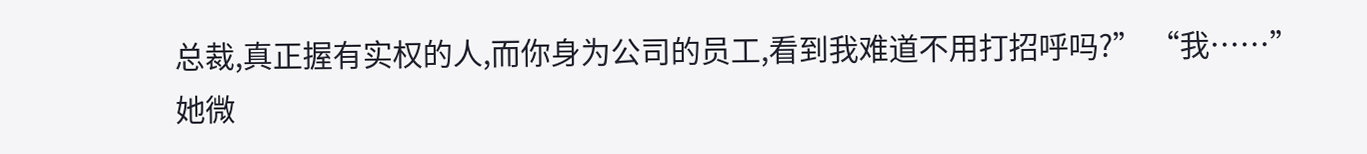总裁,真正握有实权的人,而你身为公司的员工,看到我难道不用打招呼吗?” “我……”她微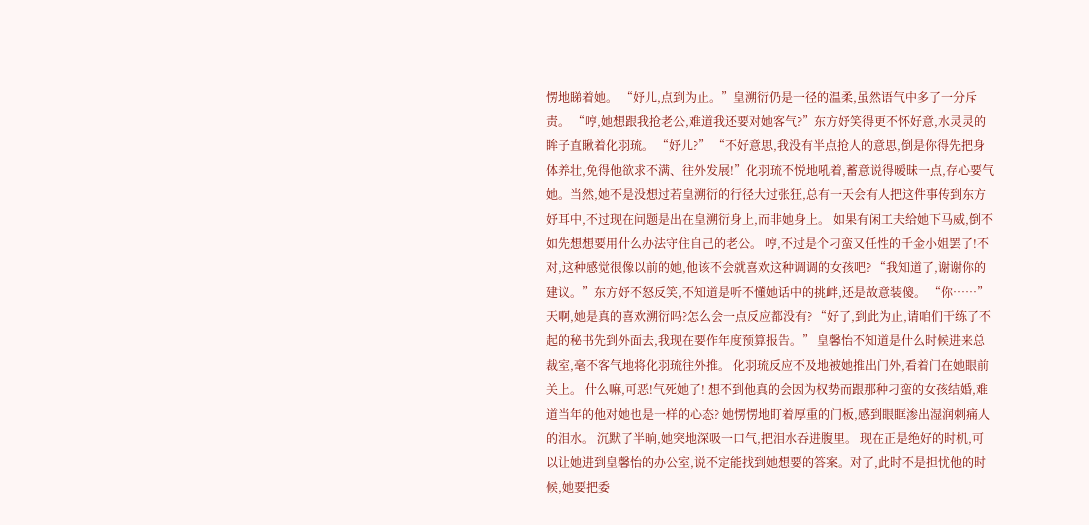愣地睇着她。 “妤儿,点到为止。”皇溯衍仍是一径的温柔,虽然语气中多了一分斥责。 “哼,她想跟我抢老公,难道我还要对她客气?”东方妤笑得更不怀好意,水灵灵的眸子直瞅着化羽琉。 “妤儿?” “不好意思,我没有半点抢人的意思,倒是你得先把身体养壮,免得他欲求不满、往外发展!”化羽琉不悦地吼着,蓄意说得暧昧一点,存心要气她。当然,她不是没想过若皇溯衍的行径大过张狂,总有一天会有人把这件事传到东方妤耳中,不过现在问题是出在皇溯衍身上,而非她身上。 如果有闲工夫给她下马威,倒不如先想想要用什么办法守住自己的老公。 哼,不过是个刁蛮又任性的千金小姐罢了!不对,这种感觉很像以前的她,他该不会就喜欢这种调调的女孩吧? “我知道了,谢谢你的建议。”东方妤不怒反笑,不知道是听不懂她话中的挑衅,还是故意装傻。 “你……” 天啊,她是真的喜欢溯衍吗?怎么会一点反应都没有? “好了,到此为止,请咱们干练了不起的秘书先到外面去,我现在要作年度预算报告。” 皇馨怡不知道是什么时候进来总裁室,毫不客气地将化羽琉往外推。 化羽琉反应不及地被她推出门外,看着门在她眼前关上。 什么嘛,可恶!气死她了! 想不到他真的会因为权势而跟那种刁蛮的女孩结婚,难道当年的他对她也是一样的心态? 她愣愣地盯着厚重的门板,感到眼眶渗出湿润刺痛人的泪水。 沉默了半晌,她突地深吸一口气,把泪水吞进腹里。 现在正是绝好的时机,可以让她进到皇馨怡的办公室,说不定能找到她想要的答案。对了,此时不是担忧他的时候,她要把委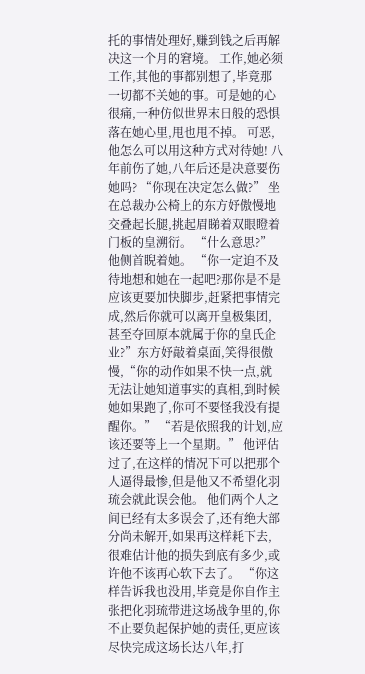托的事情处理好,赚到钱之后再解决这一个月的窘境。 工作,她必须工作,其他的事都别想了,毕竟那一切都不关她的事。可是她的心很痛,一种仿似世界末日般的恐惧落在她心里,甩也甩不掉。 可恶,他怎么可以用这种方式对待她! 八年前伤了她,八年后还是决意要伤她吗? “你现在决定怎么做?” 坐在总裁办公椅上的东方妤傲慢地交叠起长腿,挑起眉睇着双眼瞪着门板的皇溯衍。 “什么意思?”他侧首睨着她。 “你一定迫不及待地想和她在一起吧?那你是不是应该更要加快脚步,赶紧把事情完成,然后你就可以离开皇极集团,甚至夺回原本就属于你的皇氏企业?”东方妤敲着桌面,笑得很傲慢,“你的动作如果不快一点,就无法让她知道事实的真相,到时候她如果跑了,你可不要怪我没有提醒你。” “若是依照我的计划,应该还要等上一个星期。” 他评估过了,在这样的情况下可以把那个人逼得最惨,但是他又不希望化羽琉会就此误会他。 他们两个人之间已经有太多误会了,还有绝大部分尚未解开,如果再这样耗下去,很难估计他的损失到底有多少,或许他不该再心软下去了。 “你这样告诉我也没用,毕竟是你自作主张把化羽琉带进这场战争里的,你不止要负起保护她的责任,更应该尽快完成这场长达八年,打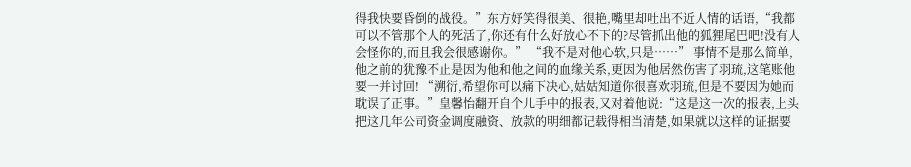得我快要昏倒的战役。”东方妤笑得很美、很艳,嘴里却吐出不近人情的话语,“我都可以不管那个人的死活了,你还有什么好放心不下的?尽管抓出他的狐狸尾巴吧!没有人会怪你的,而且我会很感谢你。” “我不是对他心软,只是……” 事情不是那么简单,他之前的犹豫不止是因为他和他之间的血缘关系,更因为他居然伤害了羽琉,这笔账他要一并讨回! “溯衍,希望你可以痛下决心,姑姑知道你很喜欢羽琉,但是不要因为她而耽误了正事。”皇馨怡翻开自个儿手中的报表,又对着他说:“这是这一次的报表,上头把这几年公司资金调度融资、放款的明细都记载得相当清楚,如果就以这样的证据要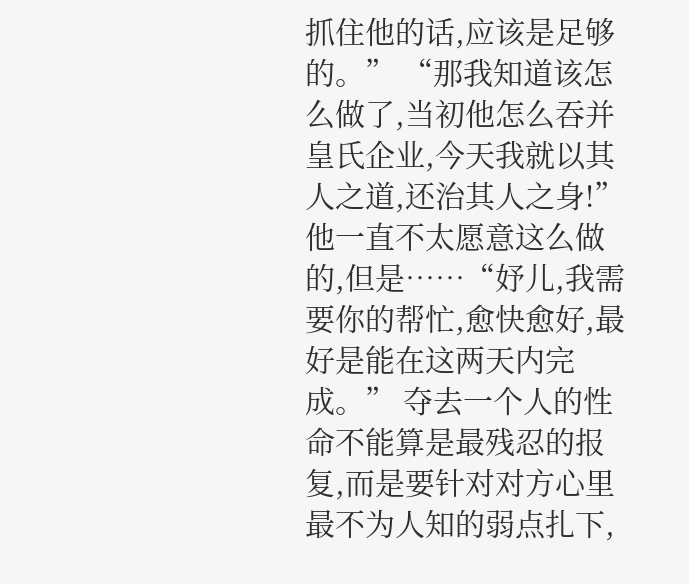抓住他的话,应该是足够的。” “那我知道该怎么做了,当初他怎么吞并皇氏企业,今天我就以其人之道,还治其人之身!”他一直不太愿意这么做的,但是……“妤儿,我需要你的帮忙,愈快愈好,最好是能在这两天内完成。” 夺去一个人的性命不能算是最残忍的报复,而是要针对对方心里最不为人知的弱点扎下,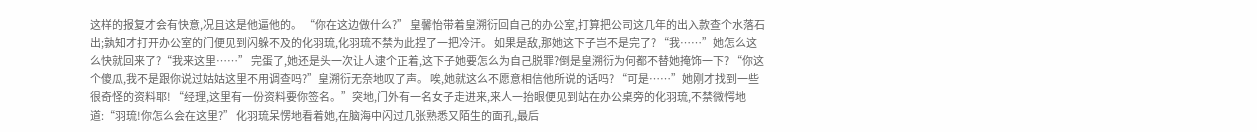这样的报复才会有快意,况且这是他逼他的。 “你在这边做什么?” 皇馨怡带着皇溯衍回自己的办公室,打算把公司这几年的出入款查个水落石出;孰知才打开办公室的门便见到闪躲不及的化羽琉,化羽琉不禁为此捏了一把冷汗。 如果是敌,那她这下子岂不是完了? “我……”她怎么这么快就回来了?“我来这里……” 完蛋了,她还是头一次让人逮个正着,这下子她要怎么为自己脱罪?倒是皇溯衍为何都不替她掩饰一下? “你这个傻瓜,我不是跟你说过姑姑这里不用调查吗?”皇溯衍无奈地叹了声。 唉,她就这么不愿意相信他所说的话吗? “可是……”她刚才找到一些很奇怪的资料耶! “经理,这里有一份资料要你签名。”突地,门外有一名女子走进来,来人一抬眼便见到站在办公桌旁的化羽琉,不禁微愕地道:“羽琉!你怎么会在这里?” 化羽琉呆愣地看着她,在脑海中闪过几张熟悉又陌生的面孔,最后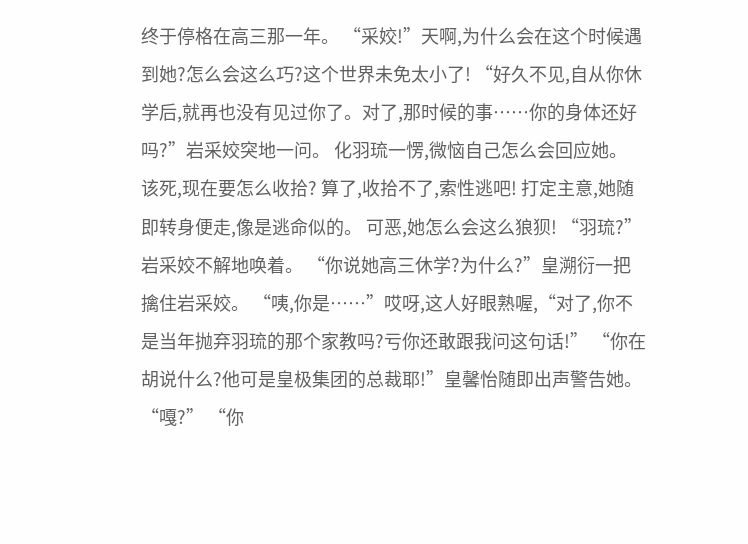终于停格在高三那一年。 “采姣!”天啊,为什么会在这个时候遇到她?怎么会这么巧?这个世界未免太小了! “好久不见,自从你休学后,就再也没有见过你了。对了,那时候的事……你的身体还好吗?”岩采姣突地一问。 化羽琉一愣,微恼自己怎么会回应她。 该死,现在要怎么收拾? 算了,收拾不了,索性逃吧! 打定主意,她随即转身便走,像是逃命似的。 可恶,她怎么会这么狼狈! “羽琉?”岩采姣不解地唤着。 “你说她高三休学?为什么?”皇溯衍一把擒住岩采姣。 “咦,你是……”哎呀,这人好眼熟喔,“对了,你不是当年抛弃羽琉的那个家教吗?亏你还敢跟我问这句话!” “你在胡说什么?他可是皇极集团的总裁耶!”皇馨怡随即出声警告她。 “嘎?” “你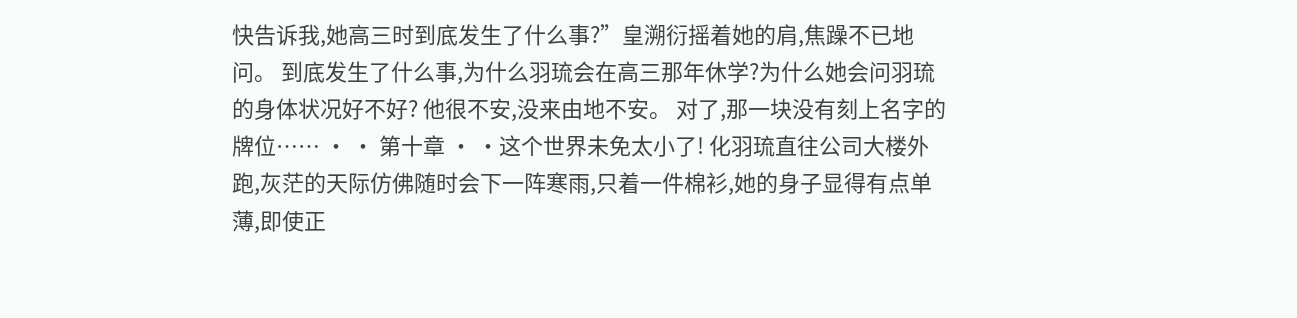快告诉我,她高三时到底发生了什么事?”皇溯衍摇着她的肩,焦躁不已地问。 到底发生了什么事,为什么羽琉会在高三那年休学?为什么她会问羽琉的身体状况好不好? 他很不安,没来由地不安。 对了,那一块没有刻上名字的牌位…… · · 第十章 · ·这个世界未免太小了! 化羽琉直往公司大楼外跑,灰茫的天际仿佛随时会下一阵寒雨,只着一件棉衫,她的身子显得有点单薄,即使正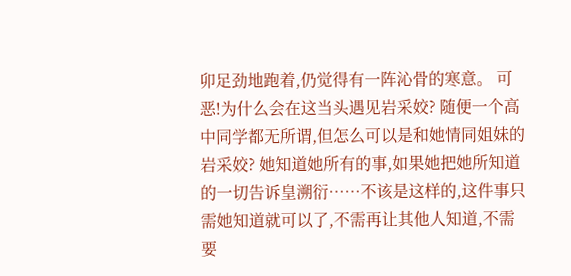卯足劲地跑着,仍觉得有一阵沁骨的寒意。 可恶!为什么会在这当头遇见岩采姣? 随便一个高中同学都无所谓,但怎么可以是和她情同姐妹的岩采姣? 她知道她所有的事,如果她把她所知道的一切告诉皇溯衍……不该是这样的,这件事只需她知道就可以了,不需再让其他人知道,不需要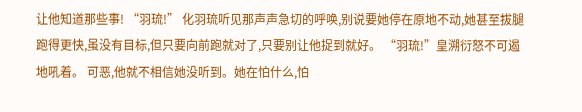让他知道那些事! “羽琉!” 化羽琉听见那声声急切的呼唤,别说要她停在原地不动,她甚至拔腿跑得更快,虽没有目标,但只要向前跑就对了,只要别让他捉到就好。 “羽琉!”皇溯衍怒不可遏地吼着。 可恶,他就不相信她没听到。她在怕什么,怕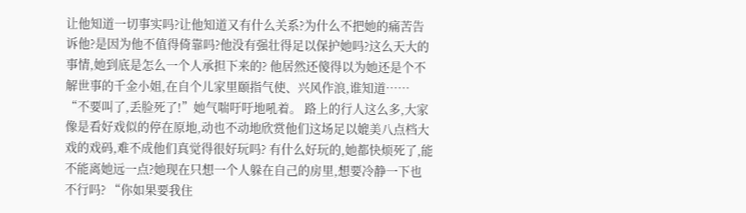让他知道一切事实吗?让他知道又有什么关系?为什么不把她的痛苦告诉他?是因为他不值得倚靠吗?他没有强壮得足以保护她吗?这么天大的事情,她到底是怎么一个人承担下来的? 他居然还傻得以为她还是个不解世事的千金小姐,在自个儿家里颐指气使、兴风作浪,谁知道…… “不要叫了,丢脸死了!”她气喘吁吁地吼着。 路上的行人这么多,大家像是看好戏似的停在原地,动也不动地欣赏他们这场足以媲美八点档大戏的戏码,难不成他们真觉得很好玩吗? 有什么好玩的,她都快烦死了,能不能离她远一点?她现在只想一个人躲在自己的房里,想要冷静一下也不行吗? “你如果要我住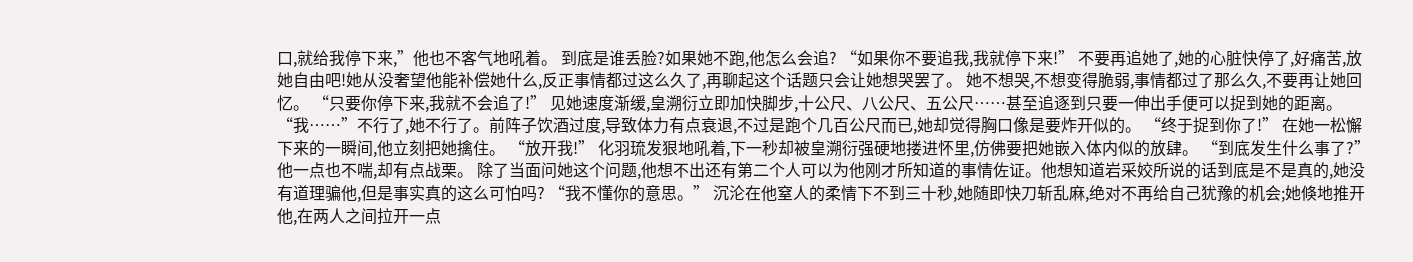口,就给我停下来,”他也不客气地吼着。 到底是谁丢脸?如果她不跑,他怎么会追? “如果你不要追我,我就停下来!” 不要再追她了,她的心脏快停了,好痛苦,放她自由吧!她从没奢望他能补偿她什么,反正事情都过这么久了,再聊起这个话题只会让她想哭罢了。 她不想哭,不想变得脆弱,事情都过了那么久,不要再让她回忆。 “只要你停下来,我就不会追了!” 见她速度渐缓,皇溯衍立即加快脚步,十公尺、八公尺、五公尺……甚至追逐到只要一伸出手便可以捉到她的距离。 “我……”不行了,她不行了。前阵子饮酒过度,导致体力有点衰退,不过是跑个几百公尺而已,她却觉得胸口像是要炸开似的。 “终于捉到你了!” 在她一松懈下来的一瞬间,他立刻把她擒住。 “放开我!” 化羽琉发狠地吼着,下一秒却被皇溯衍强硬地搂进怀里,仿佛要把她嵌入体内似的放肆。 “到底发生什么事了?”他一点也不喘,却有点战栗。 除了当面问她这个问题,他想不出还有第二个人可以为他刚才所知道的事情佐证。他想知道岩采姣所说的话到底是不是真的,她没有道理骗他,但是事实真的这么可怕吗? “我不懂你的意思。” 沉沦在他窒人的柔情下不到三十秒,她随即快刀斩乱麻,绝对不再给自己犹豫的机会;她倏地推开他,在两人之间拉开一点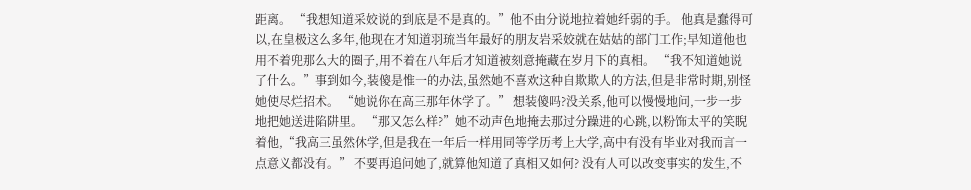距离。 “我想知道采姣说的到底是不是真的。”他不由分说地拉着她纤弱的手。 他真是蠢得可以,在皇极这么多年,他现在才知道羽琉当年最好的朋友岩采姣就在姑姑的部门工作;早知道他也用不着兜那么大的圈子,用不着在八年后才知道被刻意掩藏在岁月下的真相。 “我不知道她说了什么。”事到如今,装傻是惟一的办法,虽然她不喜欢这种自欺欺人的方法,但是非常时期,别怪她使尽烂招术。 “她说你在高三那年休学了。” 想装傻吗?没关系,他可以慢慢地问,一步一步地把她送进陷阱里。 “那又怎么样?”她不动声色地掩去那过分躁进的心跳,以粉饰太平的笑睨着他,“我高三虽然休学,但是我在一年后一样用同等学历考上大学,高中有没有毕业对我而言一点意义都没有。” 不要再追问她了,就算他知道了真相又如何? 没有人可以改变事实的发生,不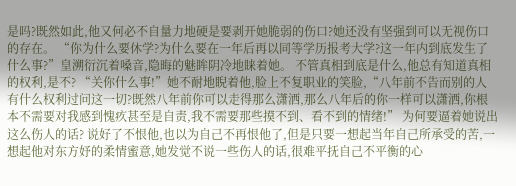是吗?既然如此,他又何必不自量力地硬是要剥开她脆弱的伤口?她还没有坚强到可以无视伤口的存在。 “你为什么要休学?为什么要在一年后再以同等学历报考大学?这一年内到底发生了什么事?”皇溯衍沉着嗓音,隐晦的魅眸阴冷地睐着她。 不管真相到底是什么,他总有知道真相的权利,是不? “关你什么事!”她不耐地睨着他,脸上不复职业的笑脸,“八年前不告而别的人有什么权利过问这一切?既然八年前你可以走得那么潇洒,那么八年后的你一样可以潇洒,你根本不需要对我感到愧疚甚至是自责,我不需要那些摸不到、看不到的情绪!” 为何要逼着她说出这么伤人的话? 说好了不恨他,也以为自己不再恨他了,但是只要一想起当年自己所承受的苦,一想起他对东方妤的柔情蜜意,她发觉不说一些伤人的话,很难平抚自己不平衡的心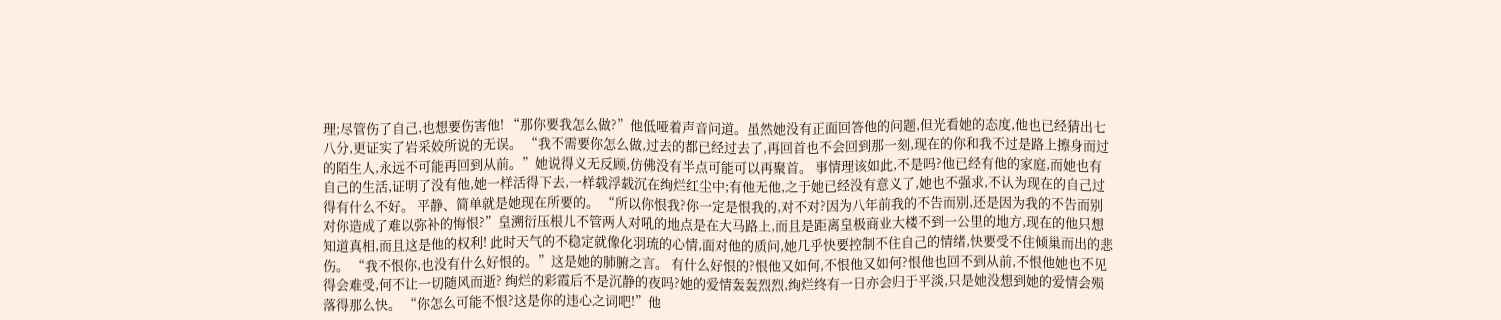理;尽管伤了自己,也想要伤害他! “那你要我怎么做?”他低哑着声音问道。虽然她没有正面回答他的问题,但光看她的态度,他也已经猜出七八分,更证实了岩采姣所说的无误。 “我不需要你怎么做,过去的都已经过去了,再回首也不会回到那一刻,现在的你和我不过是路上擦身而过的陌生人,永远不可能再回到从前。”她说得义无反顾,仿佛没有半点可能可以再聚首。 事情理该如此,不是吗?他已经有他的家庭,而她也有自己的生活,证明了没有他,她一样活得下去,一样载浮载沉在绚烂红尘中;有他无他,之于她已经没有意义了,她也不强求,不认为现在的自己过得有什么不好。 平静、简单就是她现在所要的。 “所以你恨我?你一定是恨我的,对不对?因为八年前我的不告而别,还是因为我的不告而别对你造成了难以弥补的悔恨?”皇溯衍压根儿不管两人对吼的地点是在大马路上,而且是距离皇极商业大楼不到一公里的地方,现在的他只想知道真相,而且这是他的权利! 此时天气的不稳定就像化羽琉的心情,面对他的质问,她几乎快要控制不住自己的情绪,快要受不住倾巢而出的悲伤。 “我不恨你,也没有什么好恨的。”这是她的肺腑之言。 有什么好恨的?恨他又如何,不恨他又如何?恨他也回不到从前,不恨他她也不见得会难受,何不让一切随风而逝? 绚烂的彩霞后不是沉静的夜吗?她的爱情轰轰烈烈,绚烂终有一日亦会归于平淡,只是她没想到她的爱情会殒落得那么快。 “你怎么可能不恨?这是你的违心之词吧!”他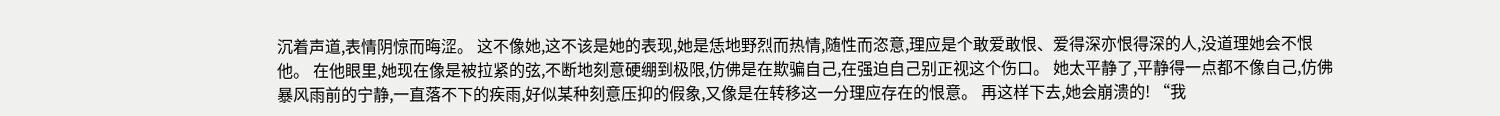沉着声道,表情阴惊而晦涩。 这不像她,这不该是她的表现,她是恁地野烈而热情,随性而恣意,理应是个敢爱敢恨、爱得深亦恨得深的人,没道理她会不恨他。 在他眼里,她现在像是被拉紧的弦,不断地刻意硬绷到极限,仿佛是在欺骗自己,在强迫自己别正视这个伤口。 她太平静了,平静得一点都不像自己,仿佛暴风雨前的宁静,一直落不下的疾雨,好似某种刻意压抑的假象,又像是在转移这一分理应存在的恨意。 再这样下去,她会崩溃的! “我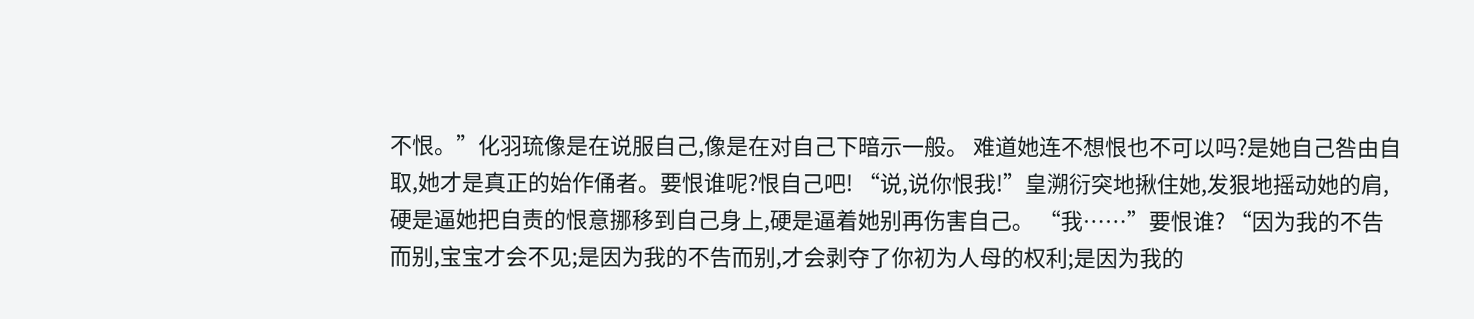不恨。”化羽琉像是在说服自己,像是在对自己下暗示一般。 难道她连不想恨也不可以吗?是她自己咎由自取,她才是真正的始作俑者。要恨谁呢?恨自己吧! “说,说你恨我!”皇溯衍突地揪住她,发狠地摇动她的肩,硬是逼她把自责的恨意挪移到自己身上,硬是逼着她别再伤害自己。 “我……”要恨谁? “因为我的不告而别,宝宝才会不见;是因为我的不告而别,才会剥夺了你初为人母的权利;是因为我的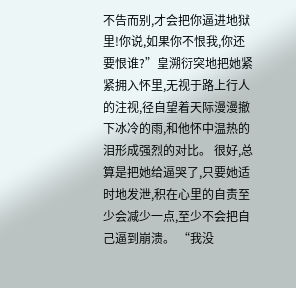不告而别,才会把你逼进地狱里!你说,如果你不恨我,你还要恨谁?”皇溯衍突地把她紧紧拥入怀里,无视于路上行人的注视,径自望着天际漫漫撤下冰冷的雨,和他怀中温热的泪形成强烈的对比。 很好,总算是把她给逼哭了,只要她适时地发泄,积在心里的自责至少会减少一点,至少不会把自己逼到崩溃。 “我没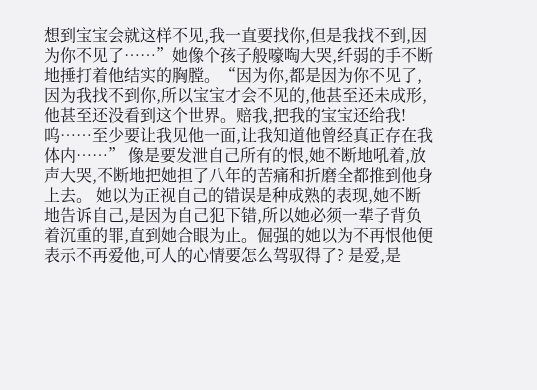想到宝宝会就这样不见,我一直要找你,但是我找不到,因为你不见了……”她像个孩子般嚎啕大哭,纤弱的手不断地捶打着他结实的胸膛。“因为你,都是因为你不见了,因为我找不到你,所以宝宝才会不见的,他甚至还未成形,他甚至还没看到这个世界。赔我,把我的宝宝还给我!呜……至少要让我见他一面,让我知道他曾经真正存在我体内……” 像是要发泄自己所有的恨,她不断地吼着,放声大哭,不断地把她担了八年的苦痛和折磨全都推到他身上去。 她以为正视自己的错误是种成熟的表现,她不断地告诉自己,是因为自己犯下错,所以她必须一辈子背负着沉重的罪,直到她合眼为止。倔强的她以为不再恨他便表示不再爱他,可人的心情要怎么驾驭得了? 是爱,是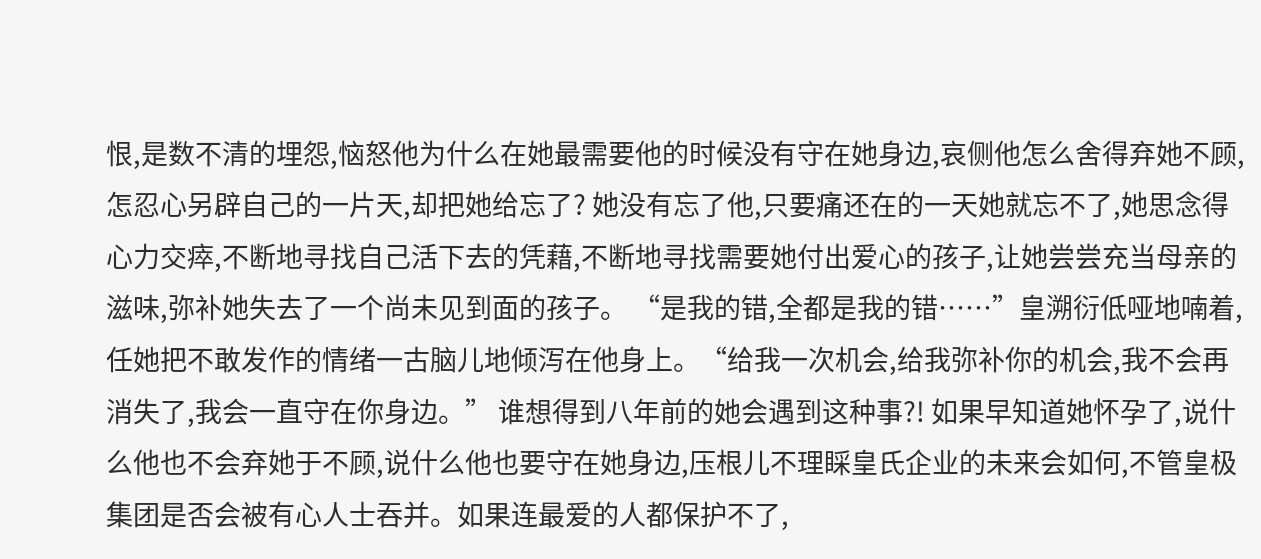恨,是数不清的埋怨,恼怒他为什么在她最需要他的时候没有守在她身边,哀侧他怎么舍得弃她不顾,怎忍心另辟自己的一片天,却把她给忘了? 她没有忘了他,只要痛还在的一天她就忘不了,她思念得心力交瘁,不断地寻找自己活下去的凭藉,不断地寻找需要她付出爱心的孩子,让她尝尝充当母亲的滋味,弥补她失去了一个尚未见到面的孩子。 “是我的错,全都是我的错……”皇溯衍低哑地喃着,任她把不敢发作的情绪一古脑儿地倾泻在他身上。“给我一次机会,给我弥补你的机会,我不会再消失了,我会一直守在你身边。” 谁想得到八年前的她会遇到这种事?! 如果早知道她怀孕了,说什么他也不会弃她于不顾,说什么他也要守在她身边,压根儿不理睬皇氏企业的未来会如何,不管皇极集团是否会被有心人士吞并。如果连最爱的人都保护不了,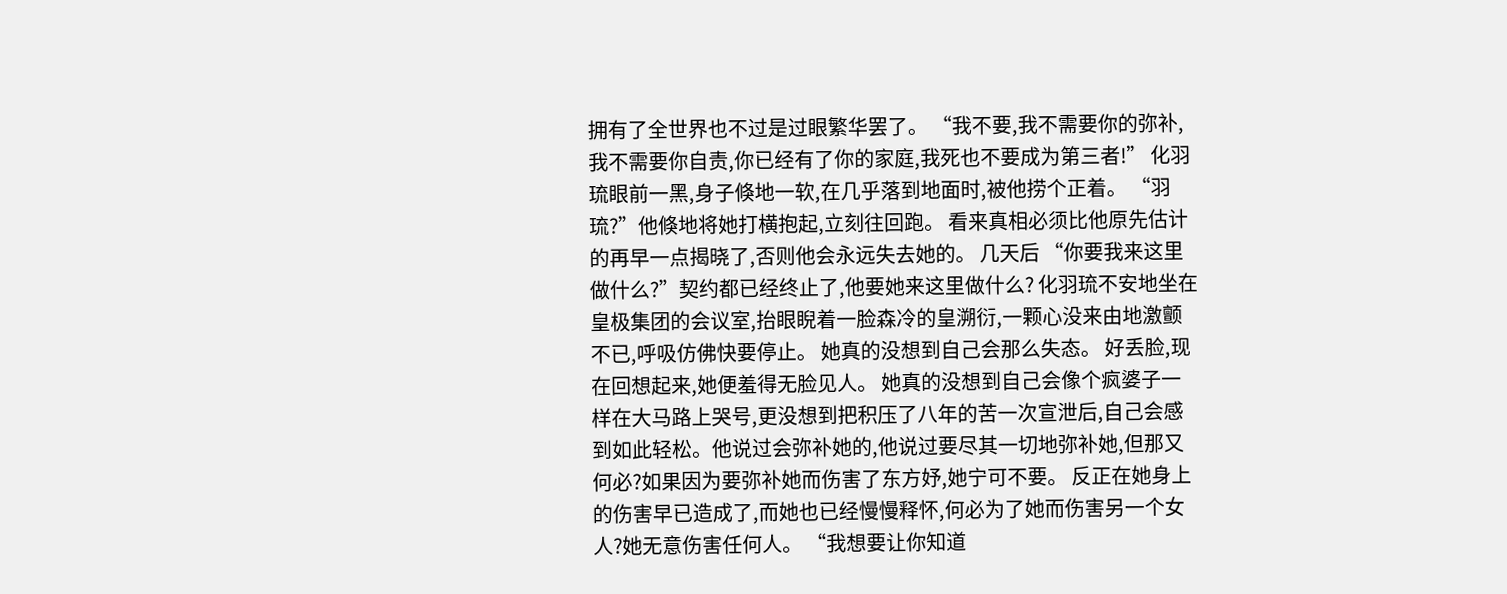拥有了全世界也不过是过眼繁华罢了。 “我不要,我不需要你的弥补,我不需要你自责,你已经有了你的家庭,我死也不要成为第三者!” 化羽琉眼前一黑,身子倏地一软,在几乎落到地面时,被他捞个正着。 “羽琉?”他倏地将她打横抱起,立刻往回跑。 看来真相必须比他原先估计的再早一点揭晓了,否则他会永远失去她的。 几天后 “你要我来这里做什么?”契约都已经终止了,他要她来这里做什么? 化羽琉不安地坐在皇极集团的会议室,抬眼睨着一脸森冷的皇溯衍,一颗心没来由地激颤不已,呼吸仿佛快要停止。 她真的没想到自己会那么失态。 好丢脸,现在回想起来,她便羞得无脸见人。 她真的没想到自己会像个疯婆子一样在大马路上哭号,更没想到把积压了八年的苦一次宣泄后,自己会感到如此轻松。他说过会弥补她的,他说过要尽其一切地弥补她,但那又何必?如果因为要弥补她而伤害了东方妤,她宁可不要。 反正在她身上的伤害早已造成了,而她也已经慢慢释怀,何必为了她而伤害另一个女人?她无意伤害任何人。 “我想要让你知道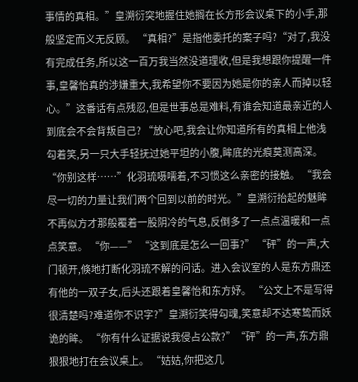事情的真相。”皇溯衍突地握住她搁在长方形会议桌下的小手,那般坚定而义无反顾。 “真相?”是指他委托的案子吗?“对了,我没有完成任务,所以这一百万我当然没道理收,但是我想跟你提醒一件事,皇馨怡真的涉嫌重大,我希望你不要因为她是你的亲人而掉以轻心。”这番话有点残忍,但是世事总是难料,有谁会知道最亲近的人到底会不会背叛自己? “放心吧,我会让你知道所有的真相上他浅勾着笑,另一只大手轻抚过她平坦的小腹,眸底的光痕莫测高深。 “你别这样……”化羽琉嗫嚅着,不习惯这么亲密的接触。 “我会尽一切的力量让我们两个回到以前的时光。”皇溯衍抬起的魅眸不再似方才那般覆着一股阴冷的气息,反倒多了一点点温暖和一点点笑意。 “你——” “这到底是怎么一回事?” “砰”的一声,大门顿开,倏地打断化羽琉不解的问话。进入会议室的人是东方鼎还有他的一双子女,后头还跟着皇馨怡和东方妤。 “公文上不是写得很清楚吗?难道你不识字?”皇溯衍笑得勾魂,笑意却不达寒鸷而妖诡的眸。 “你有什么证据说我侵占公款?”“砰”的一声,东方鼎狠狠地打在会议桌上。 “姑姑,你把这几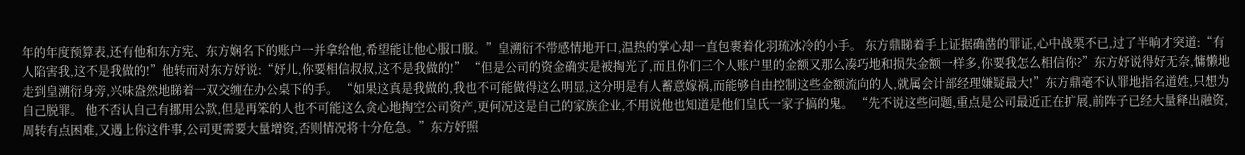年的年度预算表,还有他和东方宪、东方娴名下的账户一并拿给他,希望能让他心服口服。”皇溯衍不带感情地开口,温热的掌心却一直包裹着化羽琉冰冷的小手。 东方鼎睇着手上证据确凿的罪证,心中战栗不已,过了半晌才突道:“有人陷害我,这不是我做的!”他转而对东方妤说:“妤儿,你要相信叔叔,这不是我做的!” “但是公司的资金确实是被掏光了,而且你们三个人账户里的金额又那么凑巧地和损失金额一样多,你要我怎么相信你?”东方妤说得好无奈,慵懒地走到皇溯衍身旁,兴味盎然地睇着一双交缠在办公桌下的手。 “如果这真是我做的,我也不可能做得这么明显,这分明是有人蓄意嫁祸,而能够自由控制这些金额流向的人,就属会计部经理嫌疑最大!”东方鼎毫不认罪地指名道姓,只想为自己脱罪。 他不否认自己有挪用公款,但是再笨的人也不可能这么贪心地掏空公司资产,更何况这是自己的家族企业,不用说他也知道是他们皇氏一家子搞的鬼。 “先不说这些问题,重点是公司最近正在扩展,前阵子已经大量释出融资,周转有点困难,又遇上你这件事,公司更需要大量增资,否则情况将十分危急。”东方妤照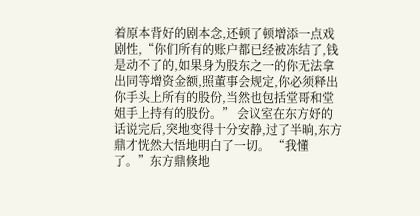着原本背好的剧本念,还顿了顿增添一点戏剧性,“你们所有的账户都已经被冻结了,钱是动不了的,如果身为股东之一的你无法拿出同等增资金额,照董事会规定,你必须释出你手头上所有的股份,当然也包括堂哥和堂姐手上持有的股份。” 会议室在东方妤的话说完后,突地变得十分安静,过了半晌,东方鼎才恍然大悟地明白了一切。 “我懂了。”东方鼎倏地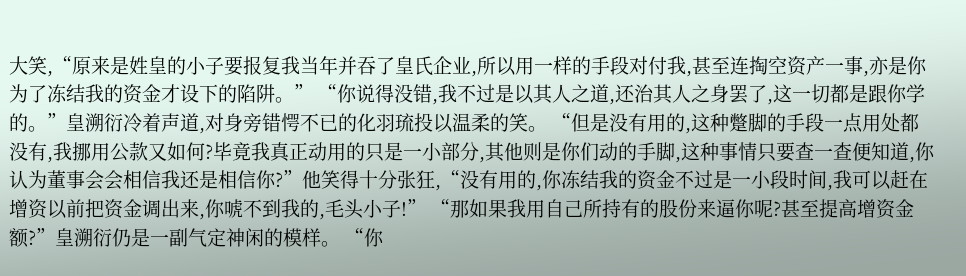大笑,“原来是姓皇的小子要报复我当年并吞了皇氏企业,所以用一样的手段对付我,甚至连掏空资产一事,亦是你为了冻结我的资金才设下的陷阱。” “你说得没错,我不过是以其人之道,还治其人之身罢了,这一切都是跟你学的。”皇溯衍冷着声道,对身旁错愕不已的化羽琉投以温柔的笑。 “但是没有用的,这种蹩脚的手段一点用处都没有,我挪用公款又如何?毕竟我真正动用的只是一小部分,其他则是你们动的手脚,这种事情只要查一查便知道,你认为董事会会相信我还是相信你?”他笑得十分张狂,“没有用的,你冻结我的资金不过是一小段时间,我可以赶在增资以前把资金调出来,你唬不到我的,毛头小子!” “那如果我用自己所持有的股份来逼你呢?甚至提高增资金额?”皇溯衍仍是一副气定神闲的模样。 “你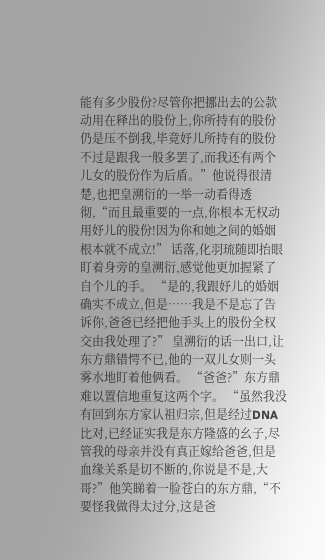能有多少股份?尽管你把挪出去的公款动用在释出的股份上,你所持有的股份仍是压不倒我,毕竟妤儿所持有的股份不过是跟我一般多罢了,而我还有两个儿女的股份作为后盾。”他说得很清楚,也把皇溯衍的一举一动看得透彻,“而且最重要的一点,你根本无权动用妤儿的股份!因为你和她之间的婚姻根本就不成立!” 话落,化羽琉随即抬眼盯着身旁的皇溯衍,感觉他更加握紧了自个儿的手。 “是的,我跟妤儿的婚姻确实不成立,但是……我是不是忘了告诉你,爸爸已经把他手头上的股份全权交由我处理了?” 皇溯衍的话一出口,让东方鼎错愕不已,他的一双儿女则一头雾水地盯着他俩看。 “爸爸?”东方鼎难以置信地重复这两个字。 “虽然我没有回到东方家认祖归宗,但是经过DNA比对,已经证实我是东方隆盛的幺子,尽管我的母亲并没有真正嫁给爸爸,但是血缘关系是切不断的,你说是不是,大哥?”他笑睇着一脸苍白的东方鼎,“不要怪我做得太过分,这是爸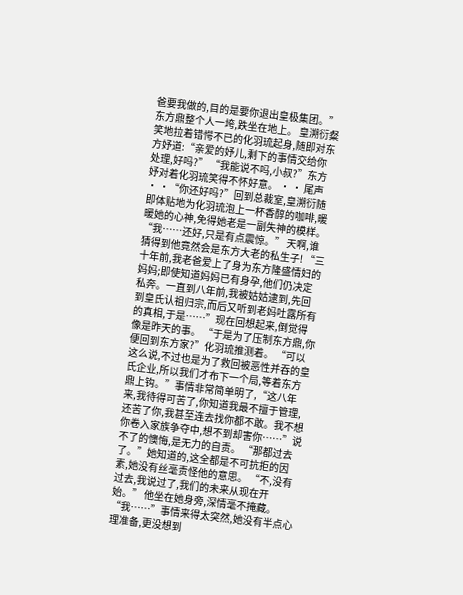爸要我做的,目的是要你退出皇极集团。” 东方鼎整个人一垮,跌坐在地上。 皇溯衍粲笑地拉着错愕不已的化羽琉起身,随即对东方妤道:“亲爱的妤儿,剩下的事情交给你处理,好吗?” “我能说不吗,小叔?”东方妤对着化羽琉笑得不怀好意。 · · 尾声 · ·“你还好吗?”回到总裁室,皇溯衍随即体贴地为化羽琉泡上一杯香醇的咖啡,暖暖她的心神,免得她老是一副失神的模样。 “我……还好,只是有点震惊。” 天啊,谁猜得到他竟然会是东方大老的私生子! “三十年前,我老爸爱上了身为东方隆盛情妇的妈妈;即使知道妈妈已有身孕,他们仍决定私奔。一直到八年前,我被姑姑逮到,先回到皇氏认祖归宗,而后又听到老妈吐露所有的真相,于是……”现在回想起来,倒觉得像是昨天的事。 “于是为了压制东方鼎,你便回到东方家?”化羽琉推测着。 “可以这么说,不过也是为了救回被恶性并吞的皇氏企业,所以我们才布下一个局,等着东方鼎上钩。”事情非常简单明了,“这八年来,我待得可苦了,你知道我最不擅于管理,还苦了你,我甚至连去找你都不敢。我不想你卷入家族争夺中,想不到却害你……”说不了的懊悔,是无力的自责。 “那都过去了。”她知道的,这全都是不可抗拒的因素,她没有丝毫责怪他的意思。 “不,没有过去,我说过了,我们的未来从现在开始。” 他坐在她身旁,深情毫不掩藏。 “我……”事情来得太突然,她没有半点心理准备,更没想到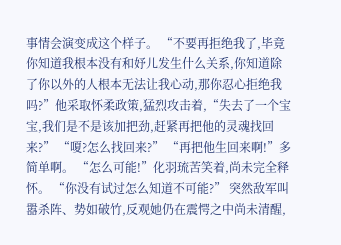事情会演变成这个样子。 “不要再拒绝我了,毕竟你知道我根本没有和妤儿发生什么关系,你知道除了你以外的人根本无法让我心动,那你忍心拒绝我吗?”他采取怀柔政策,猛烈攻击着,“失去了一个宝宝,我们是不是该加把劲,赶紧再把他的灵魂找回来?” “嗄?怎么找回来?” “再把他生回来啊!”多简单啊。 “怎么可能!”化羽琉苦笑着,尚未完全释怀。 “你没有试过怎么知道不可能?” 突然敌军叫嚣杀阵、势如破竹,反观她仍在震愕之中尚未清醒,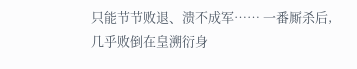只能节节败退、溃不成军…… 一番厮杀后,几乎败倒在皇溯衍身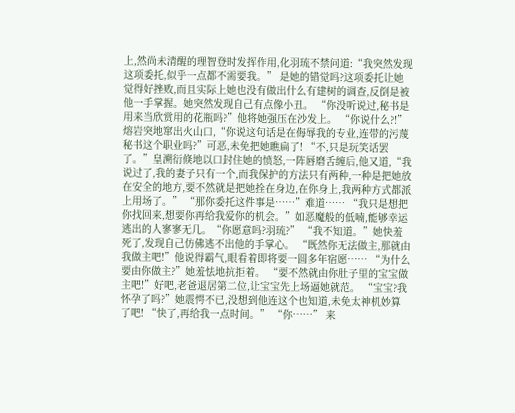上,然尚未清醒的理智登时发挥作用,化羽琉不禁问道:“我突然发现这项委托,似乎一点都不需要我。” 是她的错觉吗?这项委托让她觉得好挫败,而且实际上她也没有做出什么有建树的调查,反倒是被他一手掌握。她突然发现自己有点像小丑。 “你没听说过,秘书是用来当欣赏用的花瓶吗?”他将她强压在沙发上。 “你说什么?!”熔岩突地窜出火山口,“你说这句话是在侮辱我的专业,连带的污蔑秘书这个职业吗?”可恶,未免把她瞧扁了! “不,只是玩笑话罢了。”皇溯衍倏地以口封住她的愤怒,一阵唇磨舌缠后,他又道,“我说过了,我的妻子只有一个,而我保护的方法只有两种,一种是把她放在安全的地方,要不然就是把她拴在身边,在你身上,我两种方式都派上用场了。” “那你委托这件事是……”难道…… “我只是想把你找回来,想要你再给我爱你的机会。”如恶魔般的低喃,能够幸运逃出的人寥寥无几。“你愿意吗?羽琉?” “我不知道。”她快羞死了,发现自己仿佛逃不出他的手掌心。 “既然你无法做主,那就由我做主吧!”他说得霸气,眼看着即将要一圆多年宿愿…… “为什么要由你做主?”她羞怯地抗拒着。 “要不然就由你肚子里的宝宝做主吧!”好吧,老爸退居第二位,让宝宝先上场逼她就范。 “宝宝?我怀孕了吗?”她震愕不已,没想到他连这个也知道,未免太神机妙算了吧! “快了,再给我一点时间。” “你……” 来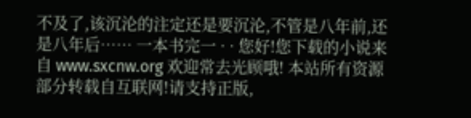不及了,该沉沦的注定还是要沉沦,不管是八年前,还是八年后…… 一本书完一 · · 您好!您下载的小说来自 www.sxcnw.org 欢迎常去光顾哦! 本站所有资源部分转载自互联网!请支持正版,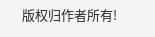版权归作者所有!